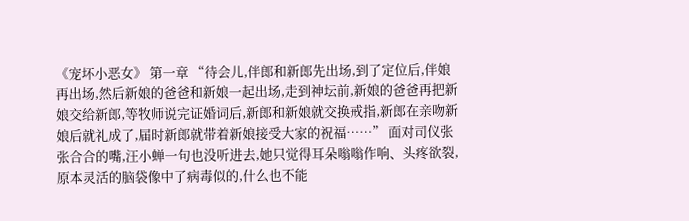《宠坏小恶女》 第一章 “待会儿,伴郎和新郎先出场,到了定位后,伴娘再出场,然后新娘的爸爸和新娘一起出场,走到神坛前,新娘的爸爸再把新娘交给新郎,等牧师说完证婚词后,新郎和新娘就交换戒指,新郎在亲吻新娘后就礼成了,届时新郎就带着新娘接受大家的祝福……” 面对司仪张张合合的嘴,汪小蝉一句也没听进去,她只觉得耳朵嗡嗡作响、头疼欲裂,原本灵活的脑袋像中了病毒似的,什么也不能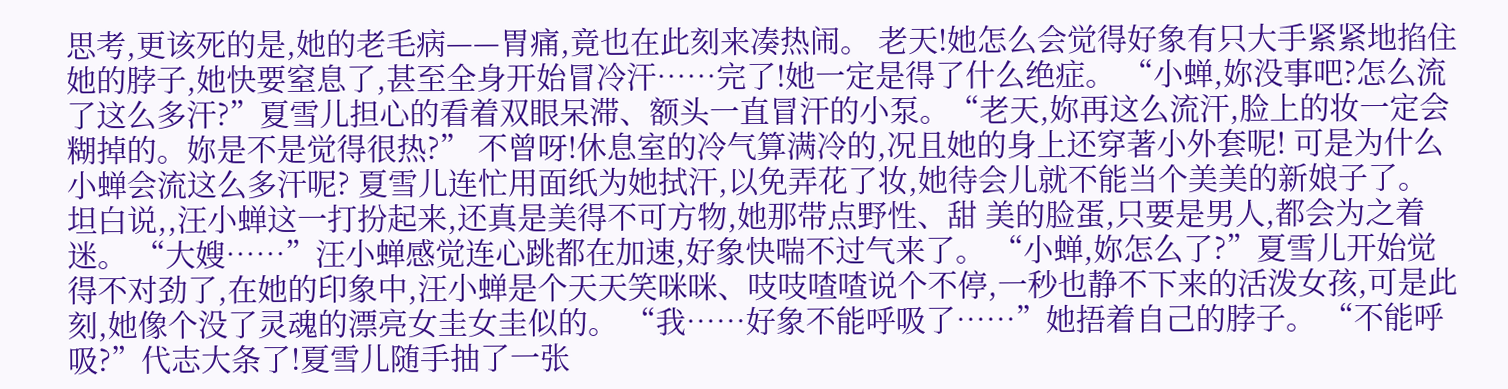思考,更该死的是,她的老毛病——胃痛,竟也在此刻来凑热闹。 老天!她怎么会觉得好象有只大手紧紧地掐住她的脖子,她快要窒息了,甚至全身开始冒冷汗……完了!她一定是得了什么绝症。 “小蝉,妳没事吧?怎么流了这么多汗?”夏雪儿担心的看着双眼呆滞、额头一直冒汗的小泵。“老天,妳再这么流汗,脸上的妆一定会糊掉的。妳是不是觉得很热?” 不曾呀!休息室的冷气算满冷的,况且她的身上还穿著小外套呢! 可是为什么小蝉会流这么多汗呢? 夏雪儿连忙用面纸为她拭汗,以免弄花了妆,她待会儿就不能当个美美的新娘子了。 坦白说,,汪小蝉这一打扮起来,还真是美得不可方物,她那带点野性、甜 美的脸蛋,只要是男人,都会为之着迷。 “大嫂……”汪小蝉感觉连心跳都在加速,好象快喘不过气来了。 “小蝉,妳怎么了?”夏雪儿开始觉得不对劲了,在她的印象中,汪小蝉是个天天笑咪咪、吱吱喳喳说个不停,一秒也静不下来的活泼女孩,可是此刻,她像个没了灵魂的漂亮女圭女圭似的。 “我……好象不能呼吸了……”她捂着自己的脖子。 “不能呼吸?”代志大条了!夏雪儿随手抽了一张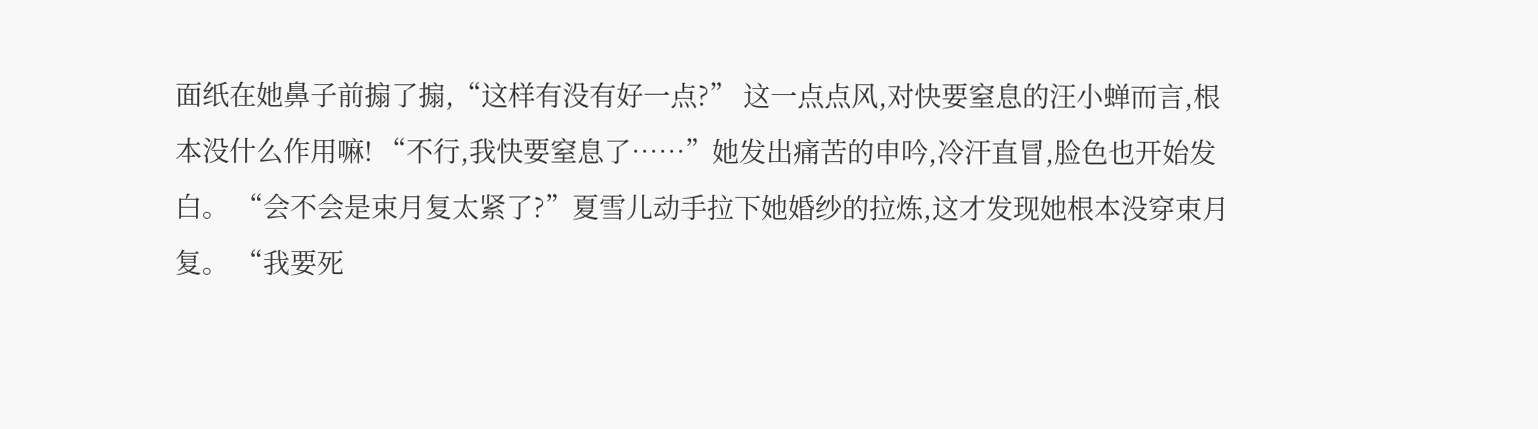面纸在她鼻子前搧了搧,“这样有没有好一点?” 这一点点风,对快要窒息的汪小蝉而言,根本没什么作用嘛! “不行,我快要窒息了……”她发出痛苦的申吟,冷汗直冒,脸色也开始发白。 “会不会是束月复太紧了?”夏雪儿动手拉下她婚纱的拉炼,这才发现她根本没穿束月复。 “我要死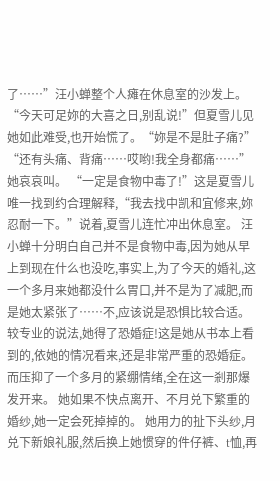了……”汪小蝉整个人瘫在休息室的沙发上。 “今天可足妳的大喜之日,别乱说!”但夏雪儿见她如此难受,也开始慌了。“妳是不是肚子痛?” “还有头痛、背痛……哎哟!我全身都痛……”她哀哀叫。 “一定是食物中毒了!”这是夏雪儿唯一找到约合理解释,“我去找中凯和宜修来,妳忍耐一下。”说着,夏雪儿连忙冲出休息室。 汪小蝉十分明白自己并不是食物中毒,因为她从早上到现在什么也没吃,事实上,为了今天的婚礼,这一个多月来她都没什么胃口,并不是为了减肥,而是她太紧张了……不,应该说是恐惧比较合适。 较专业的说法,她得了恐婚症!这是她从书本上看到的,依她的情况看来,还是非常严重的恐婚症。 而压抑了一个多月的紧绷情绪,全在这一剎那爆发开来。 她如果不快点离开、不月兑下繁重的婚纱,她一定会死掉掉的。 她用力的扯下头纱,月兑下新娘礼服,然后换上她惯穿的件仔裤、t恤,再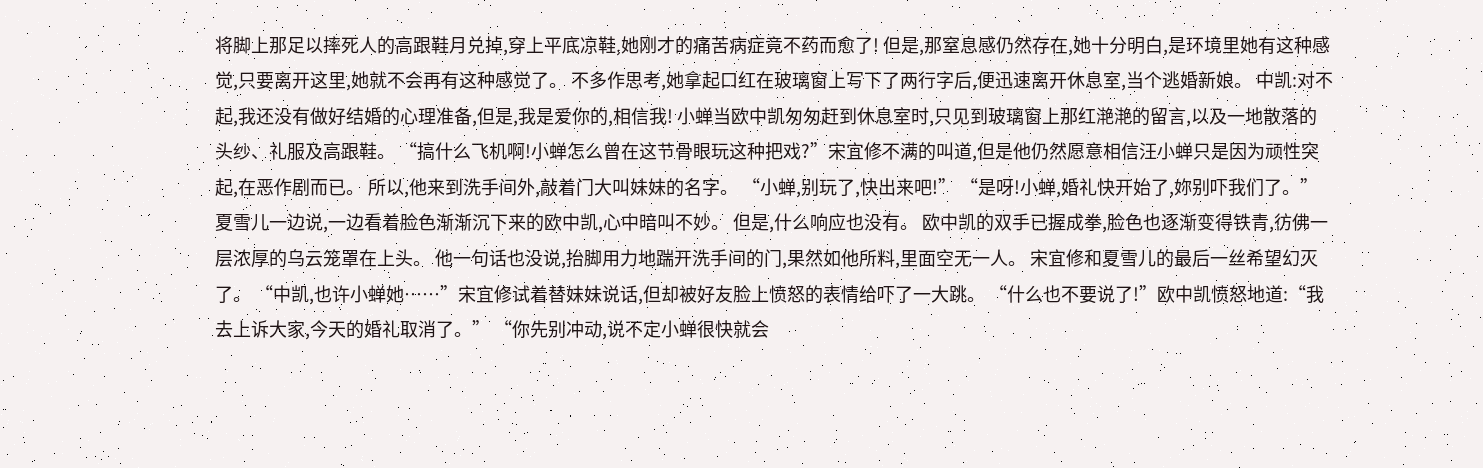将脚上那足以摔死人的高跟鞋月兑掉,穿上平底凉鞋,她刚才的痛苦病症竟不药而愈了! 但是,那窒息感仍然存在,她十分明白,是环境里她有这种感觉,只要离开这里,她就不会再有这种感觉了。 不多作思考,她拿起口红在玻璃窗上写下了两行字后,便迅速离开休息室,当个逃婚新娘。 中凯:对不起,我还没有做好结婚的心理准备,但是,我是爱你的,相信我! 小蝉当欧中凯匆匆赶到休息室时,只见到玻璃窗上那红滟滟的留言,以及一地散落的头纱、礼服及高跟鞋。 “搞什么飞机啊!小蝉怎么曾在这节骨眼玩这种把戏?”宋宜修不满的叫道,但是他仍然愿意相信汪小蝉只是因为顽性突起,在恶作剧而已。 所以,他来到洗手间外,敲着门大叫妹妹的名字。 “小蝉,别玩了,快出来吧!” “是呀!小蝉,婚礼快开始了,妳别吓我们了。”夏雪儿一边说,一边看着脸色渐渐沉下来的欧中凯,心中暗叫不妙。 但是,什么响应也没有。 欧中凯的双手已握成拳,脸色也逐渐变得铁青,彷佛一层浓厚的乌云笼罩在上头。 他一句话也没说,抬脚用力地踹开洗手间的门,果然如他所料,里面空无一人。 宋宜修和夏雪儿的最后一丝希望幻灭了。 “中凯,也许小蝉她……”宋宜修试着替妹妹说话,但却被好友脸上愤怒的表情给吓了一大跳。 “什么也不要说了!”欧中凯愤怒地道:“我去上诉大家,今天的婚礼取消了。” “你先别冲动,说不定小蝉很快就会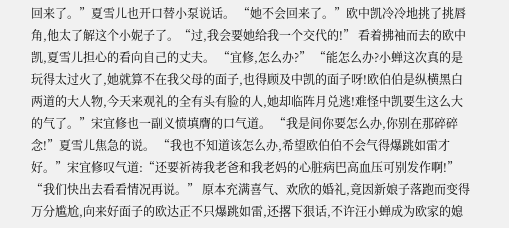回来了。”夏雪儿也开口替小泵说话。 “她不会回来了。”欧中凯冷冷地挑了挑唇角,他太了解这个小妮子了。“过,我会要她给我一个交代的!” 看着拂袖而去的欧中凯,夏雪儿担心的看向自己的丈夫。 “宜修,怎么办?” “能怎么办?小蝉这次真的是玩得太过火了,她就算不在我父母的面子,也得顾及中凯的面子呀!欧伯伯是纵横黑白两道的大人物,今天来观礼的全有头有脸的人,她却临阵月兑逃!难怪中凯要生这么大的气了。”宋宜修也一副义愤填膺的口气道。 “我是间你要怎么办,你别在那碎碎念!”夏雪儿焦急的说。 “我也不知道该怎么办,希望欧伯伯不会气得爆跳如雷才好。”宋宜修叹气道:“还要祈祷我老爸和我老妈的心脏病巴高血压可别发作啊!” “我们快出去看看情况再说。” 原本充满喜气、欢欣的婚礼,竟因新娘子落跑而变得万分尴尬,向来好面子的欧达正不只爆跳如雷,还撂下狠话,不许汪小蝉成为欧家的媳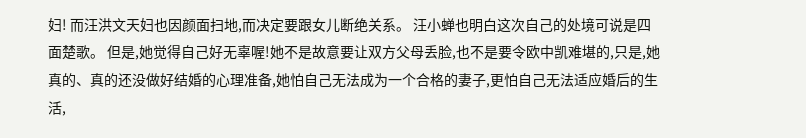妇! 而汪洪文天妇也因颜面扫地,而决定要跟女儿断绝关系。 汪小蝉也明白这次自己的处境可说是四面楚歌。 但是,她觉得自己好无辜喔!她不是故意要让双方父母丢脸,也不是要令欧中凯难堪的,只是,她真的、真的还没做好结婚的心理准备,她怕自己无法成为一个合格的妻子,更怕自己无法适应婚后的生活,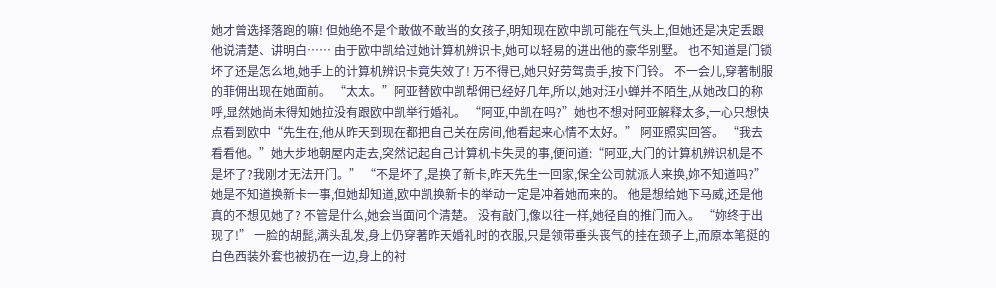她才曾选择落跑的嘛! 但她绝不是个敢做不敢当的女孩子,明知现在欧中凯可能在气头上,但她还是决定丢跟他说清楚、讲明白…… 由于欧中凯给过她计算机辨识卡,她可以轻易的进出他的豪华别墅。 也不知道是门锁坏了还是怎么地,她手上的计算机辨识卡竟失效了! 万不得已,她只好劳驾贵手,按下门铃。 不一会儿,穿著制服的菲佣出现在她面前。 “太太。”阿亚替欧中凯帮佣已经好几年,所以,她对汪小蝉并不陌生,从她改口的称呼,显然她尚未得知她拉没有跟欧中凯举行婚礼。 “阿亚,中凯在吗?”她也不想对阿亚解释太多,一心只想快点看到欧中“先生在,他从昨天到现在都把自己关在房间,他看起来心情不太好。” 阿亚照实回答。 “我去看看他。”她大步地朝屋内走去,突然记起自己计算机卡失灵的事,便问道:“阿亚,大门的计算机辨识机是不是坏了?我刚才无法开门。” “不是坏了,是换了新卡,昨天先生一回家,保全公司就派人来换,妳不知道吗?” 她是不知道换新卡一事,但她却知道,欧中凯换新卡的举动一定是冲着她而来的。 他是想给她下马威,还是他真的不想见她了? 不管是什么,她会当面问个清楚。 没有敲门,像以往一样,她径自的推门而入。 “妳终于出现了!” 一脸的胡髭,满头乱发,身上仍穿著昨天婚礼时的衣服,只是领带垂头丧气的挂在颈子上,而原本笔挺的白色西装外套也被扔在一边,身上的衬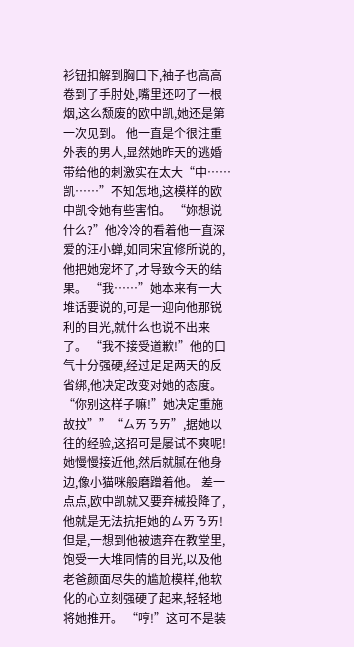衫钮扣解到胸口下,袖子也高高卷到了手肘处,嘴里还叼了一根烟,这么颓废的欧中凯,她还是第一次见到。 他一直是个很注重外表的男人,显然她昨天的逃婚带给他的刺激实在太大“中……凯……”不知怎地,这模样的欧中凯令她有些害怕。 “妳想说什么?”他冷冷的看着他一直深爱的汪小蝉,如同宋宜修所说的,他把她宠坏了,才导致今天的结果。 “我……”她本来有一大堆话要说的,可是一迎向他那锐利的目光,就什么也说不出来了。 “我不接受道歉!”他的口气十分强硬,经过足足两天的反省绑,他决定改变对她的态度。 “你别这样子嘛!”她决定重施故抆””“ㄙㄞㄋㄞ”,据她以往的经验,这招可是屡试不爽呢! 她慢慢接近他,然后就腻在他身边,像小猫咪般磨蹭着他。 差一点点,欧中凯就又要弃械投降了,他就是无法抗拒她的ㄙㄞㄋㄞ! 但是,一想到他被遗弃在教堂里,饱受一大堆同情的目光,以及他老爸颜面尽失的尴尬模样,他软化的心立刻强硬了起来,轻轻地将她推开。 “哼!”这可不是装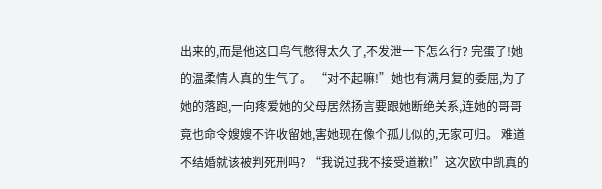出来的,而是他这口鸟气憋得太久了,不发泄一下怎么行? 完蛋了!她的温柔情人真的生气了。 “对不起嘛!”她也有满月复的委屈,为了她的落跑,一向疼爱她的父母居然扬言要跟她断绝关系,连她的哥哥竟也命令嫂嫂不许收留她,害她现在像个孤儿似的,无家可归。 难道不结婚就该被判死刑吗? “我说过我不接受道歉!”这次欧中凯真的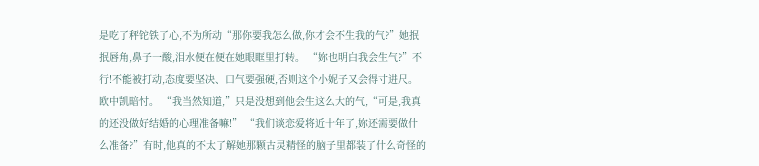是吃了秤铊铁了心,不为所动“那你要我怎么做,你才会不生我的气?”她抿抿唇角,鼻子一酸,泪水便在便在她眼眶里打转。 “妳也明白我会生气?”不行!不能被打动,态度要坚决、口气要强硬,否则这个小妮子又会得寸进尺。欧中凯暗忖。 “我当然知道,”只是没想到他会生这么大的气,“可是,我真的还没做好结婚的心理准备嘛!” “我们谈恋爱将近十年了,妳还需要做什么准备?”有时,他真的不太了解她那颗古灵精怪的脑子里都装了什么奇怪的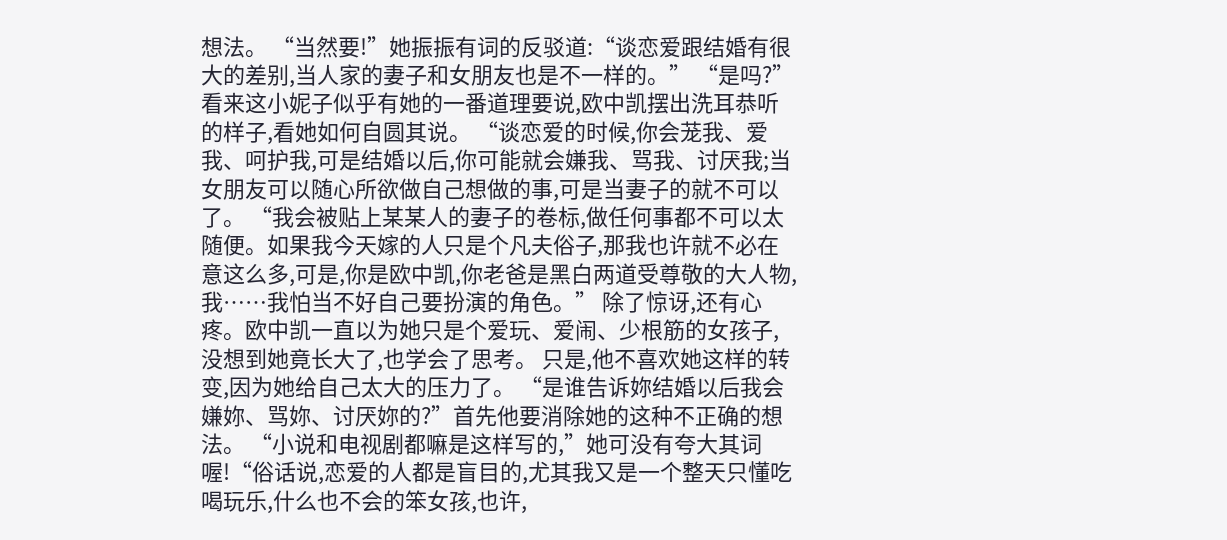想法。 “当然要!”她振振有词的反驳道:“谈恋爱跟结婚有很大的差别,当人家的妻子和女朋友也是不一样的。” “是吗?”看来这小妮子似乎有她的一番道理要说,欧中凯摆出洗耳恭听的样子,看她如何自圆其说。 “谈恋爱的时候,你会茏我、爱我、呵护我,可是结婚以后,你可能就会嫌我、骂我、讨厌我;当女朋友可以随心所欲做自己想做的事,可是当妻子的就不可以了。 “我会被贴上某某人的妻子的卷标,做任何事都不可以太随便。如果我今天嫁的人只是个凡夫俗子,那我也许就不必在意这么多,可是,你是欧中凯,你老爸是黑白两道受尊敬的大人物,我……我怕当不好自己要扮演的角色。” 除了惊讶,还有心疼。欧中凯一直以为她只是个爱玩、爱闹、少根筋的女孩子,没想到她竟长大了,也学会了思考。 只是,他不喜欢她这样的转变,因为她给自己太大的压力了。 “是谁告诉妳结婚以后我会嫌妳、骂妳、讨厌妳的?”首先他要消除她的这种不正确的想法。 “小说和电视剧都嘛是这样写的,”她可没有夸大其词喔!“俗话说,恋爱的人都是盲目的,尤其我又是一个整天只懂吃喝玩乐,什么也不会的笨女孩,也许,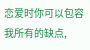恋爱时你可以包容我所有的缺点,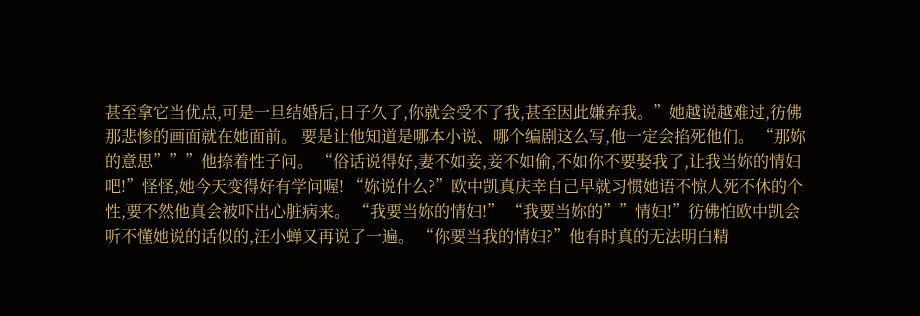甚至拿它当优点,可是一旦结婚后,日子久了,你就会受不了我,甚至因此嫌弃我。”她越说越难过,彷佛那悲惨的画面就在她面前。 要是让他知道是哪本小说、哪个编剧这么写,他一定会掐死他们。 “那妳的意思”””他捺着性子问。 “俗话说得好,妻不如妾,妾不如偷,不如你不要娶我了,让我当妳的情妇吧!”怪怪,她今天变得好有学问喔! “妳说什么?”欧中凯真庆幸自己早就习惯她语不惊人死不休的个性,要不然他真会被吓出心脏病来。 “我要当妳的情妇!” “我要当妳的””情妇!”彷佛怕欧中凯会听不懂她说的话似的,汪小蝉又再说了一遍。 “你要当我的情妇?”他有时真的无法明白精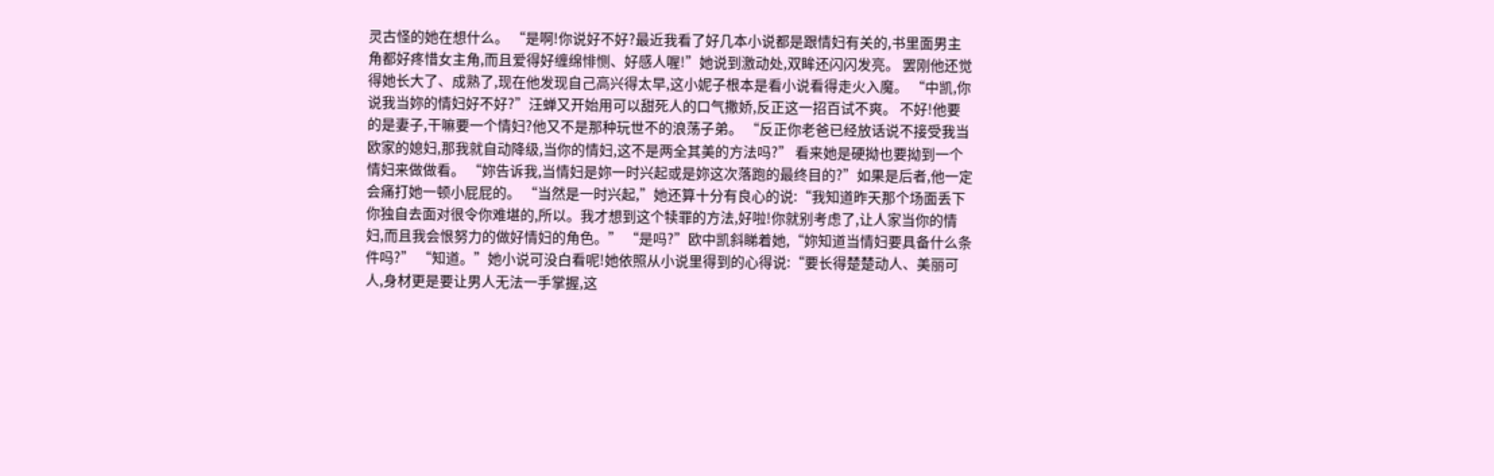灵古怪的她在想什么。 “是啊!你说好不好?最近我看了好几本小说都是跟情妇有关的,书里面男主角都好疼惜女主角,而且爱得好缠绵悱恻、好感人喔!”她说到激动处,双眸还闪闪发亮。 罢刚他还觉得她长大了、成熟了,现在他发现自己高兴得太早,这小妮子根本是看小说看得走火入魔。 “中凯,你说我当妳的情妇好不好?”汪蝉又开始用可以甜死人的口气撒娇,反正这一招百试不爽。 不好!他要的是妻子,干嘛要一个情妇?他又不是那种玩世不的浪荡子弟。 “反正你老爸已经放话说不接受我当欧家的媳妇,那我就自动降级,当你的情妇,这不是两全其美的方法吗?” 看来她是硬拗也要拗到一个情妇来做做看。 “妳告诉我,当情妇是妳一时兴起或是妳这次落跑的最终目的?”如果是后者,他一定会痛打她一顿小屁屁的。 “当然是一时兴起,”她还算十分有良心的说:“我知道昨天那个场面丢下你独自去面对很令你难堪的,所以。我才想到这个犊罪的方法,好啦!你就别考虑了,让人家当你的情妇,而且我会恨努力的做好情妇的角色。” “是吗?”欧中凯斜睇着她,“妳知道当情妇要具备什么条件吗?” “知道。”她小说可没白看呢!她依照从小说里得到的心得说:“要长得楚楚动人、美丽可人,身材更是要让男人无法一手掌握,这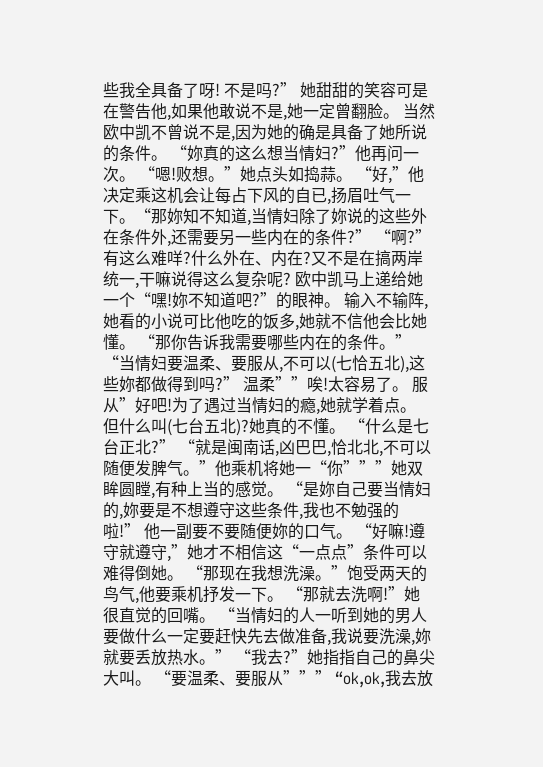些我全具备了呀! 不是吗?” 她甜甜的笑容可是在警告他,如果他敢说不是,她一定曾翻脸。 当然欧中凯不曾说不是,因为她的确是具备了她所说的条件。 “妳真的这么想当情妇?”他再问一次。 “嗯!败想。”她点头如捣蒜。 “好,”他决定乘这机会让每占下风的自已,扬眉吐气一下。“那妳知不知道,当情妇除了妳说的这些外在条件外,还需要另一些内在的条件?” “啊?”有这么难咩?什么外在、内在?又不是在搞两岸统一,干嘛说得这么复杂呢? 欧中凯马上递给她一个“嘿!妳不知道吧?”的眼神。 输入不输阵,她看的小说可比他吃的饭多,她就不信他会比她懂。 “那你告诉我需要哪些内在的条件。” “当情妇要温柔、要服从,不可以(七恰五北),这些妳都做得到吗?” 温柔””唉!太容易了。 服从”好吧!为了遇过当情妇的瘾,她就学着点。 但什么叫(七台五北)?她真的不懂。 “什么是七台正北?” “就是闽南话,凶巴巴,恰北北,不可以随便发脾气。”他乘机将她一“你”””她双眸圆瞠,有种上当的感觉。 “是妳自己要当情妇的,妳要是不想遵守这些条件,我也不勉强的啦!” 他一副要不要随便妳的口气。 “好嘛!遵守就遵守,”她才不相信这“一点点”条件可以难得倒她。 “那现在我想洗澡。”饱受两天的鸟气,他要乘机抒发一下。 “那就去洗啊!”她很直觉的回嘴。 “当情妇的人一听到她的男人要做什么一定要赶快先去做准备,我说要洗澡,妳就要丢放热水。” “我去?”她指指自己的鼻尖大叫。 “要温柔、要服从””” “ok,ok,我去放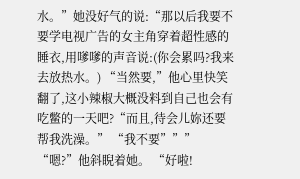水。”她没好气的说:“那以后我要不要学电视广告的女主角穿着超性感的睡衣,用嗲嗲的声音说:(你会累吗?我来去放热水。) “当然要,”他心里快笑翻了,这小辣椒大概没料到自己也会有吃鳖的一天吧?“而且,待会儿妳还要帮我洗澡。” “我不要””” “嗯?”他斜睨着她。 “好啦!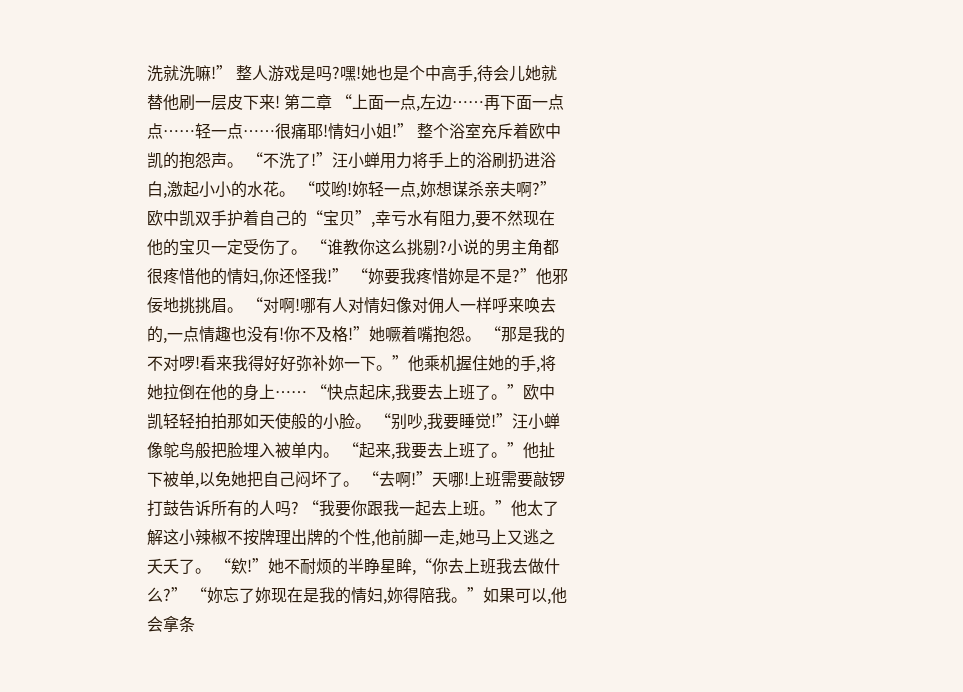洗就洗嘛!” 整人游戏是吗?嘿!她也是个中高手,待会儿她就替他刷一层皮下来! 第二章 “上面一点,左边……再下面一点点……轻一点……很痛耶!情妇小姐!” 整个浴室充斥着欧中凯的抱怨声。 “不洗了!”汪小蝉用力将手上的浴刷扔进浴白,激起小小的水花。 “哎哟!妳轻一点,妳想谋杀亲夫啊?”欧中凯双手护着自己的“宝贝”,幸亏水有阻力,要不然现在他的宝贝一定受伤了。 “谁教你这么挑剔?小说的男主角都很疼惜他的情妇,你还怪我!” “妳要我疼惜妳是不是?”他邪佞地挑挑眉。 “对啊!哪有人对情妇像对佣人一样呼来唤去的,一点情趣也没有!你不及格!”她噘着嘴抱怨。 “那是我的不对啰!看来我得好好弥补妳一下。”他乘机握住她的手,将她拉倒在他的身上…… “快点起床,我要去上班了。”欧中凯轻轻拍拍那如天使般的小脸。 “别吵,我要睡觉!”汪小蝉像鸵鸟般把脸埋入被单内。 “起来,我要去上班了。”他扯下被单,以免她把自己闷坏了。 “去啊!”天哪!上班需要敲锣打鼓告诉所有的人吗? “我要你跟我一起去上班。”他太了解这小辣椒不按牌理出牌的个性,他前脚一走,她马上又逃之夭夭了。 “欸!”她不耐烦的半睁星眸,“你去上班我去做什么?” “妳忘了妳现在是我的情妇,妳得陪我。”如果可以,他会拿条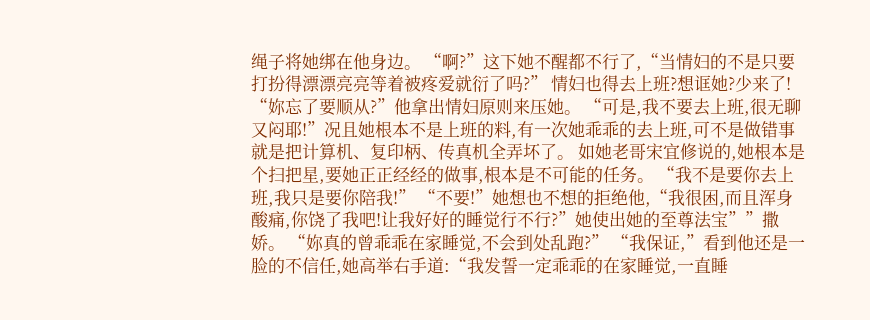绳子将她绑在他身边。 “啊?”这下她不醒都不行了,“当情妇的不是只要打扮得漂漂亮亮等着被疼爱就衍了吗?” 情妇也得去上班?想诓她?少来了! “妳忘了要顺从?”他拿出情妇原则来压她。 “可是,我不要去上班,很无聊又闷耶!”况且她根本不是上班的料,有一次她乖乖的去上班,可不是做错事就是把计算机、复印柄、传真机全弄坏了。 如她老哥宋宜修说的,她根本是个扫把星,要她正正经经的做事,根本是不可能的任务。 “我不是要你去上班,我只是要你陪我!” “不要!”她想也不想的拒绝他,“我很困,而且浑身酸痛,你饶了我吧!让我好好的睡觉行不行?”她使出她的至尊法宝””撒娇。 “妳真的曾乖乖在家睡觉,不会到处乱跑?” “我保证,”看到他还是一脸的不信任,她高举右手道:“我发誓一定乖乖的在家睡觉,一直睡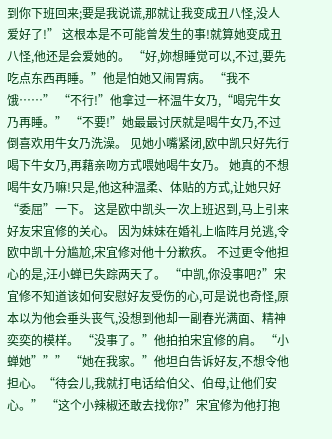到你下班回来;要是我说谎,那就让我变成丑八怪,没人爱好了!” 这根本是不可能曾发生的事!就算她变成丑八怪,他还是会爱她的。 “好,妳想睡觉可以,不过,要先吃点东西再睡。”他是怕她又闹胃病。 “我不饿……” “不行!”他拿过一杯温牛女乃,“喝完牛女乃再睡。” “不要!”她最最讨厌就是喝牛女乃,不过倒喜欢用牛女乃洗澡。 见她小嘴紧闭,欧中凯只好先行喝下牛女乃,再藉亲吻方式喂她喝牛女乃。 她真的不想喝牛女乃嘛!只是,他这种温柔、体贴的方式,让她只好“委屈”一下。 这是欧中凯头一次上班迟到,马上引来好友宋宜修的关心。 因为妹妹在婚礼上临阵月兑逃,令欧中凯十分尴尬,宋宜修对他十分歉疚。 不过更令他担心的是,汪小蝉已失踪两天了。 “中凯,你没事吧?”宋宜修不知道该如何安慰好友受伤的心,可是说也奇怪,原本以为他会垂头丧气,没想到他却一副春光满面、精神奕奕的模样。 “没事了。”他拍拍宋宜修的肩。 “小蝉她””” “她在我家。”他坦白告诉好友,不想令他担心。“待会儿,我就打电话给伯父、伯母,让他们安心。” “这个小辣椒还敢去找你?”宋宜修为他打抱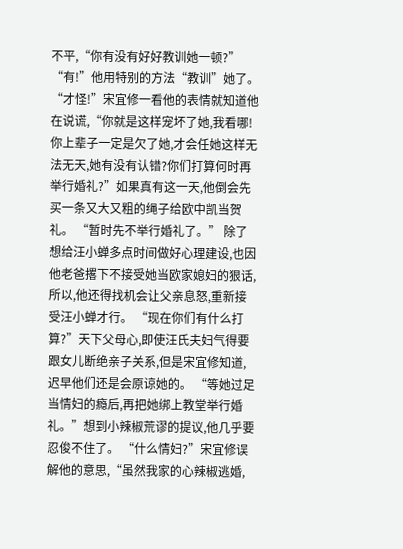不平,“你有没有好好教训她一顿?” “有!”他用特别的方法“教训”她了。 “才怪!”宋宜修一看他的表情就知道他在说谎,“你就是这样宠坏了她,我看哪!你上辈子一定是欠了她,才会任她这样无法无天,她有没有认错?你们打算何时再举行婚礼?”如果真有这一天,他倒会先买一条又大又粗的绳子给欧中凯当贺礼。 “暂时先不举行婚礼了。” 除了想给汪小蝉多点时间做好心理建设,也因他老爸撂下不接受她当欧家媳妇的狠话,所以,他还得找机会让父亲息怒,重新接受汪小蝉才行。 “现在你们有什么打算?”天下父母心,即使汪氏夫妇气得要跟女儿断绝亲子关系,但是宋宜修知道,迟早他们还是会原谅她的。 “等她过足当情妇的瘾后,再把她绑上教堂举行婚礼。”想到小辣椒荒谬的提议,他几乎要忍俊不住了。 “什么情妇?”宋宜修误解他的意思,“虽然我家的心辣椒逃婚,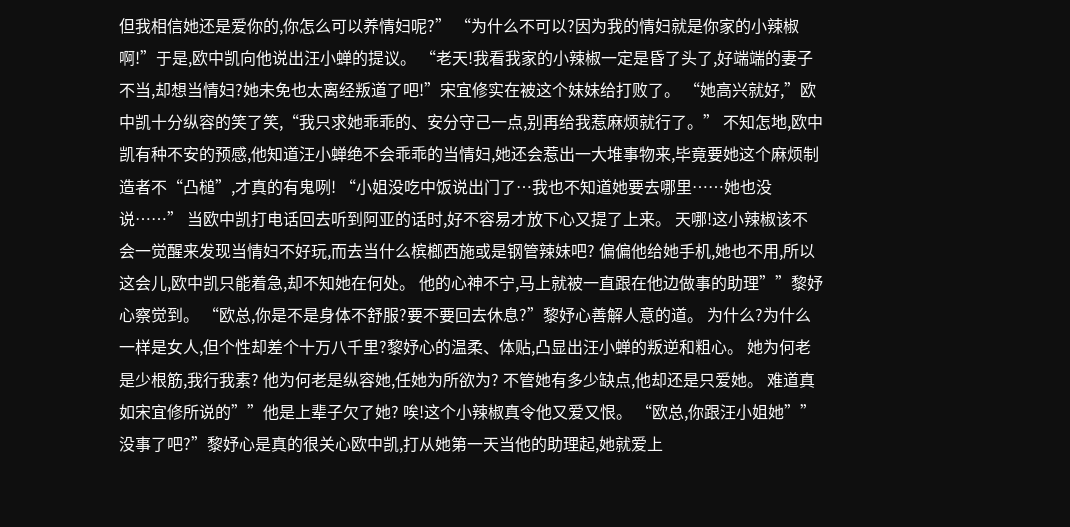但我相信她还是爱你的,你怎么可以养情妇呢?” “为什么不可以?因为我的情妇就是你家的小辣椒啊!”于是,欧中凯向他说出汪小蝉的提议。 “老天!我看我家的小辣椒一定是昏了头了,好端端的妻子不当,却想当情妇?她未免也太离经叛道了吧!”宋宜修实在被这个妹妹给打败了。 “她高兴就好,”欧中凯十分纵容的笑了笑,“我只求她乖乖的、安分守己一点,别再给我惹麻烦就行了。” 不知怎地,欧中凯有种不安的预感,他知道汪小蝉绝不会乖乖的当情妇,她还会惹出一大堆事物来,毕竟要她这个麻烦制造者不“凸槌”,才真的有鬼咧! “小姐没吃中饭说出门了…我也不知道她要去哪里……她也没说……” 当欧中凯打电话回去听到阿亚的话时,好不容易才放下心又提了上来。 天哪!这小辣椒该不会一觉醒来发现当情妇不好玩,而去当什么槟榔西施或是钢管辣妹吧? 偏偏他给她手机,她也不用,所以这会儿,欧中凯只能着急,却不知她在何处。 他的心神不宁,马上就被一直跟在他边做事的助理””黎妤心察觉到。 “欧总,你是不是身体不舒服?要不要回去休息?”黎妤心善解人意的道。 为什么?为什么一样是女人,但个性却差个十万八千里?黎妤心的温柔、体贴,凸显出汪小蝉的叛逆和粗心。 她为何老是少根筋,我行我素? 他为何老是纵容她,任她为所欲为? 不管她有多少缺点,他却还是只爱她。 难道真如宋宜修所说的””他是上辈子欠了她? 唉!这个小辣椒真令他又爱又恨。 “欧总,你跟汪小姐她””没事了吧?”黎妤心是真的很关心欧中凯,打从她第一天当他的助理起,她就爱上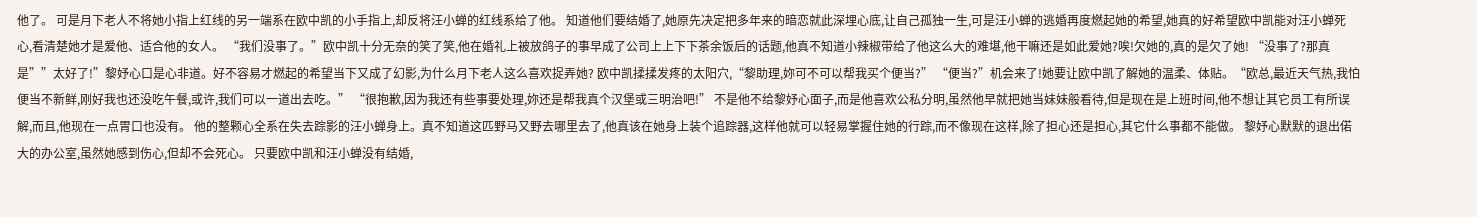他了。 可是月下老人不将她小指上红线的另一端系在欧中凯的小手指上,却反将汪小蝉的红线系给了他。 知道他们要结婚了,她原先决定把多年来的暗恋就此深埋心底,让自己孤独一生,可是汪小蝉的逃婚再度燃起她的希望,她真的好希望欧中凯能对汪小蝉死心,看清楚她才是爱他、适合他的女人。 “我们没事了。”欧中凯十分无奈的笑了笑,他在婚礼上被放鸽子的事早成了公司上上下下茶余饭后的话题,他真不知道小辣椒带给了他这么大的难堪,他干嘛还是如此爱她?唉!欠她的,真的是欠了她! “没事了?那真是””太好了!”黎妤心口是心非道。好不容易才燃起的希望当下又成了幻影,为什么月下老人这么喜欢捉弄她? 欧中凯揉揉发疼的太阳穴,“黎助理,妳可不可以帮我买个便当?” “便当?”机会来了!她要让欧中凯了解她的温柔、体贴。“欧总,最近天气热,我怕便当不新鲜,刚好我也还没吃午餐,或许,我们可以一道出去吃。” “很抱歉,因为我还有些事要处理,妳还是帮我真个汉堡或三明治吧!” 不是他不给黎妤心面子,而是他喜欢公私分明,虽然他早就把她当妹妹般看待,但是现在是上班时间,他不想让其它员工有所误解,而且,他现在一点胃口也没有。 他的整颗心全系在失去踪影的汪小蝉身上。真不知道这匹野马又野去哪里去了,他真该在她身上装个追踪器,这样他就可以轻易掌握住她的行踪,而不像现在这样,除了担心还是担心,其它什么事都不能做。 黎妤心默默的退出偌大的办公室,虽然她感到伤心,但却不会死心。 只要欧中凯和汪小蝉没有结婚,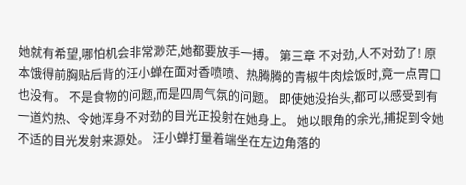她就有希望,哪怕机会非常渺茫,她都要放手一搏。 第三章 不对劲,人不对劲了! 原本饿得前胸贴后背的汪小蝉在面对香喷喷、热腾腾的青椒牛肉烩饭时,竟一点胃口也没有。 不是食物的问题,而是四周气氛的问题。 即使她没抬头,都可以感受到有一道灼热、令她浑身不对劲的目光正投射在她身上。 她以眼角的余光,捕捉到令她不适的目光发射来源处。 汪小蝉打量着端坐在左边角落的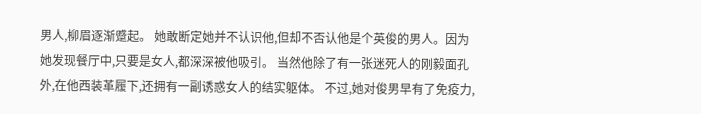男人,柳眉逐渐蹙起。 她敢断定她并不认识他,但却不否认他是个英俊的男人。因为她发现餐厅中,只要是女人,都深深被他吸引。 当然他除了有一张迷死人的刚毅面孔外,在他西装革履下,还拥有一副诱惑女人的结实躯体。 不过,她对俊男早有了免疫力,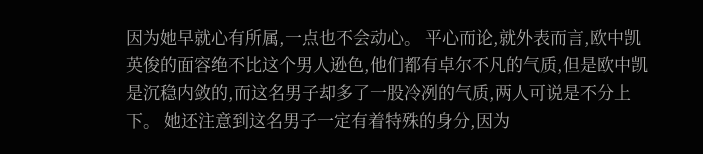因为她早就心有所属,一点也不会动心。 平心而论,就外表而言,欧中凯英俊的面容绝不比这个男人逊色,他们都有卓尔不凡的气质,但是欧中凯是沉稳内敛的,而这名男子却多了一股冷冽的气质,两人可说是不分上下。 她还注意到这名男子一定有着特殊的身分,因为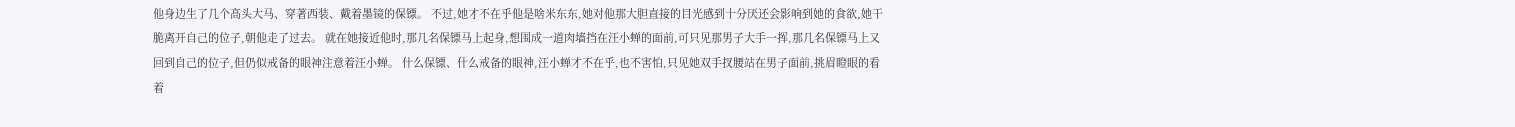他身边生了几个高头大马、穿著西装、戴着墨镜的保镖。 不过,她才不在乎他是啥米东东,她对他那大胆直接的目光感到十分厌还会影响到她的食欲,她干脆离开自己的位子,朝他走了过去。 就在她接近他时,那几名保镖马上起身,想围成一道肉墙挡在汪小蝉的面前,可只见那男子大手一挥,那几名保镖马上又回到自己的位子,但仍似戒备的眼神注意着汪小蝉。 什么保镖、什么戒备的眼神,汪小蝉才不在乎,也不害怕,只见她双手扠腰站在男子面前,挑眉瞪眼的看着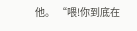他。 “喂!你到底在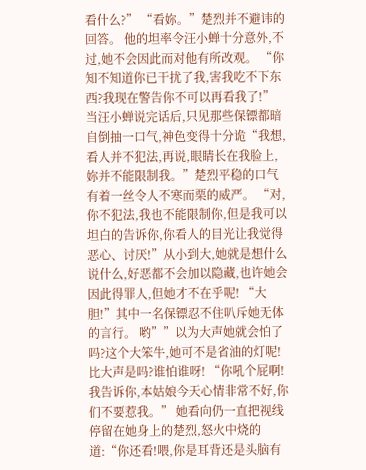看什么?” “看妳。”楚烈并不避讳的回答。 他的坦率令汪小蝉十分意外,不过,她不会因此而对他有所改观。 “你知不知道你已干扰了我,害我吃不下东西?我现在警告你不可以再看我了!” 当汪小蝉说完话后,只见那些保镖都暗自倒抽一口气,神色变得十分诡“我想,看人并不犯法,再说,眼睛长在我脸上,妳并不能限制我。”楚烈平稳的口气有着一丝令人不寒而栗的威严。 “对,你不犯法,我也不能限制你,但是我可以坦白的告诉你,你看人的目光让我觉得恶心、讨厌!”从小到大,她就是想什么说什么,好恶都不会加以隐藏,也许她会因此得罪人,但她才不在乎呢! “大胆!”其中一名保镖忍不住叭斥她无体的言行。 哟””以为大声她就会怕了吗?这个大笨牛,她可不是省油的灯呢!比大声是吗?谁怕谁呀! “你吼个屁啊!我告诉你,本姑娘今天心情非常不好,你们不要惹我。” 她看向仍一直把视线停留在她身上的楚烈,怒火中烧的道:“你还看!喂,你是耳背还是头脑有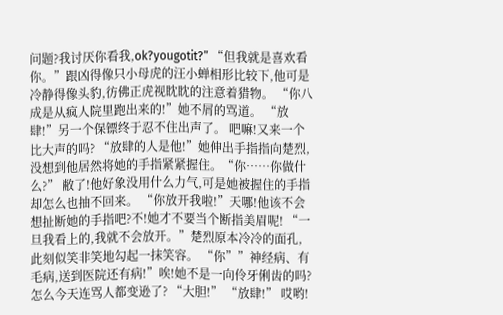问题?我讨厌你看我,ok?yougotit?” “但我就是喜欢看你。”跟凶得像只小母虎的汪小蝉相形比较下,他可是冷静得像头豹,彷佛正虎视眈眈的注意着猎物。 “你八成是从疯人院里跑出来的!”她不屑的骂道。 “放肆!”另一个保镖终于忍不住出声了。 吧嘛!又来一个比大声的吗? “放肆的人是他!”她伸出手指指向楚烈,没想到他居然将她的手指紧紧握住。“你……你做什么?” 敝了!他好象没用什么力气,可是她被握住的手指却怎么也抽不回来。 “你放开我啦!”天哪!他该不会想扯断她的手指吧?不!她才不要当个断指美眉呢! “一旦我看上的,我就不会放开。”楚烈原本冷冷的面孔,此刻似笑非笑地勾起一抹笑容。 “你””神经病、有毛病,送到医院还有病!”唉!她不是一向伶牙俐齿的吗?怎么今天连骂人都变逊了? “大胆!” “放肆!” 哎哟!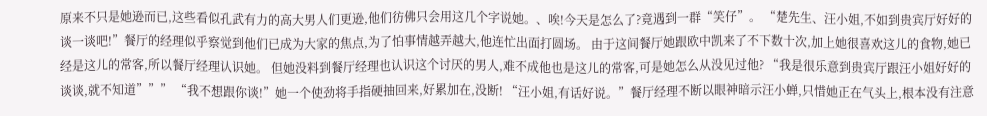原来不只是她逊而已,这些看似孔武有力的高大男人们更逊,他们彷佛只会用这几个字说她。、唉!今天是怎么了?竟遇到一群“笑仔”。 “楚先生、汪小姐,不如到贵宾厅好好的谈一谈吧!”餐厅的经理似乎察觉到他们已成为大家的焦点,为了怕事情越弄越大,他连忙出面打圆场。 由于这间餐厅她跟欧中凯来了不下数十次,加上她很喜欢这儿的食物,她已经是这儿的常客,所以餐厅经理认识她。 但她没料到餐厅经理也认识这个讨厌的男人,难不成他也是这儿的常客,可是她怎么从没见过他? “我是很乐意到贵宾厅跟汪小姐好好的谈谈,就不知道””” “我不想跟你谈!”她一个使劲将手指硬抽回来,好累加在,没断! “汪小姐,有话好说。”餐厅经理不断以眼神暗示汪小蝉,只惜她正在气头上,根本没有注意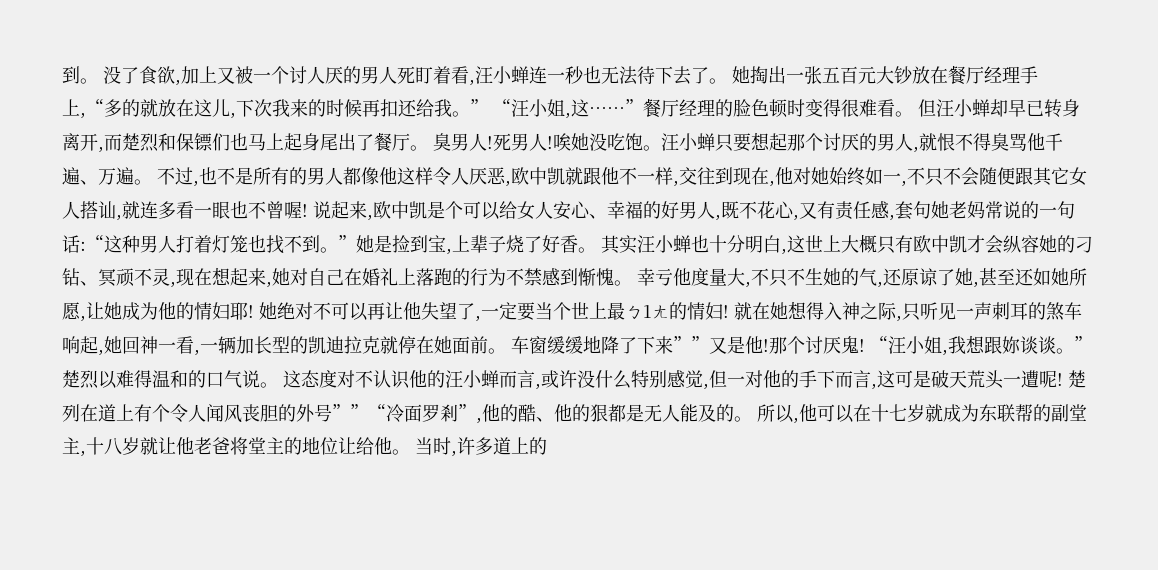到。 没了食欲,加上又被一个讨人厌的男人死盯着看,汪小蝉连一秒也无法待下去了。 她掏出一张五百元大钞放在餐厅经理手上,“多的就放在这儿,下次我来的时候再扣还给我。” “汪小姐,这……”餐厅经理的脸色顿时变得很难看。 但汪小蝉却早已转身离开,而楚烈和保镖们也马上起身尾出了餐厅。 臭男人!死男人!唉她没吃饱。汪小蝉只要想起那个讨厌的男人,就恨不得臭骂他千遍、万遍。 不过,也不是所有的男人都像他这样令人厌恶,欧中凯就跟他不一样,交往到现在,他对她始终如一,不只不会随便跟其它女人搭讪,就连多看一眼也不曾喔! 说起来,欧中凯是个可以给女人安心、幸福的好男人,既不花心,又有责任感,套句她老妈常说的一句话:“这种男人打着灯笼也找不到。”她是捡到宝,上辈子烧了好香。 其实汪小蝉也十分明白,这世上大概只有欧中凯才会纵容她的刁钻、冥顽不灵,现在想起来,她对自己在婚礼上落跑的行为不禁感到惭愧。 幸亏他度量大,不只不生她的气,还原谅了她,甚至还如她所愿,让她成为他的情妇耶! 她绝对不可以再让他失望了,一定要当个世上最ㄅ1ㄤ的情妇! 就在她想得入神之际,只听见一声刺耳的煞车响起,她回神一看,一辆加长型的凯迪拉克就停在她面前。 车窗缓缓地降了下来””又是他!那个讨厌鬼! “汪小姐,我想跟妳谈谈。”楚烈以难得温和的口气说。 这态度对不认识他的汪小蝉而言,或许没什么特别感觉,但一对他的手下而言,这可是破天荒头一遭呢! 楚列在道上有个令人闻风丧胆的外号””“冷面罗剎”,他的酷、他的狠都是无人能及的。 所以,他可以在十七岁就成为东联帮的副堂主,十八岁就让他老爸将堂主的地位让给他。 当时,许多道上的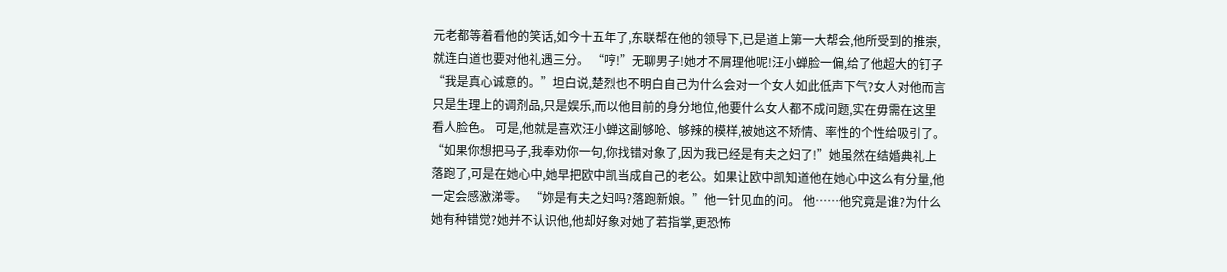元老都等着看他的笑话,如今十五年了,东联帮在他的领导下,已是道上第一大帮会,他所受到的推崇,就连白道也要对他礼遇三分。 “哼!”无聊男子!她才不屑理他呢!汪小蝉脸一偏,给了他超大的钉子“我是真心诚意的。”坦白说,楚烈也不明白自己为什么会对一个女人如此低声下气?女人对他而言只是生理上的调剂品,只是娱乐,而以他目前的身分地位,他要什么女人都不成问题,实在毋需在这里看人脸色。 可是,他就是喜欢汪小蝉这副够呛、够辣的模样,被她这不矫情、率性的个性给吸引了。 “如果你想把马子,我奉劝你一句,你找错对象了,因为我已经是有夫之妇了!”她虽然在结婚典礼上落跑了,可是在她心中,她早把欧中凯当成自己的老公。如果让欧中凯知道他在她心中这么有分量,他一定会感激涕零。 “妳是有夫之妇吗?落跑新娘。”他一针见血的问。 他……他究竟是谁?为什么她有种错觉?她并不认识他,他却好象对她了若指掌,更恐怖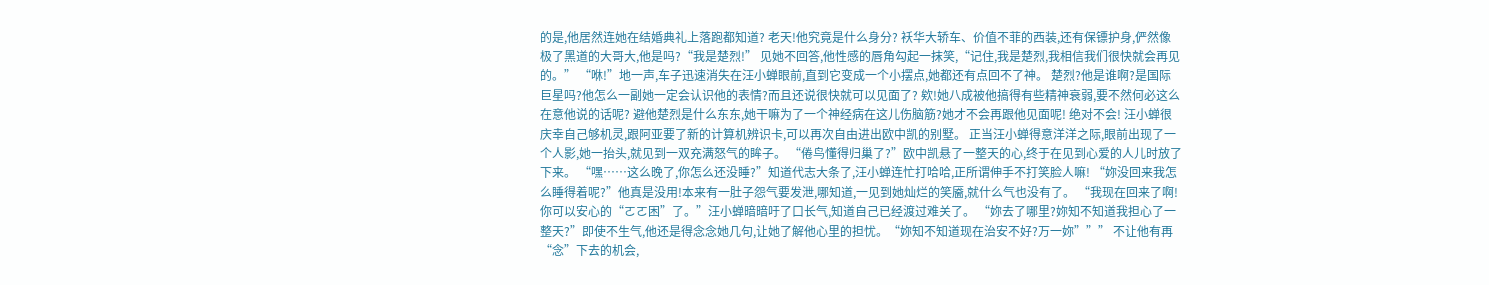的是,他居然连她在结婚典礼上落跑都知道? 老天!他究竟是什么身分? 袄华大轿车、价值不菲的西装,还有保镖护身,俨然像极了黑道的大哥大,他是吗?“我是楚烈!” 见她不回答,他性感的唇角勾起一抹笑,“记住,我是楚烈,我相信我们很快就会再见的。” “咻!”地一声,车子迅速消失在汪小蝉眼前,直到它变成一个小摆点,她都还有点回不了神。 楚烈?他是谁啊?是国际巨星吗?他怎么一副她一定会认识他的表情?而且还说很快就可以见面了? 欸!她八成被他搞得有些精神衰弱,要不然何必这么在意他说的话呢? 避他楚烈是什么东东,她干嘛为了一个神经病在这儿伤脑筋?她才不会再跟他见面呢! 绝对不会! 汪小蝉很庆幸自己够机灵,跟阿亚要了新的计算机辨识卡,可以再次自由进出欧中凯的别墅。 正当汪小蝉得意洋洋之际,眼前出现了一个人影,她一抬头,就见到一双充满怒气的眸子。 “倦鸟懂得归巢了?”欧中凯悬了一整天的心,终于在见到心爱的人儿时放了下来。 “嘿……这么晚了,你怎么还没睡?”知道代志大条了,汪小蝉连忙打哈哈,正所谓伸手不打笑脸人嘛! “妳没回来我怎么睡得着呢?”他真是没用!本来有一肚子怨气要发泄,哪知道,一见到她灿烂的笑靥,就什么气也没有了。 “我现在回来了啊!你可以安心的“ㄛㄛ困”了。”汪小蝉暗暗吁了口长气,知道自己已经渡过难关了。 “妳去了哪里?妳知不知道我担心了一整天?”即使不生气,他还是得念念她几句,让她了解他心里的担忧。“妳知不知道现在治安不好?万一妳””” 不让他有再“念”下去的机会,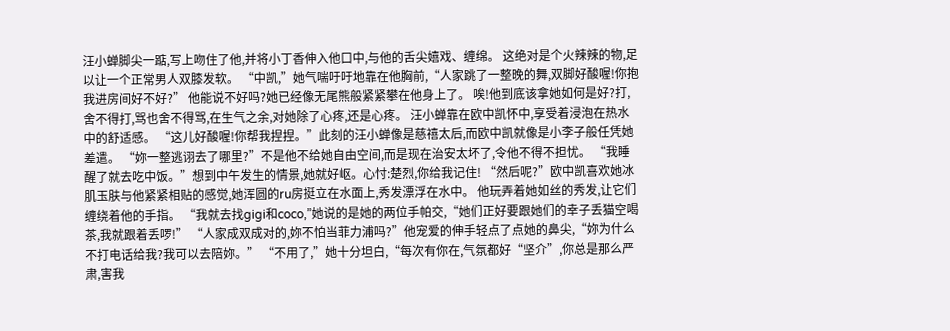汪小蝉脚尖一踮,写上吻住了他,并将小丁香伸入他口中,与他的舌尖嬉戏、缠绵。 这绝对是个火辣辣的物,足以让一个正常男人双膝发软。 “中凯,”她气喘吁吁地靠在他胸前,“人家跳了一整晚的舞,双脚好酸喔!你抱我进房间好不好?” 他能说不好吗?她已经像无尾熊般紧紧攀在他身上了。 唉!他到底该拿她如何是好?打,舍不得打,骂也舍不得骂,在生气之余,对她除了心疼,还是心疼。 汪小蝉靠在欧中凯怀中,享受着浸泡在热水中的舒适感。 “这儿好酸喔!你帮我捏捏。”此刻的汪小蝉像是慈禧太后,而欧中凯就像是小李子般任凭她差遣。 “妳一整逃诩去了哪里?”不是他不给她自由空间,而是现在治安太坏了,令他不得不担忧。 “我睡醒了就去吃中饭。”想到中午发生的情景,她就好岖。心忖:楚烈,你给我记住! “然后呢?”欧中凯喜欢她冰肌玉肤与他紧紧相贴的感觉,她浑圆的ru房挺立在水面上,秀发漂浮在水中。 他玩弄着她如丝的秀发,让它们缠绕着他的手指。 “我就去找gigi和coco,”她说的是她的两位手帕交,“她们正好要跟她们的幸子丢猫空喝茶,我就跟着丢啰!” “人家成双成对的,妳不怕当菲力浦吗?”他宠爱的伸手轻点了点她的鼻尖,“妳为什么不打电话给我?我可以去陪妳。” “不用了,”她十分坦白,“每次有你在,气氛都好“坚介”,你总是那么严肃,害我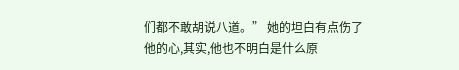们都不敢胡说八道。” 她的坦白有点伤了他的心,其实,他也不明白是什么原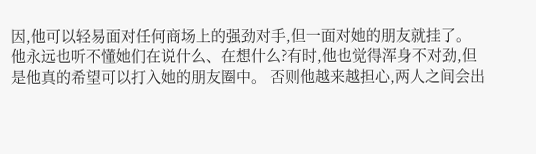因,他可以轻易面对任何商场上的强劲对手,但一面对她的朋友就挂了。 他永远也听不懂她们在说什么、在想什么?有时,他也觉得浑身不对劲,但是他真的希望可以打入她的朋友圈中。 否则他越来越担心,两人之间会出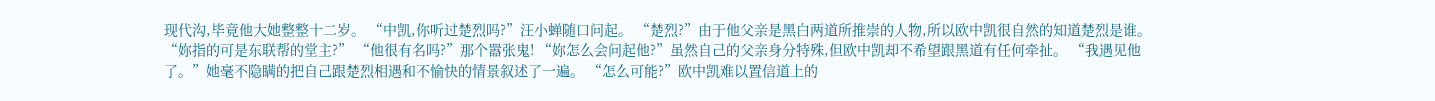现代沟,毕竟他大她整整十二岁。 “中凯,你听过楚烈吗?”汪小蝉随口问起。 “楚烈?”由于他父亲是黑白两道所推崇的人物,所以欧中凯很自然的知道楚烈是谁。“妳指的可是东联帮的堂主?” “他很有名吗?”那个嚣张鬼! “妳怎么会问起他?”虽然自己的父亲身分特殊,但欧中凯却不希望跟黑道有任何牵扯。 “我遇见他了。”她毫不隐瞒的把自己跟楚烈相遇和不愉快的情景叙述了一遍。 “怎么可能?”欧中凯难以置信道上的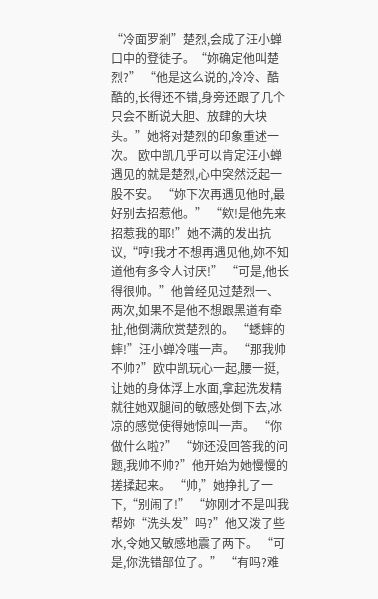“冷面罗剎”楚烈,会成了汪小蝉口中的登徒子。“妳确定他叫楚烈?” “他是这么说的,冷冷、酷酷的,长得还不错,身旁还跟了几个只会不断说大胆、放肆的大块头。”她将对楚烈的印象重述一次。 欧中凯几乎可以肯定汪小蝉遇见的就是楚烈,心中突然泛起一股不安。 “妳下次再遇见他时,最好别去招惹他。” “欸!是他先来招惹我的耶!”她不满的发出抗议,“哼!我才不想再遇见他,妳不知道他有多令人讨厌!” “可是,他长得很帅。”他曾经见过楚烈一、两次,如果不是他不想跟黑道有牵扯,他倒满欣赏楚烈的。 “蟋蟀的蟀!”汪小蝉冷嗤一声。 “那我帅不帅?”欧中凯玩心一起,腰一挺,让她的身体浮上水面,拿起洗发精就往她双腿间的敏感处倒下去,冰凉的感觉使得她惊叫一声。 “你做什么啦?” “妳还没回答我的问题,我帅不帅?”他开始为她慢慢的搓揉起来。 “帅,”她挣扎了一下,“别闹了!” “妳刚才不是叫我帮妳“洗头发”吗?”他又泼了些水,令她又敏感地震了两下。 “可是,你洗错部位了。” “有吗?难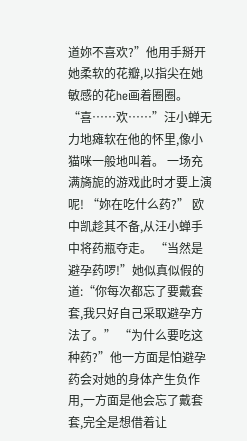道妳不喜欢?”他用手掰开她柔软的花瓣,以指尖在她敏感的花he画着圈圈。 “喜……欢……”汪小蝉无力地瘫软在他的怀里,像小猫咪一般地叫着。 一场充满旖旎的游戏此时才要上演呢! “妳在吃什么药?” 欧中凯趁其不备,从汪小蝉手中将药瓶夺走。 “当然是避孕药啰!”她似真似假的道:“你每次都忘了要戴套套,我只好自己采取避孕方法了。” “为什么要吃这种药?”他一方面是怕避孕药会对她的身体产生负作用,一方面是他会忘了戴套套,完全是想借着让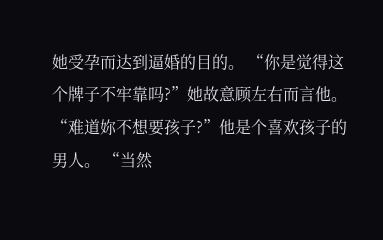她受孕而达到逼婚的目的。 “你是觉得这个牌子不牢靠吗?”她故意顾左右而言他。 “难道妳不想要孩子?”他是个喜欢孩子的男人。 “当然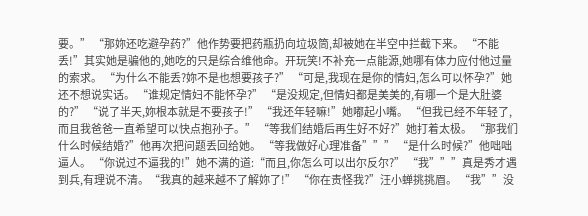要。” “那妳还吃避孕药?”他作势要把药瓶扔向垃圾筒,却被她在半空中拦截下来。 “不能丢!”其实她是骗他的,她吃的只是综合维他命。开玩笑!不补充一点能源,她哪有体力应付他过量的索求。 “为什么不能丢?妳不是也想要孩子?” “可是,我现在是你的情妇,怎么可以怀孕?”她还不想说实话。 “谁规定情妇不能怀孕?” “是没规定,但情妇都是美美的,有哪一个是大肚婆的?” “说了半天,妳根本就是不要孩子!” “我还年轻嘛!”她嘟起小嘴。 “但我已经不年轻了,而且我爸爸一直希望可以快点抱孙子。” “等我们结婚后再生好不好?”她打着太极。 “那我们什么时候结婚?”他再次把问题丢回给她。 “等我做好心理准备””” “是什么时候?”他咄咄逼人。 “你说过不逼我的!”她不满的道:“而且,你怎么可以出尔反尔?” “我”””真是秀才遇到兵,有理说不清。“我真的越来越不了解妳了!” “你在责怪我?”汪小蝉挑挑眉。 “我””没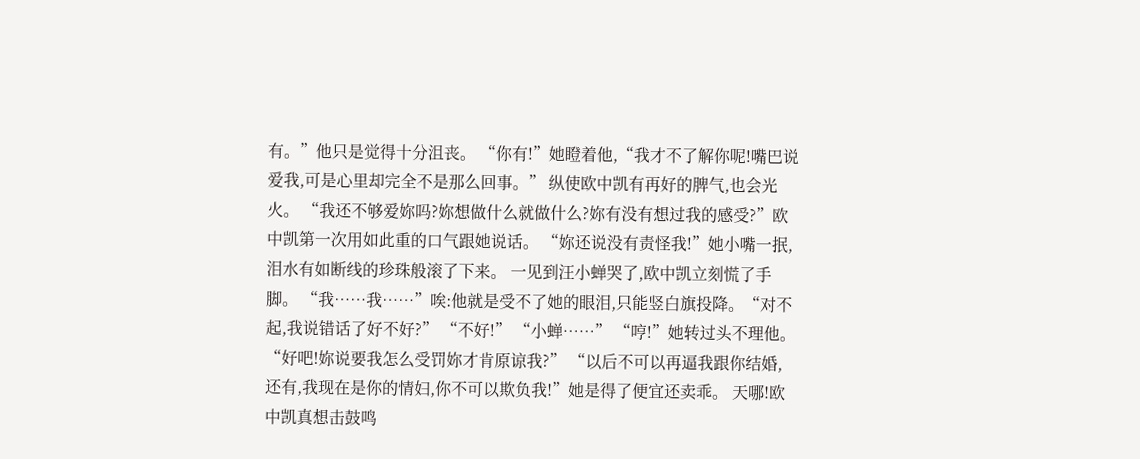有。”他只是觉得十分沮丧。 “你有!”她瞪着他,“我才不了解你呢!嘴巴说爱我,可是心里却完全不是那么回事。” 纵使欧中凯有再好的脾气,也会光火。 “我还不够爱妳吗?妳想做什么就做什么?妳有没有想过我的感受?”欧中凯第一次用如此重的口气跟她说话。 “妳还说没有责怪我!”她小嘴一抿,泪水有如断线的珍珠般滚了下来。 一见到汪小蝉哭了,欧中凯立刻慌了手脚。 “我……我……”唉:他就是受不了她的眼泪,只能竖白旗投降。“对不起,我说错话了好不好?” “不好!” “小蝉……” “哼!”她转过头不理他。 “好吧!妳说要我怎么受罚妳才肯原谅我?” “以后不可以再逼我跟你结婚,还有,我现在是你的情妇,你不可以欺负我!”她是得了便宜还卖乖。 天哪!欧中凯真想击鼓鸣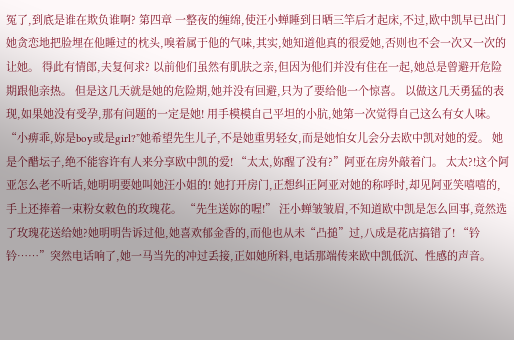冤了,到底是谁在欺负谁啊? 第四章 一整夜的缠绵,使汪小蝉睡到日晒三竿后才起床,不过,欧中凯早已出门她贪恋地把脸埋在他睡过的枕头,嗅着属于他的气味,其实,她知道他真的很爱她,否则也不会一次又一次的让她。 得此有情郎,夫复何求? 以前他们虽然有肌肤之亲,但因为他们并没有住在一起,她总是曾避开危险期跟他亲热。 但是这几天就是她的危险期,她并没有回避,只为了要给他一个惊喜。 以做这几天勇猛的表现,如果她没有受孕,那有问题的一定是她! 用手模模自己平坦的小肮,她第一次觉得自己这么有女人味。 “小痹乖,妳是boy或是girl?”她希望先生儿子,不是她重男轻女,而是她怕女儿会分去欧中凯对她的爱。 她是个醋坛子,绝不能容许有人来分享欧中凯的爱! “太太,妳醒了没有?”阿亚在房外敲着门。 太太?!这个阿亚怎么老不听话,她明明要她叫她汪小姐的! 她打开房门,正想纠正阿亚对她的称呼时,却见阿亚笑嘻嘻的,手上还捧着一束粉女敕色的玫瑰花。 “先生送妳的喔!” 汪小蝉皱皱眉,不知道欧中凯是怎么回事,竟然选了玫瑰花送给她?她明明告诉过他,她喜欢郁金香的,而他也从未“凸搥”过,八成是花店搞错了! “钤钤……”突然电话响了,她一马当先的冲过丢接,正如她所料,电话那端传来欧中凯低沉、性感的声音。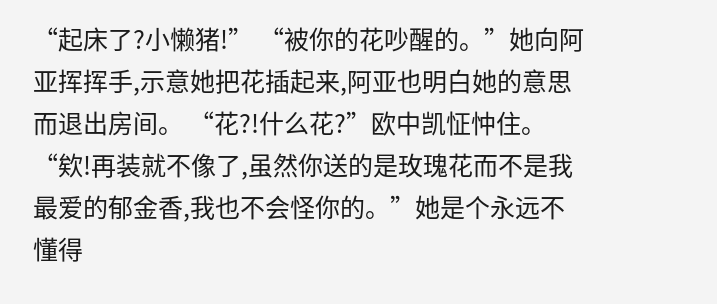“起床了?小懒猪!” “被你的花吵醒的。”她向阿亚挥挥手,示意她把花插起来,阿亚也明白她的意思而退出房间。 “花?!什么花?”欧中凯怔忡住。 “欸!再装就不像了,虽然你送的是玫瑰花而不是我最爱的郁金香,我也不会怪你的。”她是个永远不懂得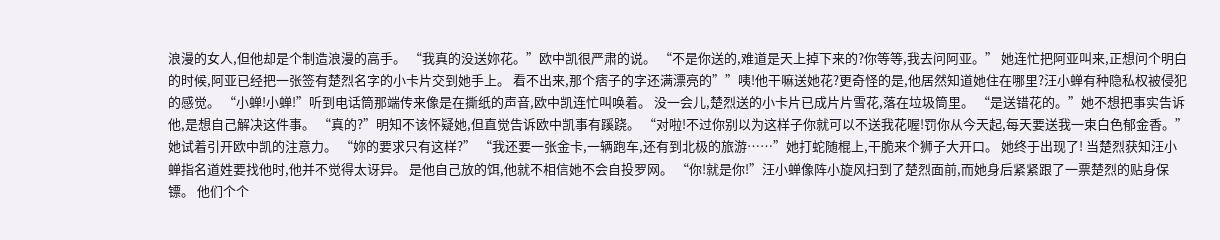浪漫的女人,但他却是个制造浪漫的高手。 “我真的没送妳花。”欧中凯很严肃的说。 “不是你送的,难道是天上掉下来的?你等等,我去问阿亚。” 她连忙把阿亚叫来,正想问个明白的时候,阿亚已经把一张签有楚烈名字的小卡片交到她手上。 看不出来,那个痞子的字还满漂亮的””咦!他干嘛送她花?更奇怪的是,他居然知道她住在哪里?汪小蝉有种隐私权被侵犯的感觉。 “小蝉!小蝉!”听到电话筒那端传来像是在撕纸的声音,欧中凯连忙叫唤着。 没一会儿,楚烈送的小卡片已成片片雪花,落在垃圾筒里。 “是送错花的。”她不想把事实告诉他,是想自己解决这件事。 “真的?”明知不该怀疑她,但直觉告诉欧中凯事有蹊跷。 “对啦!不过你别以为这样子你就可以不送我花喔!罚你从今天起,每天要送我一束白色郁金香。”她试着引开欧中凯的注意力。 “妳的要求只有这样?” “我还要一张金卡,一辆跑车,还有到北极的旅游……”她打蛇随棍上,干脆来个狮子大开口。 她终于出现了! 当楚烈获知汪小蝉指名道姓要找他时,他并不觉得太讶异。 是他自己放的饵,他就不相信她不会自投罗网。 “你!就是你!”汪小蝉像阵小旋风扫到了楚烈面前,而她身后紧紧跟了一票楚烈的贴身保镖。 他们个个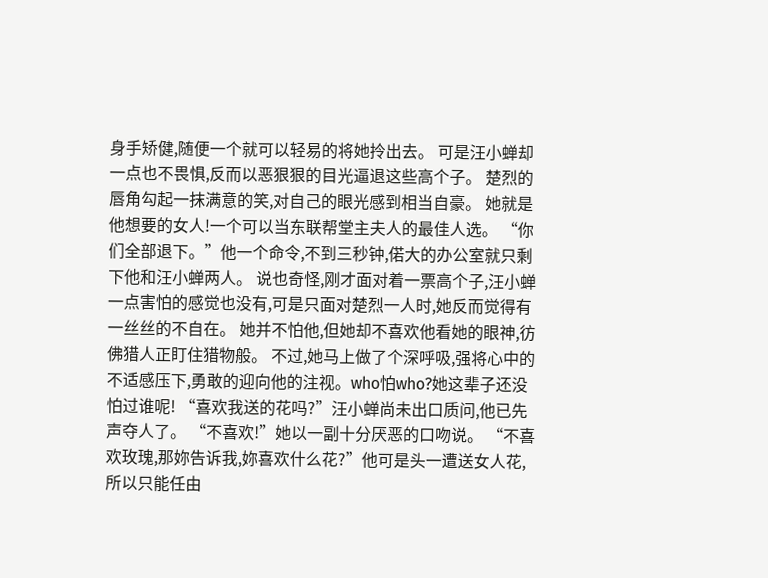身手矫健,随便一个就可以轻易的将她拎出去。 可是汪小蝉却一点也不畏惧,反而以恶狠狠的目光逼退这些高个子。 楚烈的唇角勾起一抹满意的笑,对自己的眼光感到相当自豪。 她就是他想要的女人!一个可以当东联帮堂主夫人的最佳人选。 “你们全部退下。”他一个命令,不到三秒钟,偌大的办公室就只剩下他和汪小蝉两人。 说也奇怪,刚才面对着一票高个子,汪小蝉一点害怕的感觉也没有,可是只面对楚烈一人时,她反而觉得有一丝丝的不自在。 她并不怕他,但她却不喜欢他看她的眼神,彷佛猎人正盯住猎物般。 不过,她马上做了个深呼吸,强将心中的不适感压下,勇敢的迎向他的注视。who怕who?她这辈子还没怕过谁呢! “喜欢我送的花吗?”汪小蝉尚未出口质问,他已先声夺人了。 “不喜欢!”她以一副十分厌恶的口吻说。 “不喜欢玫瑰,那妳告诉我,妳喜欢什么花?”他可是头一遭送女人花,所以只能任由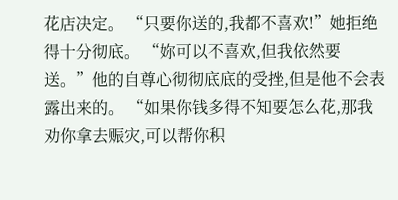花店决定。 “只要你送的,我都不喜欢!”她拒绝得十分彻底。 “妳可以不喜欢,但我依然要送。”他的自尊心彻彻底底的受挫,但是他不会表露出来的。 “如果你钱多得不知要怎么花,那我劝你拿去赈灾,可以帮你积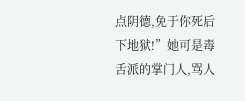点阴德,免于你死后下地狱!”她可是毒舌派的掌门人,骂人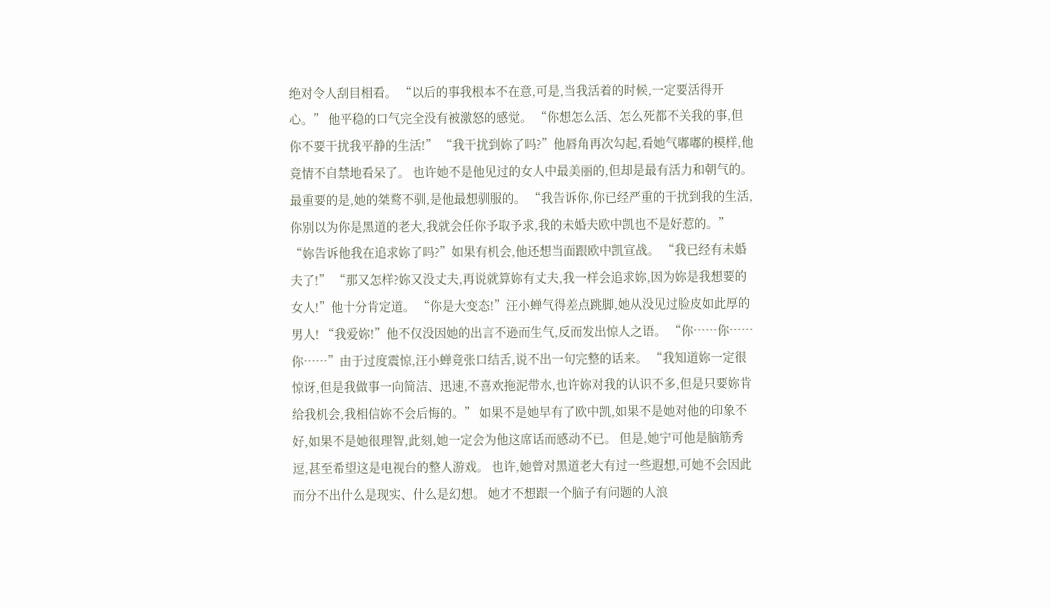绝对令人刮目相看。 “以后的事我根本不在意,可是,当我活着的时候,一定要活得开心。” 他平稳的口气完全没有被激怒的感觉。 “你想怎么活、怎么死都不关我的事,但你不要干扰我平静的生活!” “我干扰到妳了吗?”他唇角再次勾起,看她气嘟嘟的模样,他竟情不自禁地看呆了。 也许她不是他见过的女人中最美丽的,但却是最有活力和朝气的。 最重要的是,她的桀鹜不驯,是他最想驯服的。 “我告诉你,你已经严重的干扰到我的生活,你别以为你是黑道的老大,我就会任你予取予求,我的未婚夫欧中凯也不是好惹的。” “妳告诉他我在追求妳了吗?”如果有机会,他还想当面跟欧中凯宣战。 “我已经有未婚夫了!” “那又怎样?妳又没丈夫,再说就算妳有丈夫,我一样会追求妳,因为妳是我想要的女人!”他十分肯定道。 “你是大变态!”汪小蝉气得差点跳脚,她从没见过脸皮如此厚的男人! “我爱妳!”他不仅没因她的出言不逊而生气,反而发出惊人之语。 “你……你……你……”由于过度震惊,汪小蝉竟张口结舌,说不出一句完整的话来。 “我知道妳一定很惊讶,但是我做事一向简洁、迅速,不喜欢拖泥带水,也许妳对我的认识不多,但是只要妳肯给我机会,我相信妳不会后悔的。” 如果不是她早有了欧中凯,如果不是她对他的印象不好,如果不是她很理智,此刻,她一定会为他这席话而感动不已。 但是,她宁可他是脑筋秀逗,甚至希望这是电视台的整人游戏。 也许,她曾对黑道老大有过一些遐想,可她不会因此而分不出什么是现实、什么是幻想。 她才不想跟一个脑子有问题的人浪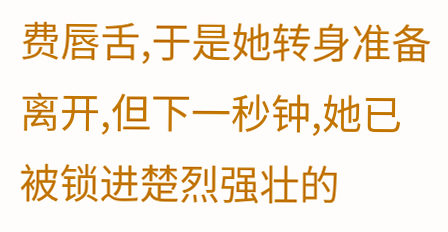费唇舌,于是她转身准备离开,但下一秒钟,她已被锁进楚烈强壮的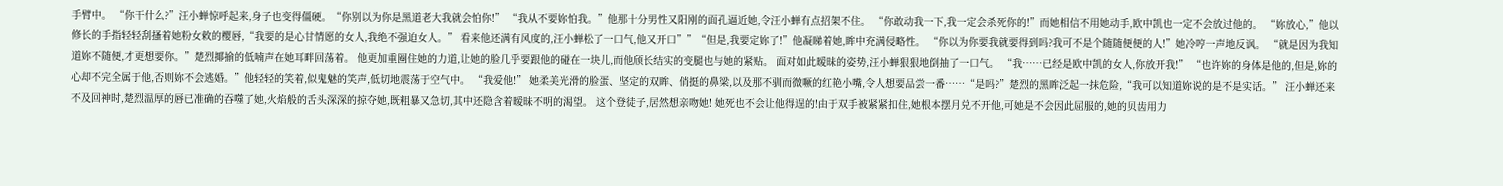手臂中。 “你干什么?”汪小蝉惊呼起来,身子也变得僵硬。“你别以为你是黑道老大我就会怕你!” “我从不要妳怕我。”他那十分男性又阳刚的面孔逼近她,令汪小蝉有点招架不住。 “你敢动我一下,我一定会杀死你的!”而她相信不用她动手,欧中凯也一定不会放过他的。 “妳放心,”他以修长的手指轻轻刮搔着她粉女敕的樱唇,“我要的是心甘情愿的女人,我绝不强迫女人。” 看来他还满有风度的,汪小蝉松了一口气,他又开口””“但是,我要定妳了!”他凝睇着她,眸中充满侵略性。 “你以为你要我就要得到吗?我可不是个随随便便的人!”她冷哼一声地反讽。 “就是因为我知道妳不随便,才更想要你。”楚烈揶揄的低喃声在她耳畔回荡着。 他更加重圈住她的力道,让她的脸几乎要跟他的碰在一块儿,而他颀长结实的变腿也与她的紧贴。 面对如此暧昧的姿势,汪小蝉狠狠地倒抽了一口气。 “我……已经是欧中凯的女人,你放开我!” “也许妳的身体是他的,但是,妳的心却不完全属于他,否则妳不会逃婚。”他轻轻的笑着,似鬼魅的笑声,低切地震荡于空气中。 “我爱他!” 她柔美光滑的脸蛋、坚定的双眸、俏挺的鼻梁,以及那不驯而微噘的红艳小嘴,令人想要品尝一番……“是吗?”楚烈的黑眸泛起一抹危险,“我可以知道妳说的是不是实话。” 汪小蝉还来不及回神时,楚烈温厚的唇已准确的吞噬了她,火焰般的舌头深深的掠夺她,既粗暴又急切,其中还隐含着暧昧不明的渴望。 这个登徒子,居然想亲吻她! 她死也不会让他得逞的!由于双手被紧紧扣住,她根本摆月兑不开他,可她是不会因此屈服的,她的贝齿用力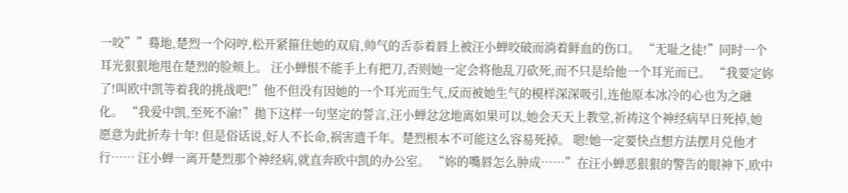一咬””蓦地,楚烈一个闷哼,松开紧箍住她的双肩,帅气的舌忝着唇上被汪小蝉咬破而淌着鲜血的伤口。 “无耻之徒!”同时一个耳光狠狠地甩在楚烈的脸颊上。 汪小蝉恨不能手上有把刀,否则她一定会将他乱刀砍死,而不只是给他一个耳光而已。 “我要定妳了!叫欧中凯等着我的挑战吧!”他不但没有因她的一个耳光而生气,反而被她生气的模样深深吸引,连他原本冰冷的心也为之融化。 “我爱中凯,至死不渝!”拋下这样一句坚定的誓言,汪小蝉忿忿地离如果可以,她会天天上教堂,祈祷这个神经病早日死掉,她愿意为此折寿十年! 但是俗话说,好人不长命,祸害遗千年。楚烈根本不可能这么容易死掉。 嗯!她一定要快点想方法摆月兑他才行…… 汪小蝉一离开楚烈那个神经病,就直奔欧中凯的办公室。 “妳的嘴唇怎么肿成……”在汪小蝉恶狠狠的警告的眼神下,欧中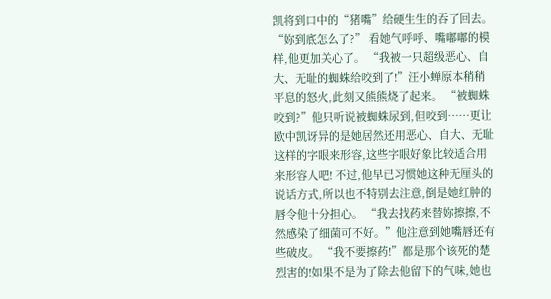凯将到口中的“猪嘴”给硬生生的吞了回去。“妳到底怎么了?” 看她气呼呼、嘴嘟嘟的模样,他更加关心了。 “我被一只超级恶心、自大、无耻的蜘蛛给咬到了!”汪小蝉原本稍稍平息的怒火,此刻又熊熊烧了起来。 “被蜘蛛咬到?”他只听说被蜘蛛尿到,但咬到……更让欧中凯讶异的是她居然还用恶心、自大、无耻这样的字眼来形容,这些字眼好象比较适合用来形容人吧! 不过,他早已习惯她这种无厘头的说话方式,所以也不特别去注意,倒是她红肿的唇令他十分担心。 “我去找药来替妳擦擦,不然感染了细菌可不好。”他注意到她嘴唇还有些破皮。 “我不要擦药!”都是那个该死的楚烈害的!如果不是为了除去他留下的气味,她也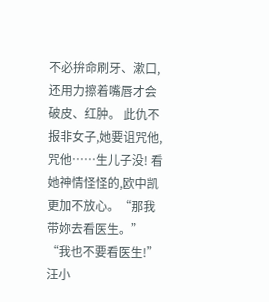不必拚命刷牙、漱口,还用力擦着嘴唇才会破皮、红肿。 此仇不报非女子,她要诅咒他,咒他……生儿子没! 看她神情怪怪的,欧中凯更加不放心。“那我带妳去看医生。” “我也不要看医生!”汪小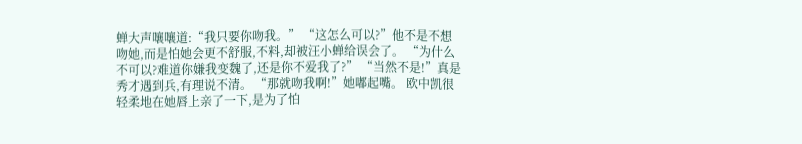蝉大声嚷嚷道:“我只要你吻我。” “这怎么可以?”他不是不想吻她,而是怕她会更不舒服,不料,却被汪小蝉给误会了。 “为什么不可以?难道你嫌我变魏了,还是你不爱我了?” “当然不是!”真是秀才遇到兵,有理说不清。 “那就吻我啊!”她嘟起嘴。 欧中凯很轻柔地在她唇上亲了一下,是为了怕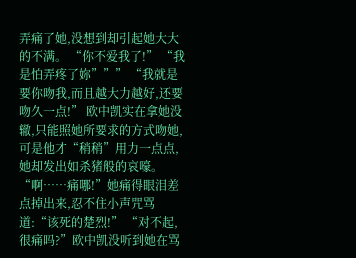弄痛了她,没想到却引起她大大的不满。 “你不爱我了!” “我是怕弄疼了妳””” “我就是要你吻我,而且越大力越好,还要吻久一点!” 欧中凯实在拿她没辙,只能照她所要求的方式吻她,可是他才“稍稍”用力一点点,她却发出如杀猪般的哀嚎。 “啊……痛哪!”她痛得眼泪差点掉出来,忍不住小声咒骂道:“该死的楚烈!” “对不起,很痛吗?”欧中凯没听到她在骂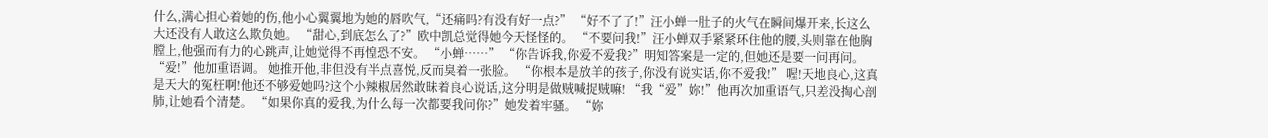什么,满心担心着她的伤,他小心翼翼地为她的唇吹气,“还痛吗?有没有好一点?” “好不了了!”汪小蝉一肚子的火气在瞬间爆开来,长这么大还没有人敢这么欺负她。 “甜心,到底怎么了?”欧中凯总觉得她今天怪怪的。 “不要问我!”汪小蝉双手紧紧环住他的腰,头则靠在他胸膛上,他强而有力的心跳声,让她觉得不再惶恐不安。 “小蝉……” “你告诉我,你爱不爱我?”明知答案是一定的,但她还是要一问再问。 “爱!”他加重语调。 她推开他,非但没有半点喜悦,反而臭着一张脸。 “你根本是放羊的孩子,你没有说实话,你不爱我!” 喔!天地良心,这真是天大的冤枉啊!他还不够爱她吗?这个小辣椒居然敢昧着良心说话,这分明是做贼喊捉贼嘛! “我“爱”妳!”他再次加重语气,只差没掏心剖肺,让她看个清楚。 “如果你真的爱我,为什么每一次都要我问你?”她发着牢骚。 “妳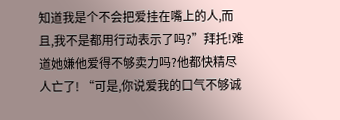知道我是个不会把爱挂在嘴上的人,而且,我不是都用行动表示了吗?”拜托!难道她嫌他爱得不够卖力吗?他都快精尽人亡了! “可是,你说爱我的口气不够诚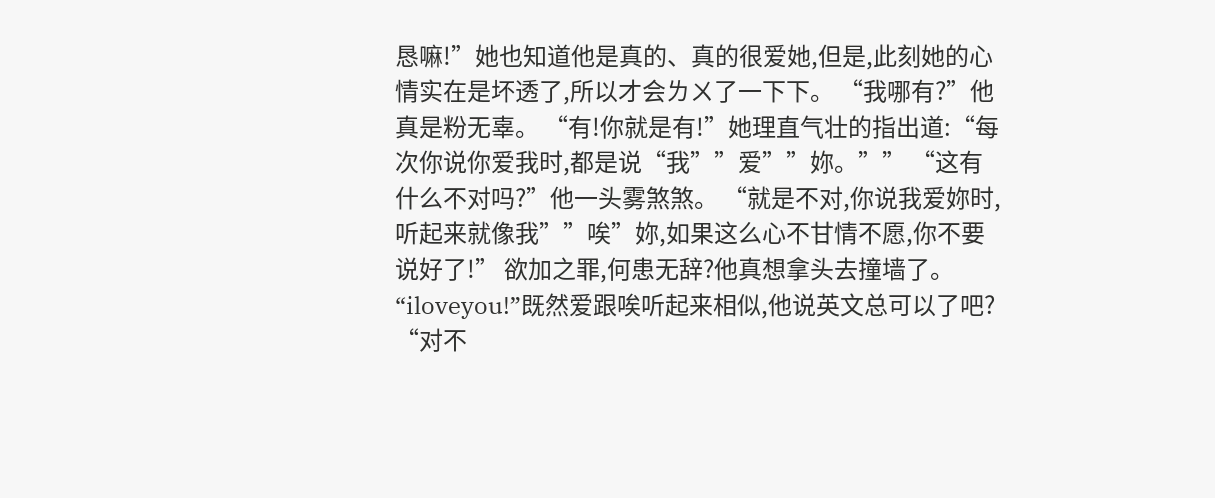恳嘛!”她也知道他是真的、真的很爱她,但是,此刻她的心情实在是坏透了,所以才会ㄌㄨ了一下下。 “我哪有?”他真是粉无辜。 “有!你就是有!”她理直气壮的指出道:“每次你说你爱我时,都是说“我””爱””妳。”” “这有什么不对吗?”他一头雾煞煞。 “就是不对,你说我爱妳时,听起来就像我””唉”妳,如果这么心不甘情不愿,你不要说好了!” 欲加之罪,何患无辞?他真想拿头去撞墙了。 “iloveyou!”既然爱跟唉听起来相似,他说英文总可以了吧? “对不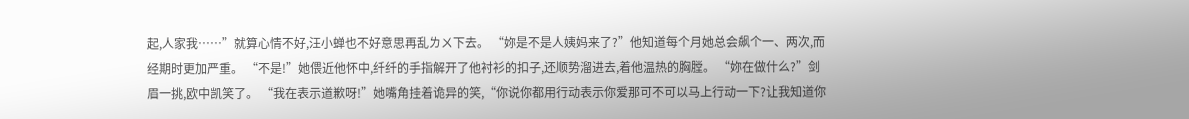起,人家我……”就算心情不好,汪小蝉也不好意思再乱ㄌㄨ下去。 “妳是不是人姨妈来了?”他知道每个月她总会飙个一、两次,而经期时更加严重。 “不是!”她偎近他怀中,纤纤的手指解开了他衬衫的扣子,还顺势溜进去,着他温热的胸膛。 “妳在做什么?”剑眉一挑,欧中凯笑了。 “我在表示道歉呀!”她嘴角挂着诡异的笑,“你说你都用行动表示你爱那可不可以马上行动一下?让我知道你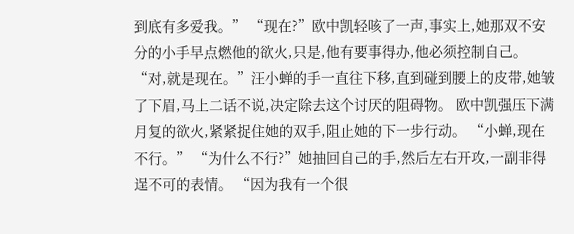到底有多爱我。” “现在?”欧中凯轻咳了一声,事实上,她那双不安分的小手早点燃他的欲火,只是,他有要事得办,他必须控制自己。 “对,就是现在。”汪小蝉的手一直往下移,直到碰到腰上的皮带,她皱了下眉,马上二话不说,决定除去这个讨厌的阻碍物。 欧中凯强压下满月复的欲火,紧紧捉住她的双手,阻止她的下一步行动。 “小蝉,现在不行。” “为什么不行?”她抽回自己的手,然后左右开攻,一副非得逞不可的表情。 “因为我有一个很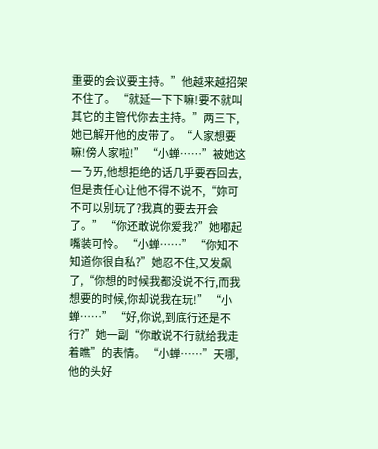重要的会议要主持。”他越来越招架不住了。 “就延一下下嘛!要不就叫其它的主管代你去主持。”两三下,她已解开他的皮带了。“人家想要嘛!傍人家啦!” “小蝉……”被她这一ㄋㄞ,他想拒绝的话几乎要吞回去,但是责任心让他不得不说不,“妳可不可以别玩了?我真的要去开会了。” “你还敢说你爱我?”她嘟起嘴装可怜。 “小蝉……” “你知不知道你很自私?”她忍不住,又发飙了,“你想的时候我都没说不行,而我想要的时候,你却说我在玩!” “小蝉……” “好,你说,到底行还是不行?”她一副“你敢说不行就给我走着瞧”的表情。 “小蝉……”天哪,他的头好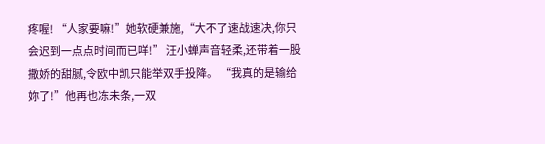疼喔! “人家要嘛!”她软硬兼施,“大不了速战速决,你只会迟到一点点时间而已咩!” 汪小蝉声音轻柔,还带着一股撒娇的甜腻,令欧中凯只能举双手投降。 “我真的是输给妳了!”他再也冻未条,一双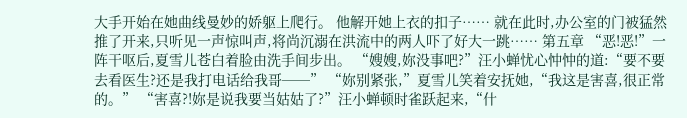大手开始在她曲线曼妙的娇躯上爬行。 他解开她上衣的扣子…… 就在此时,办公室的门被猛然推了开来,只听见一声惊叫声,将尚沉溺在洪流中的两人吓了好大一跳…… 第五章 “恶!恶!”一阵干呕后,夏雪儿苍白着脸由洗手间步出。 “嫂嫂,妳没事吧?”汪小蝉忧心忡忡的道:“要不要去看医生?还是我打电话给我哥──” “妳别紧张,”夏雪儿笑着安抚她,“我这是害喜,很正常的。” “害喜?!妳是说我要当姑姑了?”汪小蝉顿时雀跃起来,“什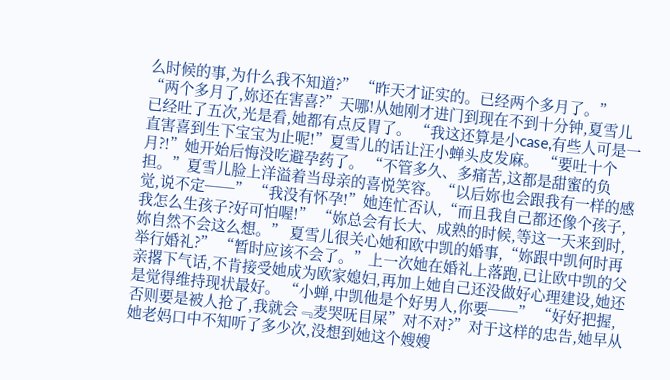么时候的事,为什么我不知道?” “昨天才证实的。已经两个多月了。” “两个多月了,妳还在害喜?”天哪!从她刚才进门到现在不到十分钟,夏雪儿已经吐了五次,光是看,她都有点反胃了。 “我这还算是小case,有些人可是一直害喜到生下宝宝为止呢!”夏雪儿的话让汪小蝉头皮发麻。 “要吐十个月?!”她开始后悔没吃避孕药了。 “不管多久、多痛苦,这都是甜蜜的负担。”夏雪儿脸上洋溢着当母亲的喜悦笑容。“以后妳也会跟我有一样的感觉,说不定──” “我没有怀孕!”她连忙否认,“而且我自己都还像个孩子,我怎么生孩子?好可怕喔!” “妳总会有长大、成熟的时候,等这一天来到时,妳自然不会这么想。” 夏雪儿很关心她和欧中凯的婚事,“妳跟中凯何时再举行婚礼?” “暂时应该不会了。”上一次她在婚礼上落跑,已让欧中凯的父亲撂下气话,不肯接受她成为欧家媳妇,再加上她自己还没做好心理建设,她还是觉得维持现状最好。 “小蝉,中凯他是个好男人,你要──” “好好把握,否则要是被人抢了,我就会﹃麦哭呒目屎”对不对?”对于这样的忠告,她早从她老妈口中不知听了多少次,没想到她这个嫂嫂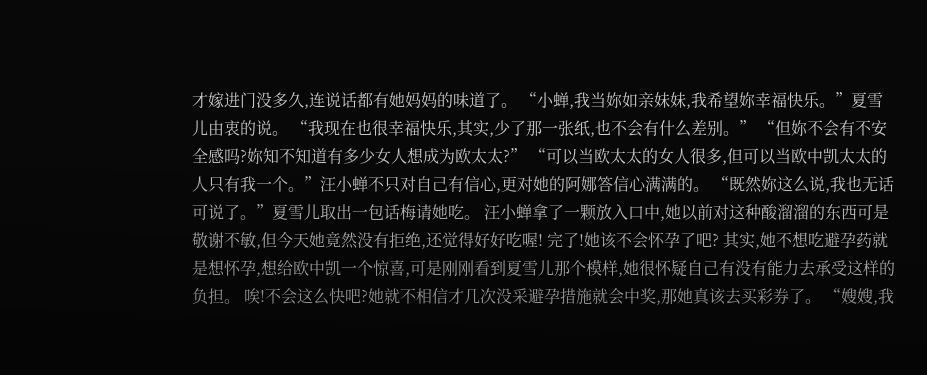才嫁进门没多久,连说话都有她妈妈的味道了。 “小蝉,我当妳如亲妹妹,我希望妳幸福快乐。”夏雪儿由衷的说。 “我现在也很幸福快乐,其实,少了那一张纸,也不会有什么差别。” “但妳不会有不安全感吗?妳知不知道有多少女人想成为欧太太?” “可以当欧太太的女人很多,但可以当欧中凯太太的人只有我一个。”汪小蝉不只对自己有信心,更对她的阿娜答信心满满的。 “既然妳这么说,我也无话可说了。”夏雪儿取出一包话梅请她吃。 汪小蝉拿了一颗放入口中,她以前对这种酸溜溜的东西可是敬谢不敏,但今天她竟然没有拒绝,还觉得好好吃喔! 完了!她该不会怀孕了吧? 其实,她不想吃避孕药就是想怀孕,想给欧中凯一个惊喜,可是刚刚看到夏雪儿那个模样,她很怀疑自己有没有能力去承受这样的负担。 唉!不会这么快吧?她就不相信才几次没采避孕措施就会中奖,那她真该去买彩券了。 “嫂嫂,我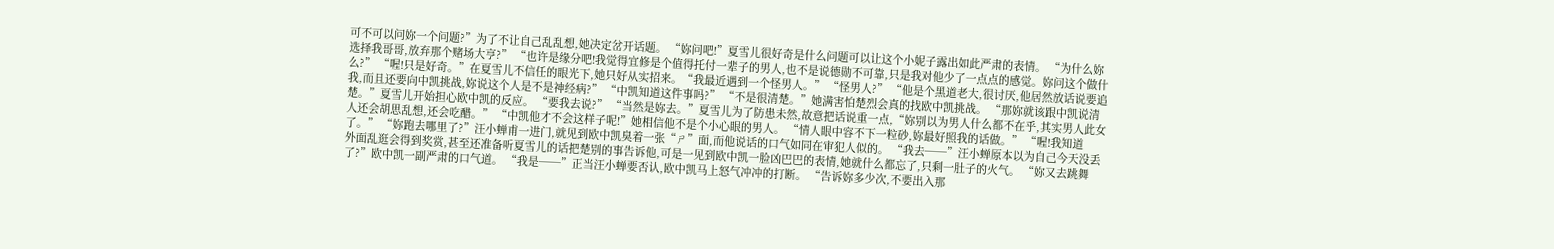可不可以问妳一个问题?”为了不让自己乱乱想,她决定岔开话题。 “妳问吧!”夏雪儿很好奇是什么问题可以让这个小妮子露出如此严肃的表情。 “为什么妳选择我哥哥,放弃那个赌场大亨?” “也许是缘分吧!我觉得宜修是个值得托付一辈子的男人,也不是说德勋不可靠,只是我对他少了一点点的感觉。妳问这个做什么?” “喔!只是好奇。”在夏雪儿不信任的眼光下,她只好从实招来。“我最近遇到一个怪男人。” “怪男人?” “他是个黑道老大,很讨厌,他居然放话说要追我,而且还要向中凯挑战,妳说这个人是不是神经病?” “中凯知道这件事吗?” “不是很清楚。”她满害怕楚烈会真的找欧中凯挑战。 “那妳就该跟中凯说清楚。”夏雪儿开始担心欧中凯的反应。 “要我去说?” “当然是妳去。”夏雪儿为了防患未然,故意把话说重一点,“妳别以为男人什么都不在乎,其实男人此女人还会胡思乱想,还会吃醋。” “中凯他才不会这样子呢!”她相信他不是个小心眼的男人。 “情人眼中容不下一粒砂,妳最好照我的话做。” “喔!我知道了。” “妳跑去哪里了?”汪小蝉甫一进门,就见到欧中凯臭着一张“ㄕ”面,而他说话的口气如同在审犯人似的。 “我去──”汪小蝉原本以为自己今天没丢外面乱逛会得到奖赏,甚至还准备听夏雪儿的话把楚别的事告诉他,可是一见到欧中凯一脸凶巴巴的表情,她就什么都忘了,只剩一肚子的火气。 “妳又去跳舞了?”欧中凯一副严肃的口气道。 “我是──”正当汪小蝉要否认,欧中凯马上怒气冲冲的打断。 “告诉妳多少次,不要出入那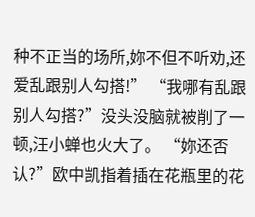种不正当的场所,妳不但不听劝,还爱乱跟别人勾搭!” “我哪有乱跟别人勾搭?”没头没脑就被削了一顿,汪小蝉也火大了。 “妳还否认?”欧中凯指着插在花瓶里的花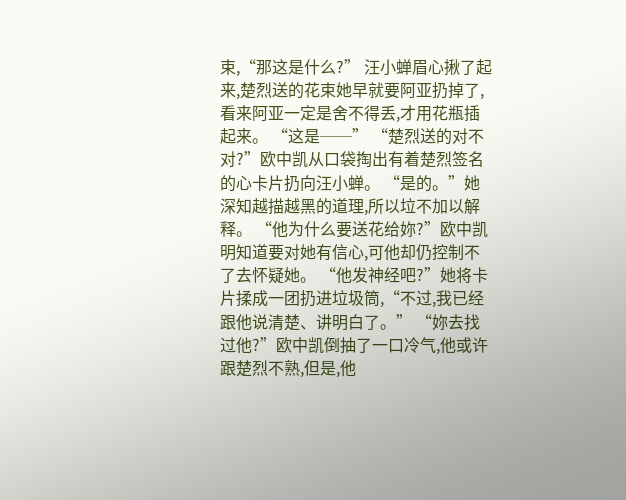束,“那这是什么?” 汪小蝉眉心揪了起来,楚烈送的花束她早就要阿亚扔掉了,看来阿亚一定是舍不得丢,才用花瓶插起来。 “这是──” “楚烈送的对不对?”欧中凯从口袋掏出有着楚烈签名的心卡片扔向汪小蝉。 “是的。”她深知越描越黑的道理,所以垃不加以解释。 “他为什么要送花给妳?”欧中凯明知道要对她有信心,可他却仍控制不了去怀疑她。 “他发神经吧?”她将卡片揉成一团扔进垃圾筒,“不过,我已经跟他说清楚、讲明白了。” “妳去找过他?”欧中凯倒抽了一口冷气,他或许跟楚烈不熟,但是,他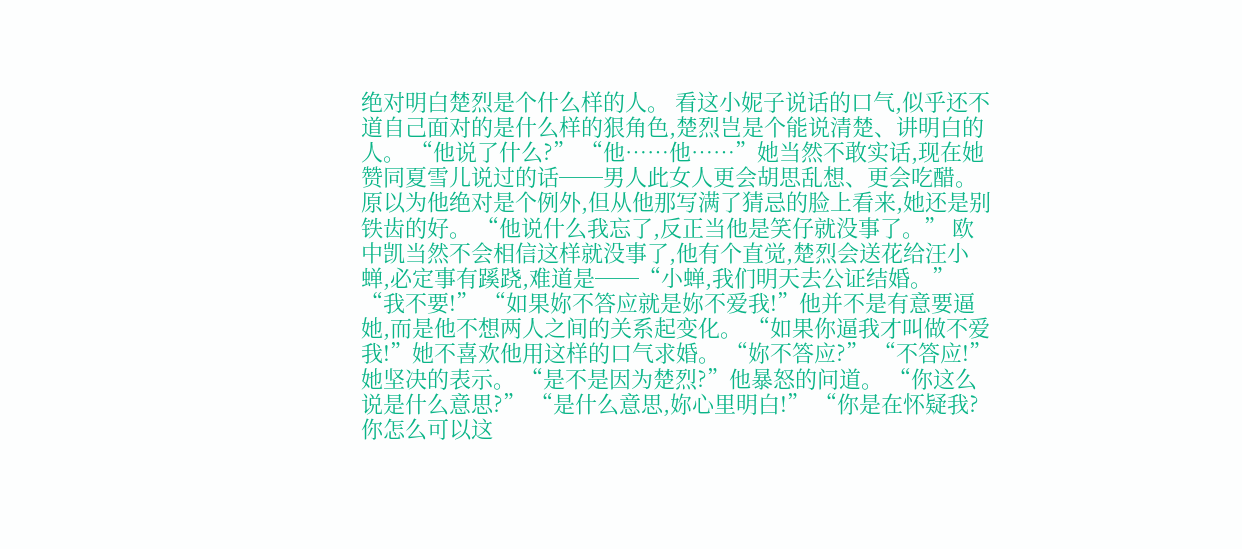绝对明白楚烈是个什么样的人。 看这小妮子说话的口气,似乎还不道自己面对的是什么样的狠角色,楚烈岂是个能说清楚、讲明白的人。 “他说了什么?” “他……他……”她当然不敢实话,现在她赞同夏雪儿说过的话──男人此女人更会胡思乱想、更会吃醋。 原以为他绝对是个例外,但从他那写满了猜忌的脸上看来,她还是别铁齿的好。 “他说什么我忘了,反正当他是笑仔就没事了。” 欧中凯当然不会相信这样就没事了,他有个直觉,楚烈会送花给汪小蝉,必定事有蹊跷,难道是──“小蝉,我们明天去公证结婚。” “我不要!” “如果妳不答应就是妳不爱我!”他并不是有意要逼她,而是他不想两人之间的关系起变化。 “如果你逼我才叫做不爱我!”她不喜欢他用这样的口气求婚。 “妳不答应?” “不答应!”她坚决的表示。 “是不是因为楚烈?”他暴怒的问道。 “你这么说是什么意思?” “是什么意思,妳心里明白!” “你是在怀疑我?你怎么可以这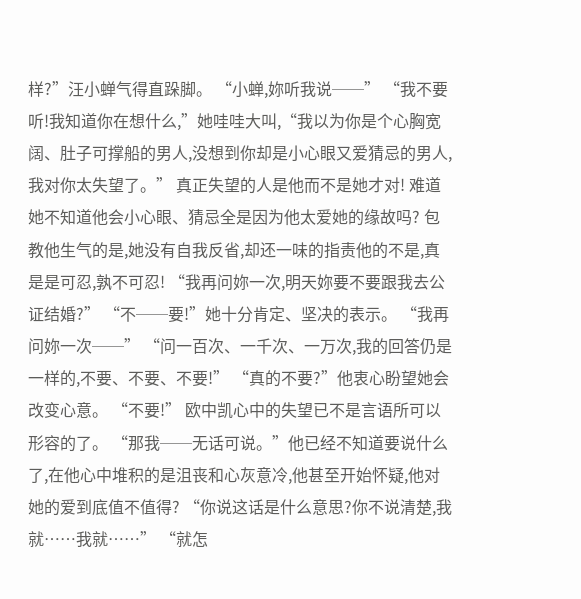样?”汪小蝉气得直跺脚。 “小蝉,妳听我说──” “我不要听!我知道你在想什么,”她哇哇大叫,“我以为你是个心胸宽阔、肚子可撑船的男人,没想到你却是小心眼又爱猜忌的男人,我对你太失望了。” 真正失望的人是他而不是她才对! 难道她不知道他会小心眼、猜忌全是因为他太爱她的缘故吗? 包教他生气的是,她没有自我反省,却还一味的指责他的不是,真是是可忍,孰不可忍! “我再问妳一次,明天妳要不要跟我去公证结婚?” “不──要!”她十分肯定、坚决的表示。 “我再问妳一次──” “问一百次、一千次、一万次,我的回答仍是一样的,不要、不要、不要!” “真的不要?”他衷心盼望她会改变心意。 “不要!” 欧中凯心中的失望已不是言语所可以形容的了。 “那我──无话可说。”他已经不知道要说什么了,在他心中堆积的是沮丧和心灰意冷,他甚至开始怀疑,他对她的爱到底值不值得? “你说这话是什么意思?你不说清楚,我就……我就……” “就怎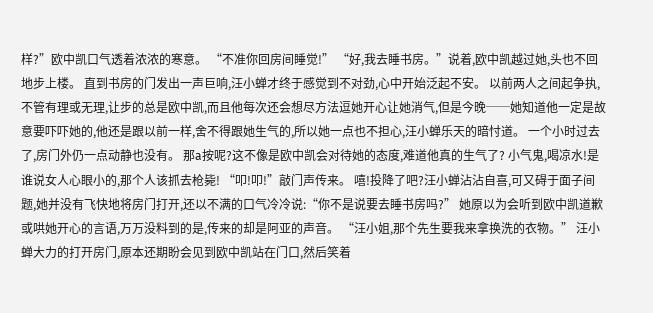样?”欧中凯口气透着浓浓的寒意。 “不准你回房间睡觉!” “好,我去睡书房。”说着,欧中凯越过她,头也不回地步上楼。 直到书房的门发出一声巨响,汪小蝉才终于感觉到不对劲,心中开始泛起不安。 以前两人之间起争执,不管有理或无理,让步的总是欧中凯,而且他每次还会想尽方法逗她开心让她消气,但是今晚──她知道他一定是故意要吓吓她的,他还是跟以前一样,舍不得跟她生气的,所以她一点也不担心,汪小蝉乐天的暗忖道。 一个小时过去了,房门外仍一点动静也没有。 那a按呢?这不像是欧中凯会对待她的态度,难道他真的生气了? 小气鬼,喝凉水!是谁说女人心眼小的,那个人该抓去枪毙! “叩!叩!”敲门声传来。 嘻!投降了吧?汪小蝉沾沾自喜,可又碍于面子间题,她并没有飞快地将房门打开,还以不满的口气冷冷说:“你不是说要去睡书房吗?” 她原以为会听到欧中凯道歉或哄她开心的言语,万万没料到的是,传来的却是阿亚的声音。 “汪小姐,那个先生要我来拿换洗的衣物。” 汪小蝉大力的打开房门,原本还期盼会见到欧中凯站在门口,然后笑着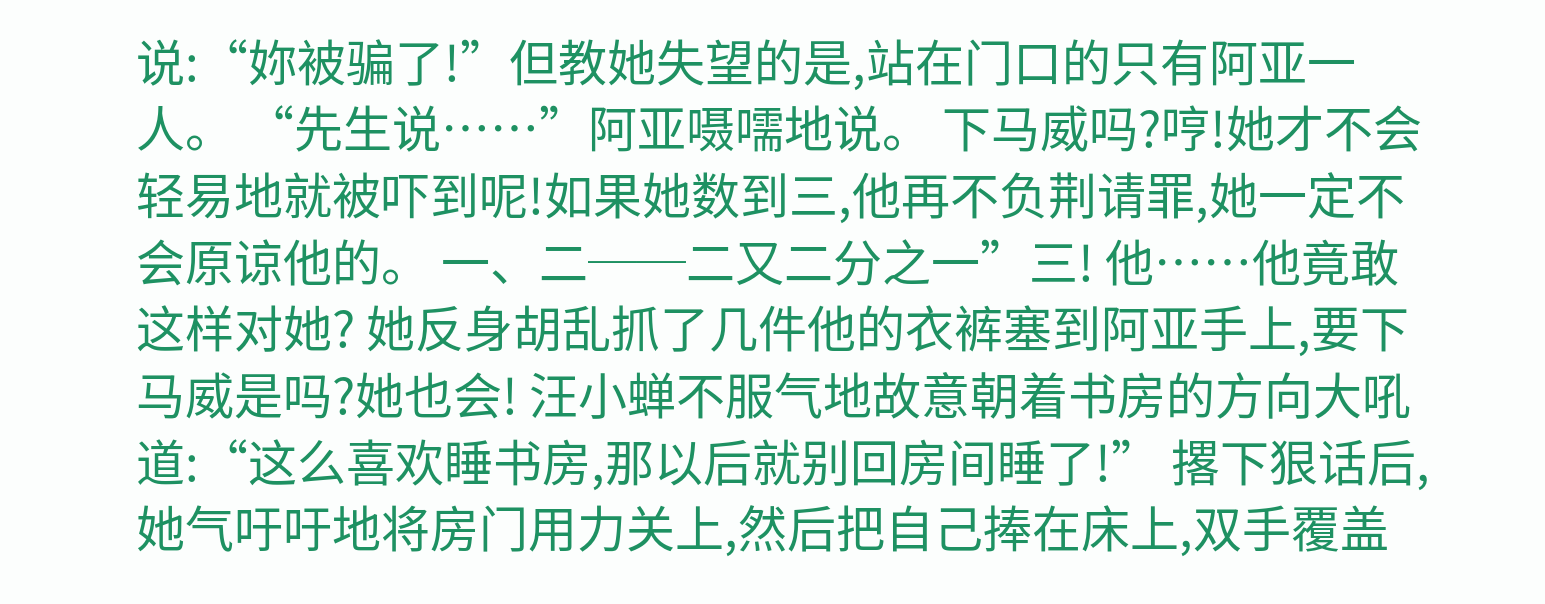说:“妳被骗了!”但教她失望的是,站在门口的只有阿亚一人。 “先生说……”阿亚嗫嚅地说。 下马威吗?哼!她才不会轻易地就被吓到呢!如果她数到三,他再不负荆请罪,她一定不会原谅他的。 一、二──二又二分之一”三! 他……他竟敢这样对她? 她反身胡乱抓了几件他的衣裤塞到阿亚手上,要下马威是吗?她也会! 汪小蝉不服气地故意朝着书房的方向大吼道:“这么喜欢睡书房,那以后就别回房间睡了!” 撂下狠话后,她气吁吁地将房门用力关上,然后把自己捧在床上,双手覆盖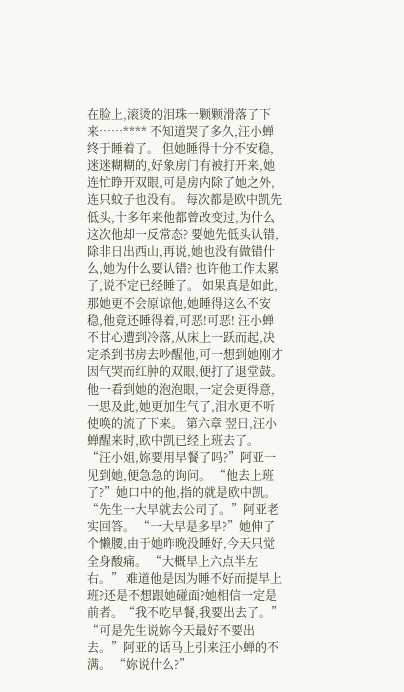在脸上,滚烫的泪珠一颗颗滑落了下来……**** 不知道哭了多久,汪小蝉终于睡着了。 但她睡得十分不安稳,迷迷糊糊的,好象房门有被打开来,她连忙睁开双眼,可是房内除了她之外,连只蚊子也没有。 每次都是欧中凯先低头,十多年来他都曾改变过,为什么这次他却一反常态? 要她先低头认错,除非日出西山,再说,她也没有做错什么,她为什么要认错? 也许他工作太累了,说不定已经睡了。 如果真是如此,那她更不会原谅他,她睡得这么不安稳,他竟还睡得着,可恶!可恶! 汪小蝉不甘心遭到冷落,从床上一跃而起,决定杀到书房去吵醒他,可一想到她刚才因气哭而红肿的双眼,便打了退堂鼓。 他一看到她的泡泡眼,一定会更得意,一思及此,她更加生气了,泪水更不听使唤的流了下来。 第六章 翌日,汪小蝉醒来时,欧中凯已经上班去了。 “汪小姐,妳要用早餐了吗?”阿亚一见到她,便急急的询问。 “他去上班了?”她口中的他,指的就是欧中凯。 “先生一大早就去公司了。”阿亚老实回答。 “一大早是多早?”她伸了个懒腰,由于她昨晚没睡好,今天只觉全身酸痛。 “大概早上六点半左右。” 难道他是因为睡不好而提早上班?还是不想跟她碰面?她相信一定是前者。“我不吃早餐,我要出去了。” “可是先生说妳今天最好不要出去。”阿亚的话马上引来汪小蝉的不满。 “妳说什么?”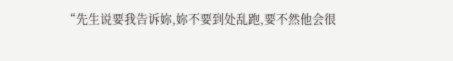“先生说要我告诉妳,妳不要到处乱跑,要不然他会很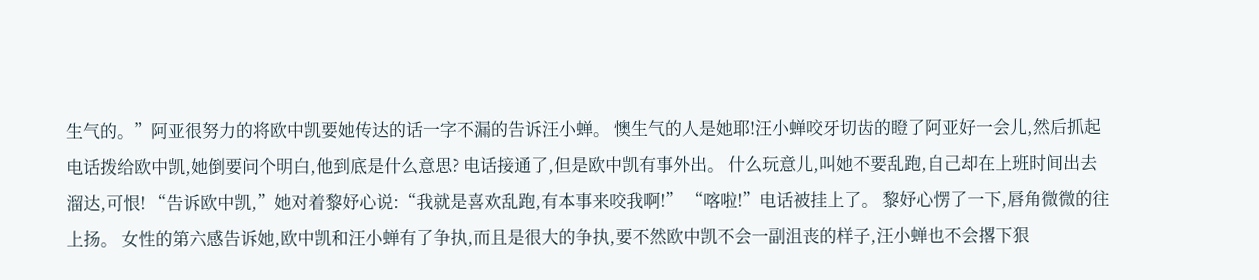生气的。”阿亚很努力的将欧中凯要她传达的话一字不漏的告诉汪小蝉。 懊生气的人是她耶!汪小蝉咬牙切齿的瞪了阿亚好一会儿,然后抓起电话拨给欧中凯,她倒要问个明白,他到底是什么意思? 电话接通了,但是欧中凯有事外出。 什么玩意儿,叫她不要乱跑,自己却在上班时间出去溜达,可恨! “告诉欧中凯,”她对着黎妤心说:“我就是喜欢乱跑,有本事来咬我啊!” “喀啦!”电话被挂上了。 黎妤心愣了一下,唇角微微的往上扬。 女性的第六感告诉她,欧中凯和汪小蝉有了争执,而且是很大的争执,要不然欧中凯不会一副沮丧的样子,汪小蝉也不会撂下狠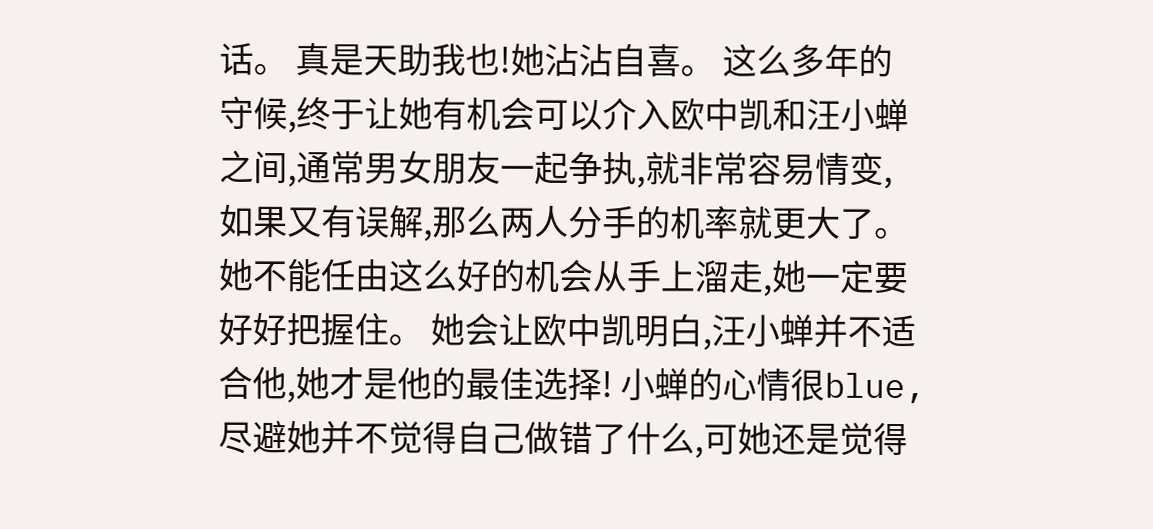话。 真是天助我也!她沾沾自喜。 这么多年的守候,终于让她有机会可以介入欧中凯和汪小蝉之间,通常男女朋友一起争执,就非常容易情变,如果又有误解,那么两人分手的机率就更大了。 她不能任由这么好的机会从手上溜走,她一定要好好把握住。 她会让欧中凯明白,汪小蝉并不适合他,她才是他的最佳选择! 小蝉的心情很blue,尽避她并不觉得自己做错了什么,可她还是觉得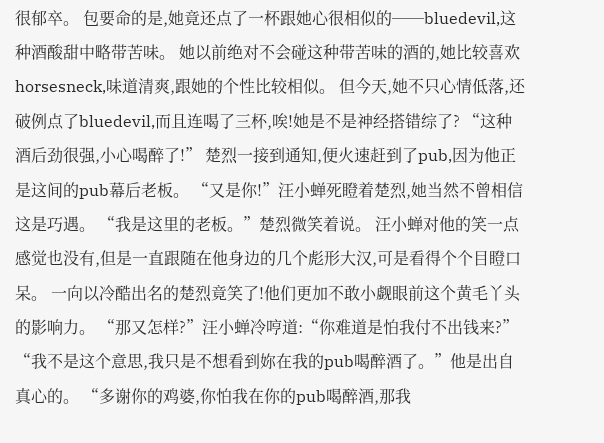很郁卒。 包要命的是,她竟还点了一杯跟她心很相似的──bluedevil,这种酒酸甜中略带苦味。 她以前绝对不会碰这种带苦味的酒的,她比较喜欢horsesneck,味道清爽,跟她的个性比较相似。 但今天,她不只心情低落,还破例点了bluedevil,而且连喝了三杯,唉!她是不是神经搭错综了? “这种酒后劲很强,小心喝醉了!” 楚烈一接到通知,便火速赶到了pub,因为他正是这间的pub幕后老板。 “又是你!”汪小蝉死瞪着楚烈,她当然不曾相信这是巧遇。 “我是这里的老板。”楚烈微笑着说。 汪小蝉对他的笑一点感觉也没有,但是一直跟随在他身边的几个彪形大汉,可是看得个个目瞪口呆。 一向以冷酷出名的楚烈竟笑了!他们更加不敢小觑眼前这个黄毛丫头的影响力。 “那又怎样?”汪小蝉冷哼道:“你难道是怕我付不出钱来?” “我不是这个意思,我只是不想看到妳在我的pub喝醉酒了。”他是出自真心的。 “多谢你的鸡婆,你怕我在你的pub喝醉酒,那我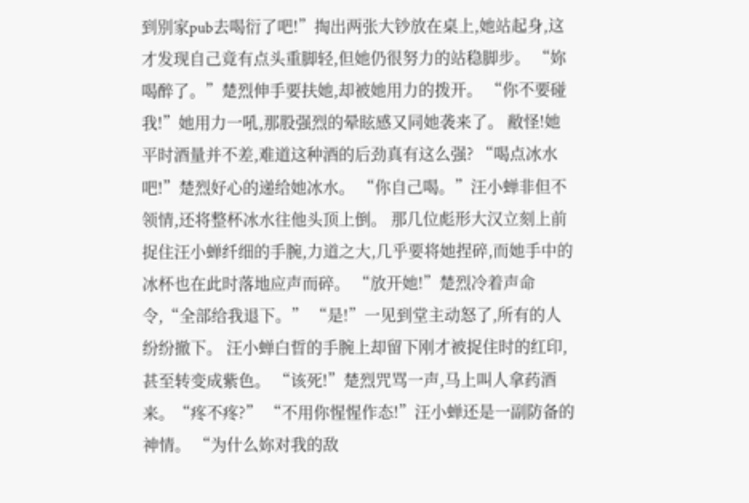到别家pub去喝衍了吧!”掏出两张大钞放在桌上,她站起身,这才发现自己竟有点头重脚轻,但她仍很努力的站稳脚步。 “妳喝醉了。”楚烈伸手要扶她,却被她用力的拨开。 “你不要碰我!”她用力一吼,那股强烈的晕眩感又同她袭来了。 敝怪!她平时酒量并不差,难道这种酒的后劲真有这么强? “喝点冰水吧!”楚烈好心的递给她冰水。 “你自己喝。”汪小蝉非但不领情,还将整杯冰水往他头顶上倒。 那几位彪形大汉立刻上前捉住汪小蝉纤细的手腕,力道之大,几乎要将她捏碎,而她手中的冰杯也在此时落地应声而碎。 “放开她!”楚烈冷着声命令,“全部给我退下。” “是!”一见到堂主动怒了,所有的人纷纷撤下。 汪小蝉白晢的手腕上却留下刚才被捉住时的红印,甚至转变成紫色。 “该死!”楚烈咒骂一声,马上叫人拿药酒来。“疼不疼?” “不用你惺惺作态!”汪小蝉还是一副防备的神情。 “为什么妳对我的敌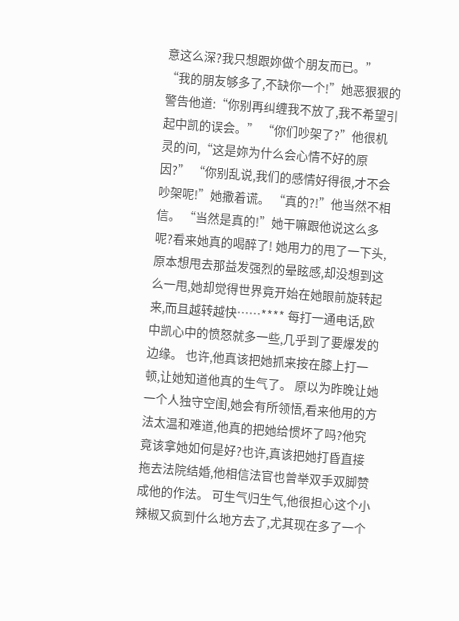意这么深?我只想跟妳做个朋友而已。” “我的朋友够多了,不缺你一个!”她恶狠狠的警告他道:“你别再纠缠我不放了,我不希望引起中凯的误会。” “你们吵架了?”他很机灵的问,“这是妳为什么会心情不好的原因?” “你别乱说,我们的感情好得很,才不会吵架呢!”她撒着谎。 “真的?!”他当然不相信。 “当然是真的!”她干嘛跟他说这么多呢?看来她真的喝醉了! 她用力的甩了一下头,原本想甩去那益发强烈的晕眩感,却没想到这么一甩,她却觉得世界竟开始在她眼前旋转起来,而且越转越快……**** 每打一通电话,欧中凯心中的愤怒就多一些,几乎到了要爆发的边缘。 也许,他真该把她抓来按在膝上打一顿,让她知道他真的生气了。 原以为昨晚让她一个人独守空闺,她会有所领悟,看来他用的方法太温和难道,他真的把她给惯坏了吗?他究竟该拿她如何是好?也许,真该把她打昏直接拖去法院结婚,他相信法官也曾举双手双脚赞成他的作法。 可生气归生气,他很担心这个小辣椒又疯到什么地方去了,尤其现在多了一个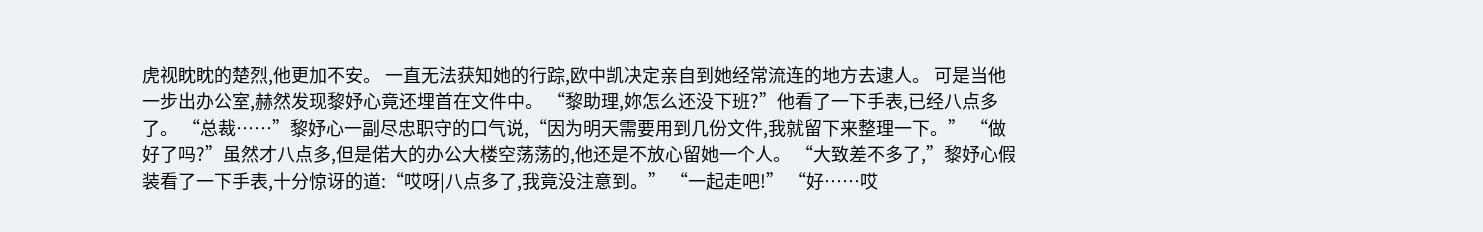虎视眈眈的楚烈,他更加不安。 一直无法获知她的行踪,欧中凯决定亲自到她经常流连的地方去逮人。 可是当他一步出办公室,赫然发现黎妤心竟还埋首在文件中。 “黎助理,妳怎么还没下班?”他看了一下手表,已经八点多了。 “总裁……”黎妤心一副尽忠职守的口气说,“因为明天需要用到几份文件,我就留下来整理一下。” “做好了吗?”虽然才八点多,但是偌大的办公大楼空荡荡的,他还是不放心留她一个人。 “大致差不多了,”黎妤心假装看了一下手表,十分惊讶的道:“哎呀|八点多了,我竟没注意到。” “一起走吧!” “好……哎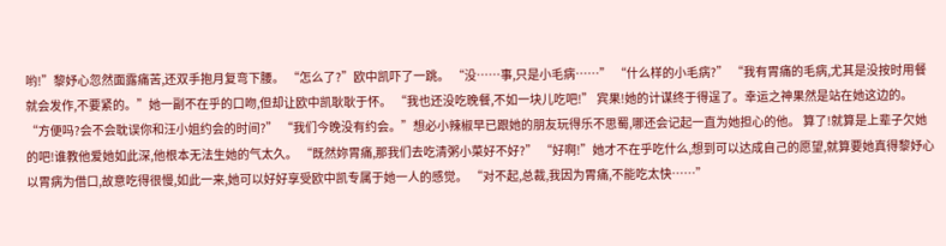哟!”黎妤心忽然面露痛苦,还双手抱月复弯下腰。 “怎么了?”欧中凯吓了一跳。 “没……事,只是小毛病……” “什么样的小毛病?” “我有胃痛的毛病,尤其是没按时用餐就会发作,不要紧的。”她一副不在乎的口吻,但却让欧中凯耿耿于怀。 “我也还没吃晚餐,不如一块儿吃吧!” 宾果!她的计谋终于得逞了。幸运之神果然是站在她这边的。 “方便吗?会不会耽误你和汪小姐约会的时间?” “我们今晚没有约会。”想必小辣椒早已跟她的朋友玩得乐不思蜀,哪还会记起一直为她担心的他。 算了!就算是上辈子欠她的吧!谁教他爱她如此深,他根本无法生她的气太久。 “既然妳胃痛,那我们去吃清粥小菜好不好?” “好啊!”她才不在乎吃什么,想到可以达成自己的愿望,就算要她真得黎妤心以胃病为借口,故意吃得很慢,如此一来,她可以好好享受欧中凯专属于她一人的感觉。 “对不起,总裁,我因为胃痛,不能吃太快……”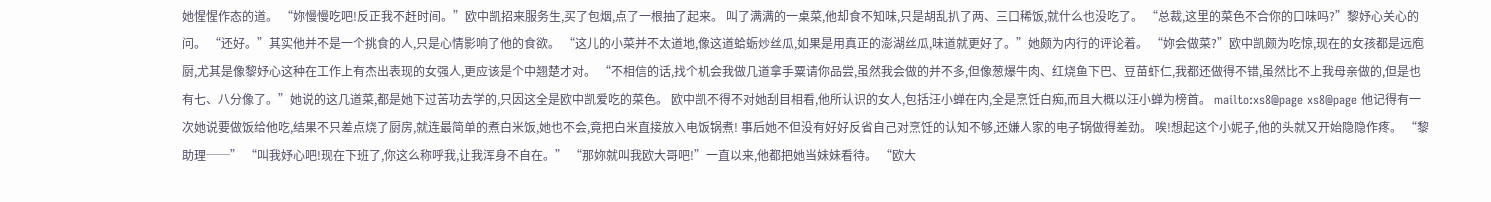她惺惺作态的道。 “妳慢慢吃吧!反正我不赶时间。”欧中凯招来服务生,买了包烟,点了一根抽了起来。 叫了满满的一桌菜,他却食不知味,只是胡乱扒了两、三口稀饭,就什么也没吃了。 “总裁,这里的菜色不合你的口味吗?”黎妤心关心的问。 “还好。”其实他并不是一个挑食的人,只是心情影响了他的食欲。 “这儿的小菜并不太道地,像这道蛤蛎炒丝瓜,如果是用真正的澎湖丝瓜,味道就更好了。”她颇为内行的评论着。 “妳会做菜?”欧中凯颇为吃惊,现在的女孩都是远庖厨,尤其是像黎妤心这种在工作上有杰出表现的女强人,更应该是个中翘楚才对。 “不相信的话,找个机会我做几道拿手粟请你品尝,虽然我会做的并不多,但像葱爆牛肉、红烧鱼下巴、豆苗虾仁,我都还做得不错,虽然比不上我母亲做的,但是也有七、八分像了。”她说的这几道菜,都是她下过苦功去学的,只因这全是欧中凯爱吃的菜色。 欧中凯不得不对她刮目相看,他所认识的女人,包括汪小蝉在内,全是烹饪白痴,而且大概以汪小蝉为榜首。 mailto:xs8@page xs8@page 他记得有一次她说要做饭给他吃,结果不只差点烧了厨房,就连最简单的煮白米饭,她也不会,竟把白米直接放入电饭锅煮! 事后她不但没有好好反省自己对烹饪的认知不够,还嫌人家的电子锅做得差劲。 唉!想起这个小妮子,他的头就又开始隐隐作疼。 “黎助理──” “叫我妤心吧!现在下班了,你这么称呼我,让我浑身不自在。” “那妳就叫我欧大哥吧!”一直以来,他都把她当妹妹看待。 “欧大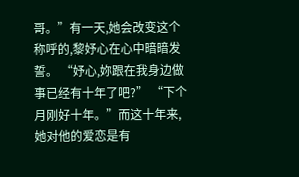哥。”有一天,她会改变这个称呼的,黎妤心在心中暗暗发誓。 “妤心,妳跟在我身边做事已经有十年了吧?” “下个月刚好十年。”而这十年来,她对他的爱恋是有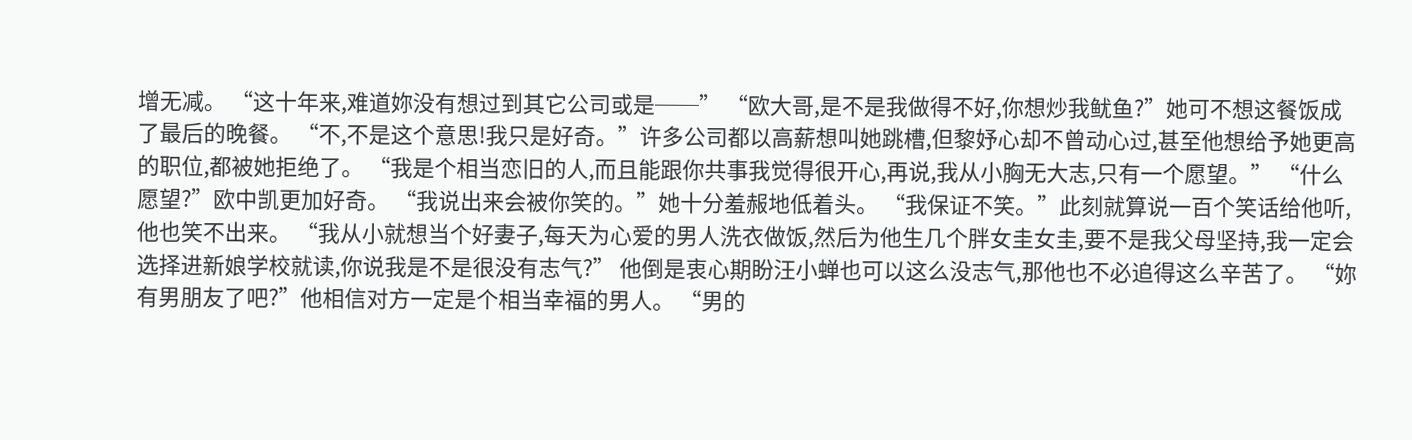增无减。 “这十年来,难道妳没有想过到其它公司或是──” “欧大哥,是不是我做得不好,你想炒我鱿鱼?”她可不想这餐饭成了最后的晚餐。 “不,不是这个意思!我只是好奇。”许多公司都以高薪想叫她跳槽,但黎妤心却不曾动心过,甚至他想给予她更高的职位,都被她拒绝了。 “我是个相当恋旧的人,而且能跟你共事我觉得很开心,再说,我从小胸无大志,只有一个愿望。” “什么愿望?”欧中凯更加好奇。 “我说出来会被你笑的。”她十分羞赧地低着头。 “我保证不笑。”此刻就算说一百个笑话给他听,他也笑不出来。 “我从小就想当个好妻子,每天为心爱的男人洗衣做饭,然后为他生几个胖女圭女圭,要不是我父母坚持,我一定会选择进新娘学校就读,你说我是不是很没有志气?” 他倒是衷心期盼汪小蝉也可以这么没志气,那他也不必追得这么辛苦了。 “妳有男朋友了吧?”他相信对方一定是个相当幸福的男人。 “男的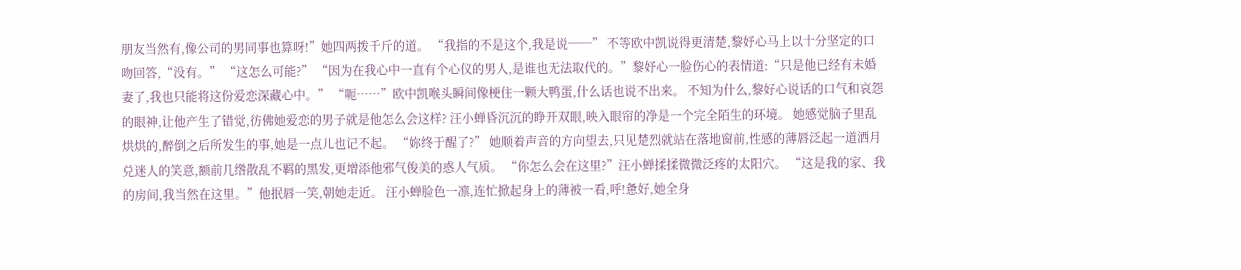朋友当然有,像公司的男同事也算呀!”她四两拨千斤的道。 “我指的不是这个,我是说──” 不等欧中凯说得更清楚,黎妤心马上以十分坚定的口吻回答,“没有。” “这怎么可能?” “因为在我心中一直有个心仪的男人,是谁也无法取代的。”黎妤心一脸伤心的表情道:“只是他已经有未婚妻了,我也只能将这份爱恋深藏心中。” “呃……”欧中凯喉头瞬间像梗住一颗大鸭蛋,什么话也说不出来。 不知为什么,黎好心说话的口气和哀怨的眼神,让他产生了错觉,彷佛她爱恋的男子就是他怎么会这样? 汪小蝉昏沉沉的睁开双眼,映入眼帘的净是一个完全陌生的环境。 她感觉脑子里乱烘烘的,醉倒之后所发生的事,她是一点儿也记不起。 “妳终于醒了?” 她顺着声音的方向望去,只见楚烈就站在落地窗前,性感的薄唇泛起一道洒月兑迷人的笑意,额前几绺散乱不羁的黑发,更增添他邪气俊美的惑人气质。 “你怎么会在这里?”汪小蝉揉揉微微泛疼的太阳穴。 “这是我的家、我的房间,我当然在这里。”他抿唇一笑,朝她走近。 汪小蝉脸色一凛,连忙掀起身上的薄被一看,呼!惫好,她全身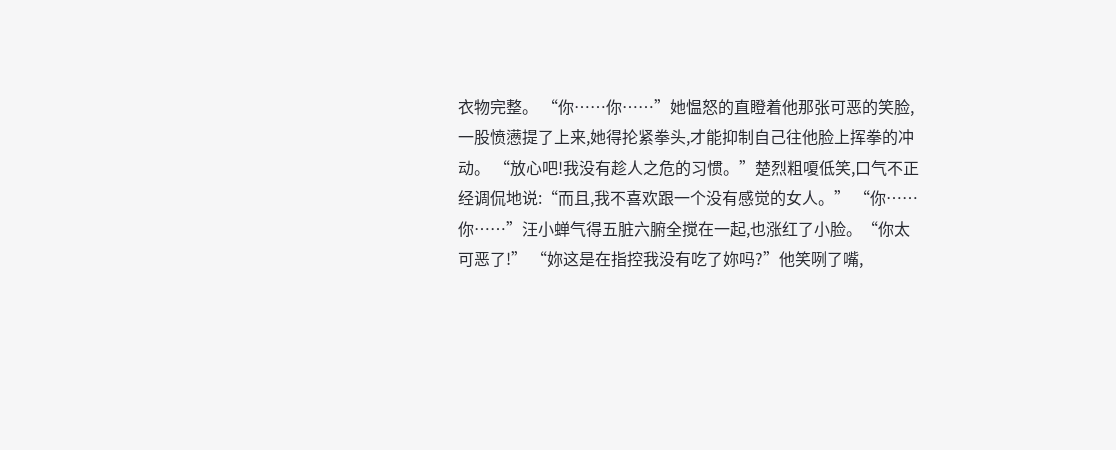衣物完整。 “你……你……”她愠怒的直瞪着他那张可恶的笑脸,一股愤懑提了上来,她得抡紧拳头,才能抑制自己往他脸上挥拳的冲动。 “放心吧!我没有趁人之危的习惯。”楚烈粗嗄低笑,口气不正经调侃地说:“而且,我不喜欢跟一个没有感觉的女人。” “你……你……”汪小蝉气得五脏六腑全搅在一起,也涨红了小脸。“你太可恶了!” “妳这是在指控我没有吃了妳吗?”他笑咧了嘴,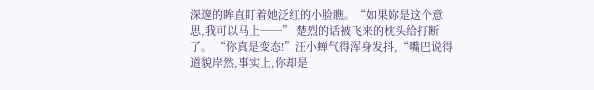深邃的眸直盯着她泛红的小脸瞧。“如果妳是这个意思,我可以马上──” 楚烈的话被飞来的枕头给打断了。 “你真是变态!”汪小蝉气得浑身发抖,“嘴巴说得道貌岸然,事实上,你却是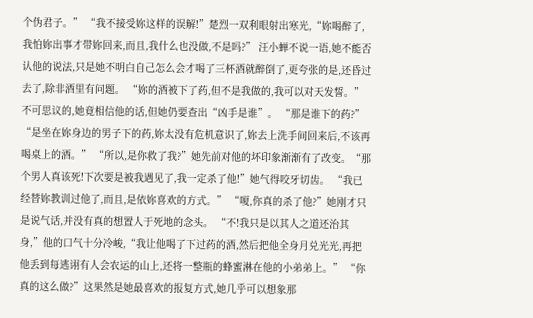个伪君子。” “我不接受妳这样的误解!”楚烈一双利眼射出寒光,“妳喝醉了,我怕妳出事才带妳回来,而且,我什么也没做,不是吗?” 汪小蝉不说一语,她不能否认他的说法,只是她不明白自己怎么会才喝了三杯酒就醉倒了,更夸张的是,还昏过去了,除非酒里有问题。 “妳的酒被下了药,但不是我做的,我可以对天发誓。” 不可思议的,她竟相信他的话,但她仍要查出“凶手是谁”。 “那是谁下的药?” “是坐在妳身边的男子下的药,妳太没有危机意识了,妳去上洗手间回来后,不该再喝桌上的酒。” “所以,是你救了我?”她先前对他的坏印象渐渐有了改变。“那个男人真该死!下次要是被我遇见了,我一定杀了他!”她气得咬牙切齿。 “我已经替妳教训过他了,而且,是依妳喜欢的方式。” “嗄,你真的杀了他?”她刚才只是说气话,并没有真的想置人于死地的念头。 “不!我只是以其人之道还治其身,”他的口气十分冷峻,“我让他喝了下过药的酒,然后把他全身月兑光光,再把他丢到每逃诩有人会农运的山上,还将一整瓶的蜂蜜淋在他的小弟弟上。” “你真的这么做?”这果然是她最喜欢的报复方式,她几乎可以想象那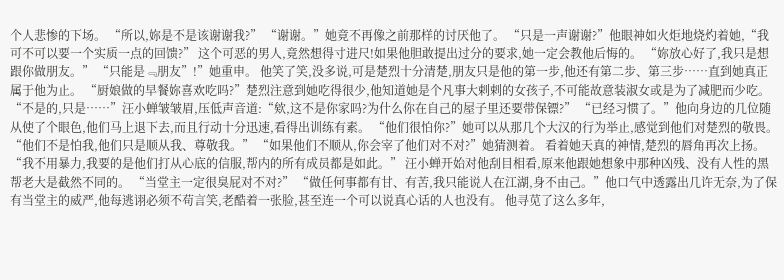个人悲惨的下场。 “所以,妳是不是该谢谢我?” “谢谢。”她竟不再像之前那样的讨厌他了。 “只是一声谢谢?”他眼神如火炬地烧灼着她,“我可不可以要一个实质一点的回馈?” 这个可恶的男人,竟然想得寸进尺!如果他胆敢提出过分的要求,她一定会教他后悔的。 “妳放心好了,我只是想跟你做朋友。” “只能是﹃朋友”!”她重申。 他笑了笑,没多说,可是楚烈十分清楚,朋友只是他的第一步,他还有第二步、第三步……直到她真正属于他为止。 “厨娘做的早餐妳喜欢吃吗?”楚烈注意到她吃得很少,他知道她是个凡事大剌剌的女孩子,不可能故意装淑女或是为了减肥而少吃。 “不是的,只是……”汪小蝉皱皱眉,压低声音道:“欸,这不是你家吗?为什么你在自己的屋子里还要带保镖?” “已经习惯了。”他向身边的几位随从使了个眼色,他们马上退下去,而且行动十分迅速,看得出训练有素。 “他们很怕你?”她可以从那几个大汉的行为举止,感觉到他们对楚烈的敬畏。 “他们不是怕我,他们只是顺从我、尊敬我。” “如果他们不顺从,你会宰了他们对不对?”她猜测着。 看着她天真的神情,楚烈的唇角再次上扬。“我不用暴力,我要的是他们打从心底的信服,帮内的所有成员都是如此。” 汪小蝉开始对他刮目相看,原来他跟她想象中那种凶残、没有人性的黑帮老大是截然不同的。 “当堂主一定很臭屁对不对?” “做任何事都有甘、有苦,我只能说人在江湖,身不由己。”他口气中透露出几许无奈,为了保有当堂主的威严,他每逃诩必须不苟言笑,老酷着一张脸,甚至连一个可以说真心话的人也没有。 他寻苋了这么多年,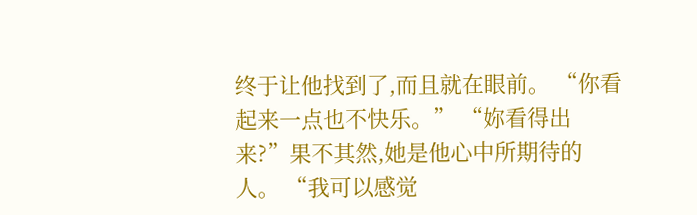终于让他找到了,而且就在眼前。 “你看起来一点也不快乐。” “妳看得出来?”果不其然,她是他心中所期待的人。 “我可以感觉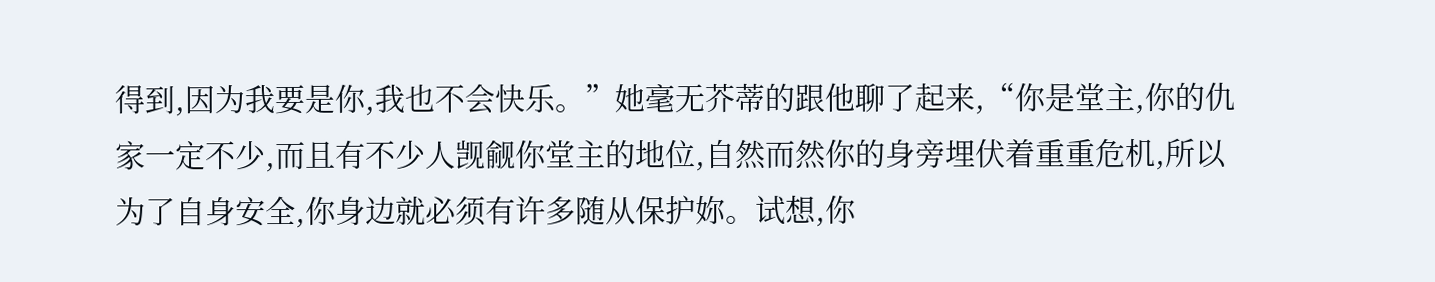得到,因为我要是你,我也不会快乐。”她毫无芥蒂的跟他聊了起来,“你是堂主,你的仇家一定不少,而且有不少人觊觎你堂主的地位,自然而然你的身旁埋伏着重重危机,所以为了自身安全,你身边就必须有许多随从保护妳。试想,你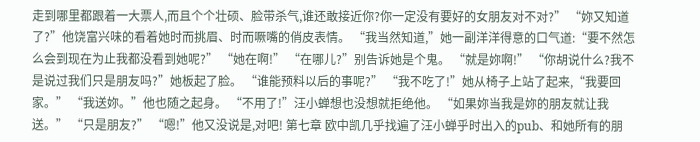走到哪里都跟着一大票人,而且个个壮硕、脸带杀气,谁还敢接近你?你一定没有要好的女朋友对不对?” “妳又知道了?”他饶富兴味的看着她时而挑眉、时而噘嘴的俏皮表情。 “我当然知道,”她一副洋洋得意的口气道:“要不然怎么会到现在为止我都没看到她呢?” “她在啊!” “在哪儿?”别告诉她是个鬼。 “就是妳啊!” “你胡说什么?我不是说过我们只是朋友吗?”她板起了脸。 “谁能预料以后的事呢?” “我不吃了!”她从椅子上站了起来,“我要回家。” “我送妳。”他也随之起身。 “不用了!”汪小蝉想也没想就拒绝他。 “如果妳当我是妳的朋友就让我送。” “只是朋友?” “嗯!”他又没说是,对吧! 第七章 欧中凯几乎找遍了汪小蝉乎时出入的pub、和她所有的朋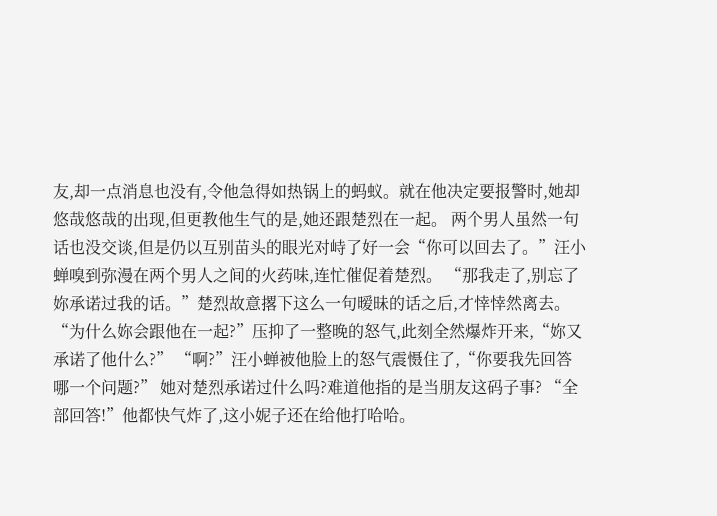友,却一点消息也没有,令他急得如热锅上的蚂蚁。就在他决定要报警时,她却悠哉悠哉的出现,但更教他生气的是,她还跟楚烈在一起。 两个男人虽然一句话也没交谈,但是仍以互别苗头的眼光对峙了好一会“你可以回去了。”汪小蝉嗅到弥漫在两个男人之间的火药味,连忙催促着楚烈。 “那我走了,别忘了妳承诺过我的话。”楚烈故意撂下这么一句暧昧的话之后,才悻悻然离去。 “为什么妳会跟他在一起?”压抑了一整晚的怒气,此刻全然爆炸开来,“妳又承诺了他什么?” “啊?”汪小蝉被他脸上的怒气震慑住了,“你要我先回答哪一个问题?” 她对楚烈承诺过什么吗?难道他指的是当朋友这码子事? “全部回答!”他都快气炸了,这小妮子还在给他打哈哈。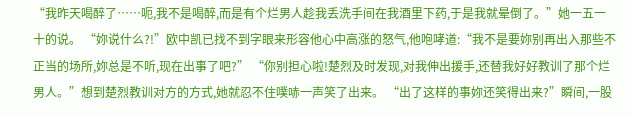“我昨天喝醉了……呃,我不是喝醉,而是有个烂男人趁我丢洗手间在我酒里下药,于是我就晕倒了。”她一五一十的说。 “妳说什么?!”欧中凯已找不到字眼来形容他心中高涨的怒气,他咆哮道:“我不是要妳别再出入那些不正当的场所,妳总是不听,现在出事了吧?” “你别担心啦!楚烈及时发现,对我伸出援手,还替我好好教训了那个烂男人。”想到楚烈教训对方的方式,她就忍不住噗哧一声笑了出来。 “出了这样的事妳还笑得出来?”瞬间,一股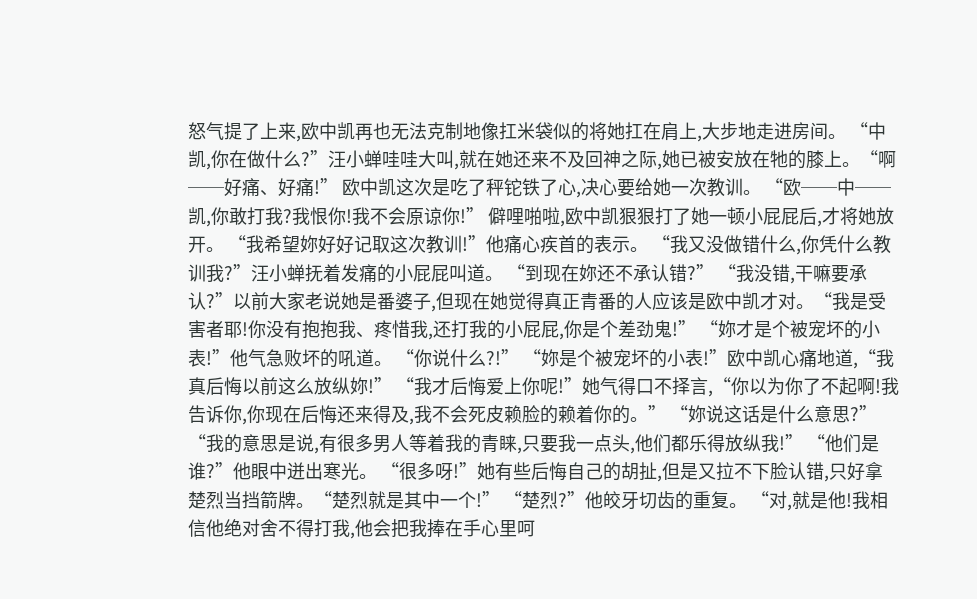怒气提了上来,欧中凯再也无法克制地像扛米袋似的将她扛在肩上,大步地走进房间。 “中凯,你在做什么?”汪小蝉哇哇大叫,就在她还来不及回神之际,她已被安放在牠的膝上。“啊──好痛、好痛!” 欧中凯这次是吃了秤铊铁了心,决心要给她一次教训。 “欧──中──凯,你敢打我?我恨你!我不会原谅你!” 僻哩啪啦,欧中凯狠狠打了她一顿小屁屁后,才将她放开。 “我希望妳好好记取这次教训!”他痛心疾首的表示。 “我又没做错什么,你凭什么教训我?”汪小蝉抚着发痛的小屁屁叫道。 “到现在妳还不承认错?” “我没错,干嘛要承认?”以前大家老说她是番婆子,但现在她觉得真正青番的人应该是欧中凯才对。“我是受害者耶!你没有抱抱我、疼惜我,还打我的小屁屁,你是个差劲鬼!” “妳才是个被宠坏的小表!”他气急败坏的吼道。 “你说什么?!” “妳是个被宠坏的小表!”欧中凯心痛地道,“我真后悔以前这么放纵妳!” “我才后悔爱上你呢!”她气得口不择言,“你以为你了不起啊!我告诉你,你现在后悔还来得及,我不会死皮赖脸的赖着你的。” “妳说这话是什么意思?” “我的意思是说,有很多男人等着我的青睐,只要我一点头,他们都乐得放纵我!” “他们是谁?”他眼中迸出寒光。 “很多呀!”她有些后悔自己的胡扯,但是又拉不下脸认错,只好拿楚烈当挡箭牌。“楚烈就是其中一个!” “楚烈?”他皎牙切齿的重复。 “对,就是他!我相信他绝对舍不得打我,他会把我捧在手心里呵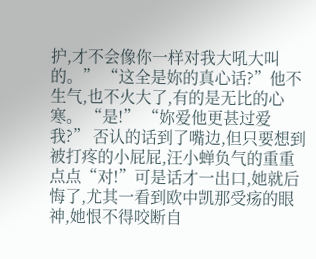护,才不会像你一样对我大吼大叫的。” “这全是妳的真心话?”他不生气,也不火大了,有的是无比的心寒。 “是!” “妳爱他更甚过爱我?” 否认的话到了嘴边,但只要想到被打疼的小屁屁,汪小蝉负气的重重点点“对!”可是话才一出口,她就后悔了,尤其一看到欧中凯那受疡的眼神,她恨不得咬断自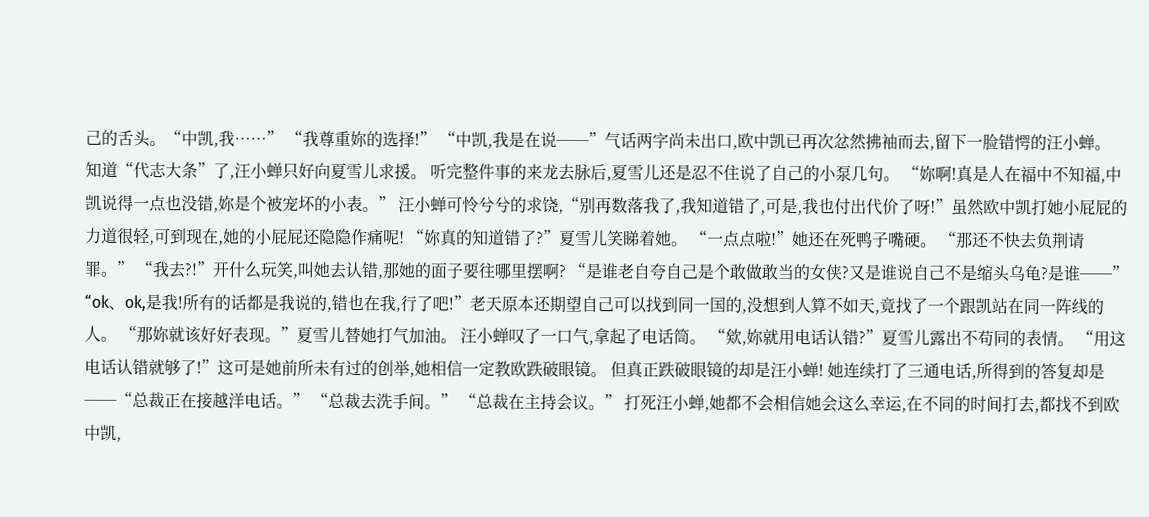己的舌头。“中凯,我……” “我尊重妳的选择!” “中凯,我是在说──”气话两字尚未出口,欧中凯已再次忿然拂袖而去,留下一脸错愕的汪小蝉。 知道“代志大条”了,汪小蝉只好向夏雪儿求援。 听完整件事的来龙去脉后,夏雪儿还是忍不住说了自己的小泵几句。 “妳啊!真是人在福中不知福,中凯说得一点也没错,妳是个被宠坏的小表。” 汪小蝉可怜兮兮的求饶,“别再数落我了,我知道错了,可是,我也付出代价了呀!”虽然欧中凯打她小屁屁的力道很轻,可到现在,她的小屁屁还隐隐作痛呢! “妳真的知道错了?”夏雪儿笑睇着她。 “一点点啦!”她还在死鸭子嘴硬。 “那还不快去负荆请罪。” “我去?!”开什么玩笑,叫她去认错,那她的面子要往哪里摆啊? “是谁老自夸自己是个敢做敢当的女侠?又是谁说自己不是缩头乌龟?是谁──” “ok、ok,是我!所有的话都是我说的,错也在我,行了吧!”老天原本还期望自己可以找到同一国的,没想到人算不如天,竟找了一个跟凯站在同一阵线的人。 “那妳就该好好表现。”夏雪儿替她打气加油。 汪小蝉叹了一口气,拿起了电话筒。 “欸,妳就用电话认错?”夏雪儿露出不苟同的表情。 “用这电话认错就够了!”这可是她前所未有过的创举,她相信一定教欧跌破眼镜。 但真正跌破眼镜的却是汪小蝉! 她连续打了三通电话,所得到的答复却是──“总裁正在接越洋电话。” “总裁去洗手间。” “总裁在主持会议。” 打死汪小蝉,她都不会相信她会这么幸运,在不同的时间打去,都找不到欧中凯,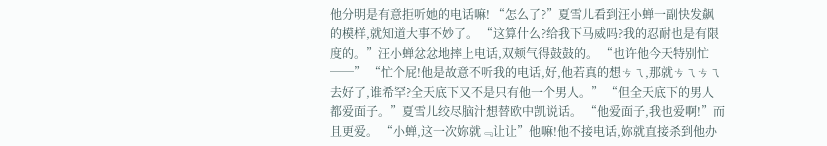他分明是有意拒听她的电话嘛! “怎么了?”夏雪儿看到汪小蝉一副快发飙的模样,就知道大事不妙了。 “这算什么?给我下马威吗?我的忍耐也是有限度的。”汪小蝉忿忿地摔上电话,双颊气得鼓鼓的。 “也许他今天特别忙──” “忙个屁!他是故意不听我的电话,好,他若真的想ㄘㄟ,那就ㄘㄟㄘㄟ去好了,谁希罕?全天底下又不是只有他一个男人。” “但全天底下的男人都爱面子。”夏雪儿绞尽脑汁想替欧中凯说话。 “他爱面子,我也爱啊!”而且更爱。 “小蝉,这一次妳就﹃让让”他嘛!他不接电话,妳就直接杀到他办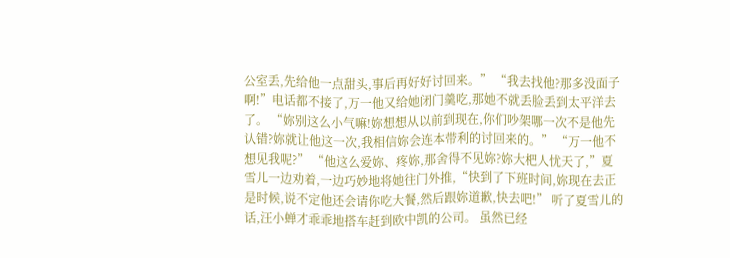公室丢,先给他一点甜头,事后再好好讨回来。” “我去找他?那多没面子啊!”电话都不接了,万一他又给她闭门羹吃,那她不就丢脸丢到太平洋去了。 “妳别这么小气嘛!妳想想从以前到现在,你们吵架哪一次不是他先认错?妳就让他这一次,我相信妳会连本带利的讨回来的。” “万一他不想见我呢?” “他这么爱妳、疼妳,那舍得不见妳?妳大杷人忧天了,”夏雪儿一边劝着,一边巧妙地将她往门外推,“快到了下班时间,妳现在去正是时候,说不定他还会请你吃大餐,然后跟妳道歉,快去吧!” 听了夏雪儿的话,汪小蝉才乖乖地搭车赶到欧中凯的公司。 虽然已经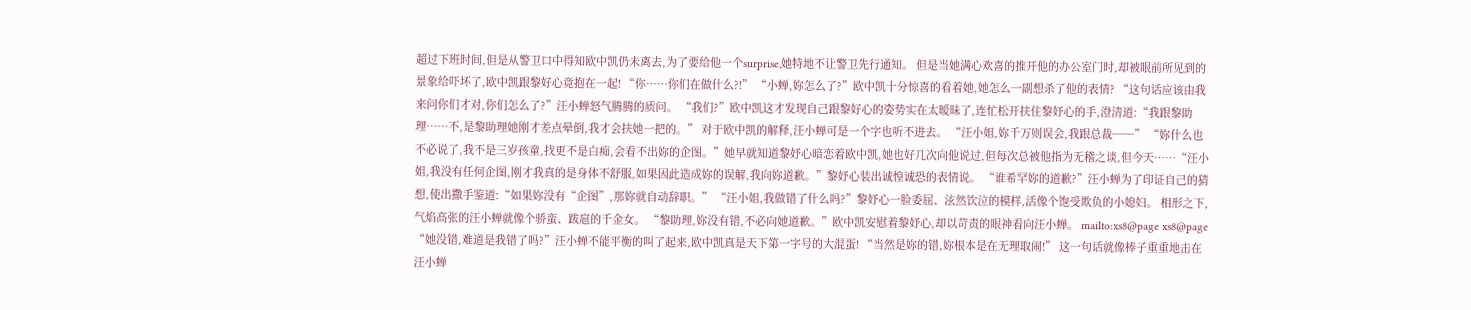超过下班时间,但是从警卫口中得知欧中凯仍未离去,为了要给他一个surprise,她特地不让警卫先行通知。 但是当她满心欢喜的推开他的办公室门时,却被眼前所见到的景象给吓坏了,欧中凯跟黎好心竟抱在一起! “你……你们在做什么?!” “小蝉,妳怎么了?”欧中凯十分惊喜的看着她,她怎么一副想杀了他的表情? “这句话应该由我来问你们才对,你们怎么了?”汪小蝉怒气腾腾的质问。 “我们?”欧中凯这才发现自己跟黎好心的姿势实在太暧昧了,连忙松开扶住黎妤心的手,澄清道:“我跟黎助理……不,是黎助理她刚才差点晕倒,我才会扶她一把的。” 对于欧中凯的解释,汪小蝉可是一个字也听不进去。 “汪小姐,妳千万则误会,我跟总裁──” “妳什么也不必说了,我不是三岁孩童,找更不是白痴,会看不出妳的企图。”她早就知道黎妤心暗恋着欧中凯,她也好几次向他说过,但每次总被他指为无稽之谈,但今天……“汪小姐,我没有任何企图,刚才我真的是身体不舒服,如果因此造成妳的误解,我向妳道歉。”黎妤心装出诚惶诚恐的表情说。 “谁希罕妳的道歉?”汪小蝉为了印证自己的猜想,使出撒手鉴道:“如果妳没有“企图”,那妳就自动辞职。” “汪小姐,我做错了什么吗?”黎妤心一脸委屈、泫然饮泣的模样,活像个饱受欺负的小媳妇。 相形之下,气焰高张的汪小蝉就像个骄蛮、跋扈的千金女。 “黎助理,妳没有错,不必向她道歉。”欧中凯安慰着黎妤心,却以苛责的眼神看向汪小蝉。 mailto:xs8@page xs8@page “她没错,难道是我错了吗?”汪小蝉不能平衡的叫了起来,欧中凯真是天下第一字号的大混蛋! “当然是妳的错,妳根本是在无理取闹!” 这一句话就像棒子重重地击在汪小蝉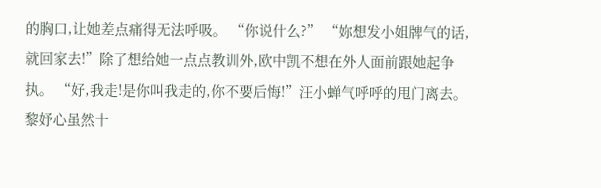的胸口,让她差点痛得无法呼吸。 “你说什么?” “妳想发小姐牌气的话,就回家去!”除了想给她一点点教训外,欧中凯不想在外人面前跟她起争执。 “好,我走!是你叫我走的,你不要后悔!”汪小蝉气呼呼的甩门离去。 黎妤心虽然十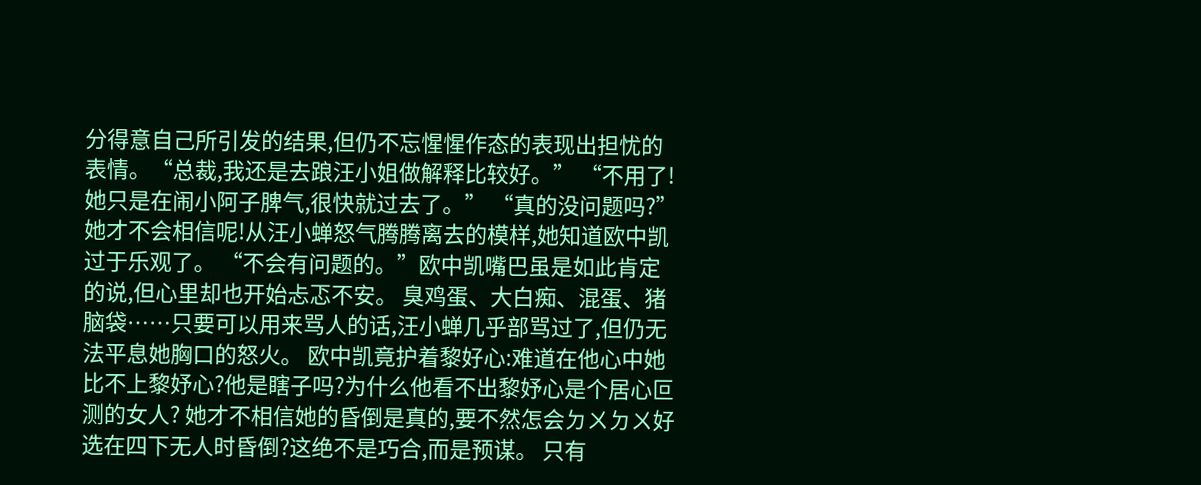分得意自己所引发的结果,但仍不忘惺惺作态的表现出担忧的表情。“总裁,我还是去踉汪小姐做解释比较好。” “不用了!她只是在闹小阿子脾气,很快就过去了。” “真的没问题吗?”她才不会相信呢!从汪小蝉怒气腾腾离去的模样,她知道欧中凯过于乐观了。 “不会有问题的。”欧中凯嘴巴虽是如此肯定的说,但心里却也开始忐忑不安。 臭鸡蛋、大白痴、混蛋、猪脑袋……只要可以用来骂人的话,汪小蝉几乎部骂过了,但仍无法平息她胸口的怒火。 欧中凯竟护着黎好心:难道在他心中她比不上黎妤心?他是瞎子吗?为什么他看不出黎妤心是个居心叵测的女人? 她才不相信她的昏倒是真的,要不然怎会ㄉㄨㄉㄨ好选在四下无人时昏倒?这绝不是巧合,而是预谋。 只有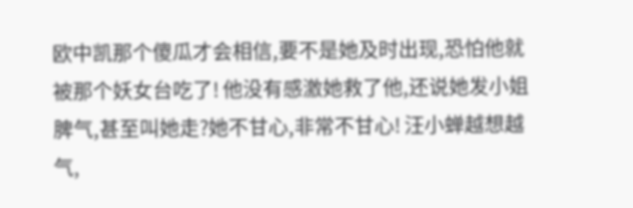欧中凯那个傻瓜才会相信,要不是她及时出现,恐怕他就被那个妖女台吃了! 他没有感激她救了他,还说她发小姐脾气,甚至叫她走?她不甘心,非常不甘心! 汪小蝉越想越气,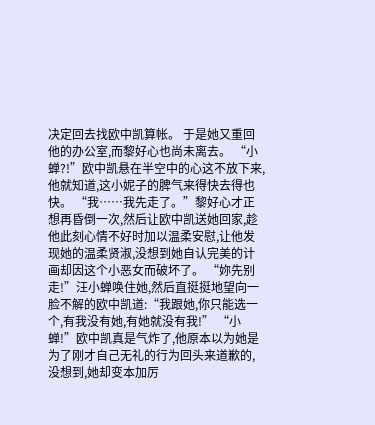决定回去找欧中凯算帐。 于是她又重回他的办公室,而黎好心也尚未离去。 “小蝉?!”欧中凯悬在半空中的心这不放下来,他就知道,这小妮子的脾气来得快去得也快。 “我……我先走了。”黎好心才正想再昏倒一次,然后让欧中凯送她回家,趁他此刻心情不好时加以温柔安慰,让他发现她的温柔贤淑,没想到她自认完美的计画却因这个小恶女而破坏了。 “妳先别走!”汪小蝉唤住她,然后直挺挺地望向一脸不解的欧中凯道:“我跟她,你只能选一个,有我没有她,有她就没有我!” “小蝉!”欧中凯真是气炸了,他原本以为她是为了刚才自己无礼的行为回头来道歉的,没想到,她却变本加厉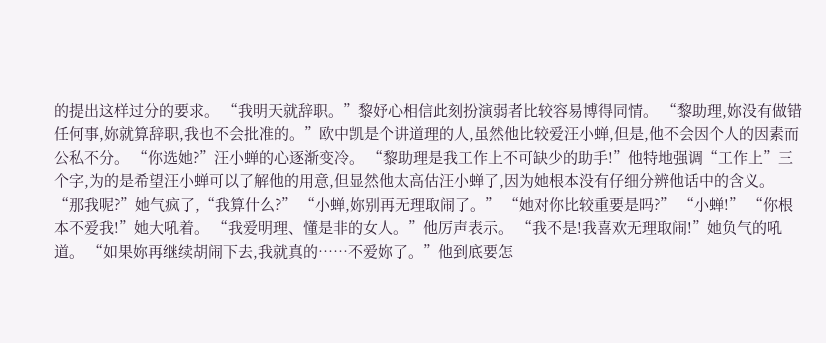的提出这样过分的要求。 “我明天就辞职。”黎妤心相信此刻扮演弱者比较容易博得同情。 “黎助理,妳没有做错任何事,妳就算辞职,我也不会批准的。”欧中凯是个讲道理的人,虽然他比较爱汪小蝉,但是,他不会因个人的因素而公私不分。 “你选她?”汪小蝉的心逐渐变冷。 “黎助理是我工作上不可缺少的助手!”他特地强调“工作上”三个字,为的是希望汪小蝉可以了解他的用意,但显然他太高估汪小蝉了,因为她根本没有仔细分辨他话中的含义。 “那我呢?”她气疯了,“我算什么?” “小蝉,妳别再无理取闹了。” “她对你比较重要是吗?” “小蝉!” “你根本不爱我!”她大吼着。 “我爱明理、懂是非的女人。”他厉声表示。 “我不是!我喜欢无理取闹!”她负气的吼道。 “如果妳再继续胡闹下去,我就真的……不爱妳了。”他到底要怎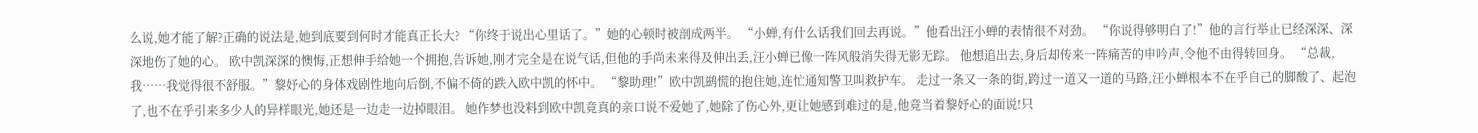么说,她才能了解?正确的说法是,她到底要到何时才能真正长大? “你终于说出心里话了。”她的心顿时被剖成两半。 “小蝉,有什么话我们回去再说。”他看出汪小蝉的表情很不对劲。 “你说得够明白了!”他的言行举止已经深深、深深地伤了她的心。 欧中凯深深的懊悔,正想伸手给她一个拥抱,告诉她,刚才完全是在说气话,但他的手尚未来得及伸出丢,汪小蝉已像一阵风般消失得无影无踪。 他想追出去,身后却传来一阵痛苦的申吟声,令他不由得转回身。 “总裁,我……我觉得很不舒服。”黎妤心的身体戏剧性地向后倒,不偏不倚的跌入欧中凯的怀中。 “黎助理!”欧中凯鹚慌的抱住她,连忙通知警卫叫救护车。 走过一条又一条的街,跨过一道又一道的马路,汪小蝉根本不在乎自己的脚酸了、起泡了,也不在乎引来多少人的异样眼光,她还是一边走一边掉眼泪。 她作梦也没料到欧中凯竟真的亲口说不爱她了,她除了伤心外,更让她感到难过的是,他竟当着黎妤心的面说!只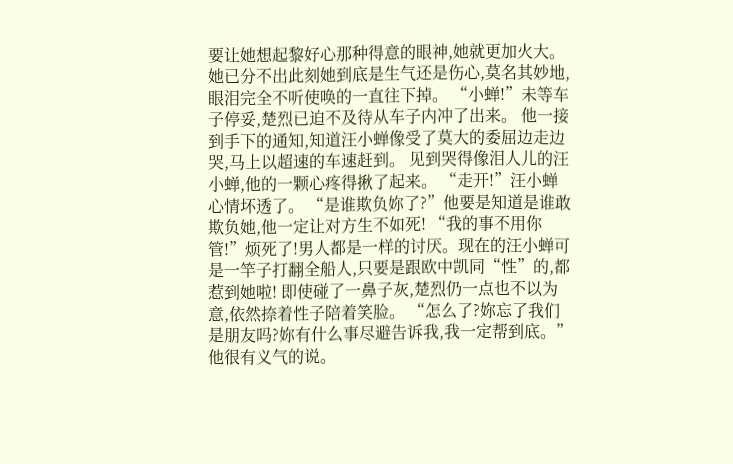要让她想起黎好心那种得意的眼神,她就更加火大。 她已分不出此刻她到底是生气还是伤心,莫名其妙地,眼泪完全不听使唤的一直往下掉。 “小蝉!”未等车子停妥,楚烈已迫不及待从车子内冲了出来。 他一接到手下的通知,知道汪小蝉像受了莫大的委屈边走边哭,马上以超速的车速赶到。 见到哭得像泪人儿的汪小蝉,他的一颗心疼得揪了起来。 “走开!”汪小蝉心情坏透了。 “是谁欺负妳了?”他要是知道是谁敢欺负她,他一定让对方生不如死! “我的事不用你管!”烦死了!男人都是一样的讨厌。现在的汪小蝉可是一竿子打翻全船人,只要是跟欧中凯同“性”的,都惹到她啦! 即使碰了一鼻子灰,楚烈仍一点也不以为意,依然捺着性子陪着笑脸。 “怎么了?妳忘了我们是朋友吗?妳有什么事尽避告诉我,我一定帮到底。”他很有义气的说。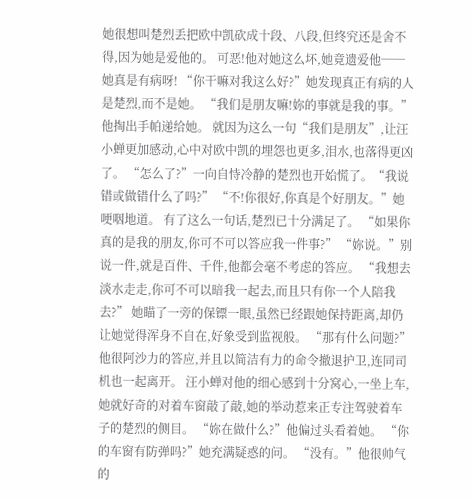她很想叫楚烈丢把欧中凯砍成十段、八段,但终究还是舍不得,因为她是爱他的。 可恶!他对她这么坏,她竟遗爱他──她真是有病呀! “你干嘛对我这么好?”她发现真正有病的人是楚烈,而不是她。 “我们是朋友嘛!妳的事就是我的事。”他掏出手帕递给她。 就因为这么一句“我们是朋友”,让汪小蝉更加感动,心中对欧中凯的埋怨也更多,泪水,也落得更凶了。 “怎么了?”一向自恃冷静的楚烈也开始慌了。“我说错或做错什么了吗?” “不!你很好,你真是个好朋友。”她哽咽地道。 有了这么一句话,楚烈已十分满足了。 “如果你真的是我的朋友,你可不可以答应我一件事?” “妳说。”别说一件,就是百件、千件,他都会毫不考虑的答应。 “我想去淡水走走,你可不可以暗我一起去,而且只有你一个人陪我去?” 她瞄了一旁的保镖一眼,虽然已经跟她保持距离,却仍让她觉得浑身不自在,好象受到监视般。 “那有什么问题?”他很阿沙力的答应,并且以简洁有力的命令撤退护卫,连同司机也一起离开。 汪小蝉对他的细心感到十分窝心,一坐上车,她就好奇的对着车窗敲了敲,她的举动惹来正专注驾驶着车子的楚烈的侧目。 “妳在做什么?”他偏过头看着她。 “你的车窗有防弹吗?”她充满疑惑的问。 “没有。”他很帅气的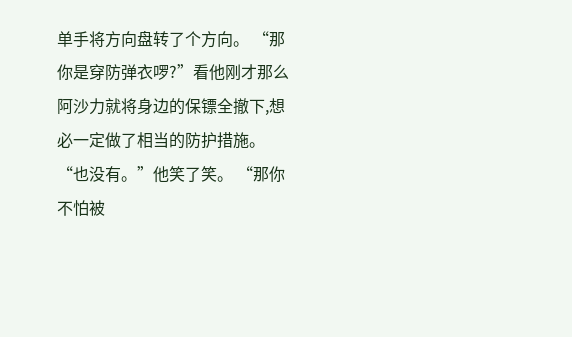单手将方向盘转了个方向。 “那你是穿防弹衣啰?”看他刚才那么阿沙力就将身边的保镖全撤下,想必一定做了相当的防护措施。 “也没有。”他笑了笑。 “那你不怕被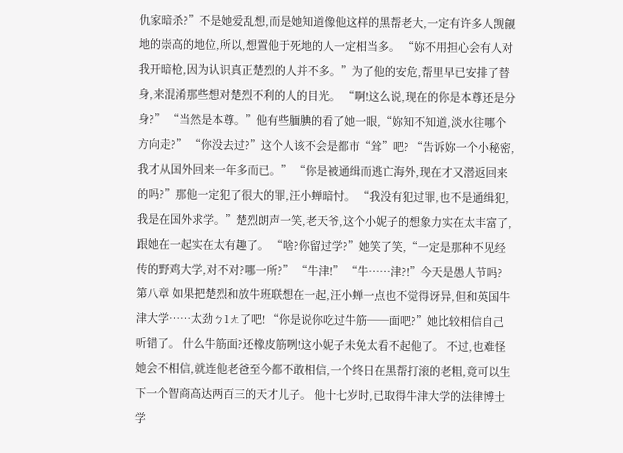仇家暗杀?”不是她爱乱想,而是她知道像他这样的黑帮老大,一定有许多人觊觎地的崇高的地位,所以,想置他于死地的人一定相当多。 “妳不用担心会有人对我开暗枪,因为认识真正楚烈的人并不多。”为了他的安危,帮里早已安排了替身,来混淆那些想对楚烈不利的人的目光。 “啊!这么说,现在的你是本尊还是分身?” “当然是本尊。”他有些腼腆的看了她一眼,“妳知不知道,淡水往哪个方向走?” “你没去过?”这个人该不会是都市“耸”吧? “告诉妳一个小秘密,我才从国外回来一年多而已。” “你是被通缉而逃亡海外,现在才又潜返回来的吗?”那他一定犯了很大的罪,汪小蝉暗忖。 “我没有犯过罪,也不是通缉犯,我是在国外求学。”楚烈朗声一笑,老天爷,这个小妮子的想象力实在太丰富了,跟她在一起实在太有趣了。 “啥?你留过学?”她笑了笑,“一定是那种不见经传的野鸡大学,对不对?哪一所?” “牛津!” “牛……津?!”今天是愚人节吗? 第八章 如果把楚烈和放牛班联想在一起,汪小蝉一点也不觉得讶异,但和英国牛津大学……太劲ㄅ1ㄤ了吧! “你是说你吃过牛筋──面吧?”她比较相信自己听错了。 什么牛筋面?还橡皮筋咧!这小妮子未免太看不起他了。 不过,也难怪她会不相信,就连他老爸至今都不敢相信,一个终日在黑帮打滚的老粗,竟可以生下一个智商高达两百三的天才儿子。 他十七岁时,已取得牛津大学的法律博士学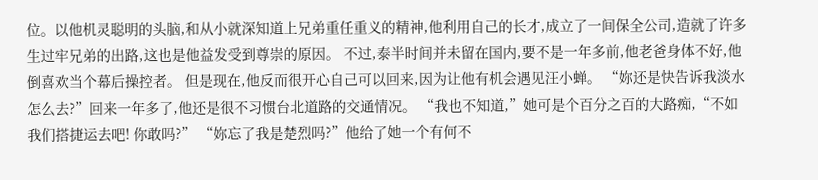位。以他机灵聪明的头脑,和从小就深知道上兄弟重任重义的精神,他利用自己的长才,成立了一间保全公司,造就了许多生过牢兄弟的出路,这也是他益发受到尊崇的原因。 不过,泰半时间并未留在国内,要不是一年多前,他老爸身体不好,他倒喜欢当个幕后操控者。 但是现在,他反而很开心自己可以回来,因为让他有机会遇见汪小蝉。 “妳还是快告诉我淡水怎么去?”回来一年多了,他还是很不习惯台北道路的交通情况。 “我也不知道,”她可是个百分之百的大路痴,“不如我们搭捷运去吧! 你敢吗?” “妳忘了我是楚烈吗?”他给了她一个有何不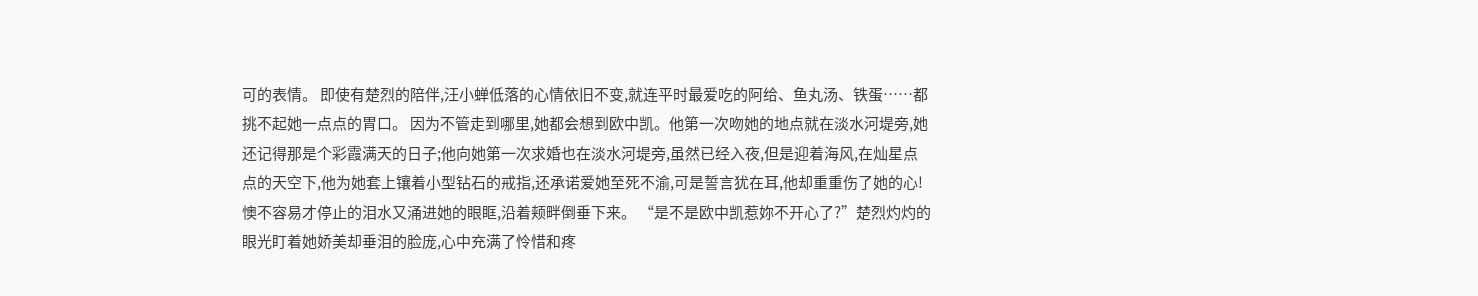可的表情。 即使有楚烈的陪伴,汪小蝉低落的心情依旧不变,就连平时最爱吃的阿给、鱼丸汤、铁蛋……都挑不起她一点点的胃口。 因为不管走到哪里,她都会想到欧中凯。他第一次吻她的地点就在淡水河堤旁,她还记得那是个彩霞满天的日子;他向她第一次求婚也在淡水河堤旁,虽然已经入夜,但是迎着海风,在灿星点点的天空下,他为她套上镶着小型钻石的戒指,还承诺爱她至死不渝,可是誓言犹在耳,他却重重伤了她的心! 懊不容易才停止的泪水又涌进她的眼眶,沿着颊畔倒垂下来。 “是不是欧中凯惹妳不开心了?”楚烈灼灼的眼光盯着她娇美却垂泪的脸庞,心中充满了怜惜和疼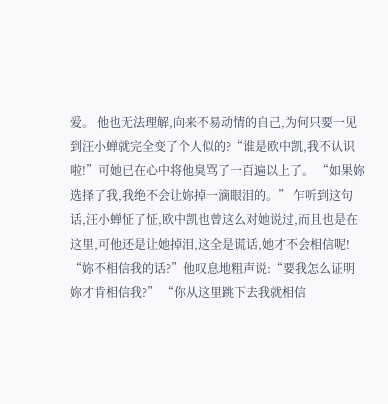爱。 他也无法理解,向来不易动情的自己,为何只要一见到汪小蝉就完全变了个人似的?“谁是欧中凯,我不认识啦!”可她已在心中将他臭骂了一百遍以上了。 “如果妳选择了我,我绝不会让妳掉一滴眼泪的。” 乍听到这句话,汪小蝉怔了怔,欧中凯也曾这么对她说过,而且也是在这里,可他还是让她掉泪,这全是谎话,她才不会相信呢! “妳不相信我的话?”他叹息地粗声说:“要我怎么证明妳才肯相信我?” “你从这里跳下去我就相信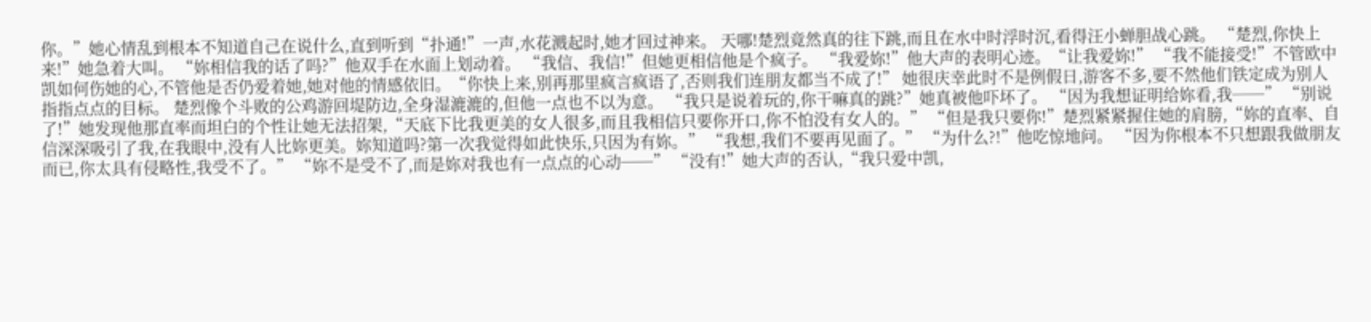你。”她心情乱到根本不知道自己在说什么,直到听到“扑通!”一声,水花溅起时,她才回过神来。 天哪!楚烈竟然真的往下跳,而且在水中时浮时沉,看得汪小蝉胆战心跳。 “楚烈,你快上来!”她急着大叫。 “妳相信我的话了吗?”他双手在水面上划动着。 “我信、我信!”但她更相信他是个疯子。 “我爱妳!”他大声的表明心迹。“让我爱妳!” “我不能接受!”不管欧中凯如何伤她的心,不管他是否仍爱着她,她对他的情感依旧。“你快上来,别再那里疯言疯语了,否则我们连朋友都当不成了!” 她很庆幸此时不是例假日,游客不多,要不然他们铁定成为别人指指点点的目标。 楚烈像个斗败的公鸡游回堤防边,全身湿漉漉的,但他一点也不以为意。 “我只是说着玩的,你干嘛真的跳?”她真被他吓坏了。 “因为我想证明给妳看,我──” “别说了!”她发现他那直率而坦白的个性让她无法招架,“天底下比我更美的女人很多,而且我相信只要你开口,你不怕没有女人的。” “但是我只要你!”楚烈紧紧握住她的肩膀,“妳的直率、自信深深吸引了我,在我眼中,没有人比妳更美。妳知道吗?第一次我觉得如此快乐,只因为有妳。” “我想,我们不要再见面了。” “为什么?!”他吃惊地问。 “因为你根本不只想跟我做朋友而已,你太具有侵略性,我受不了。” “妳不是受不了,而是妳对我也有一点点的心动──” “没有!”她大声的否认,“我只爱中凯,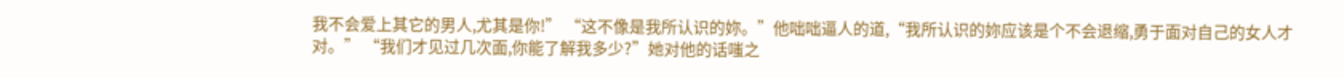我不会爱上其它的男人,尤其是你!” “这不像是我所认识的妳。”他咄咄逼人的道,“我所认识的妳应该是个不会退缩,勇于面对自己的女人才对。” “我们才见过几次面,你能了解我多少?”她对他的话嗤之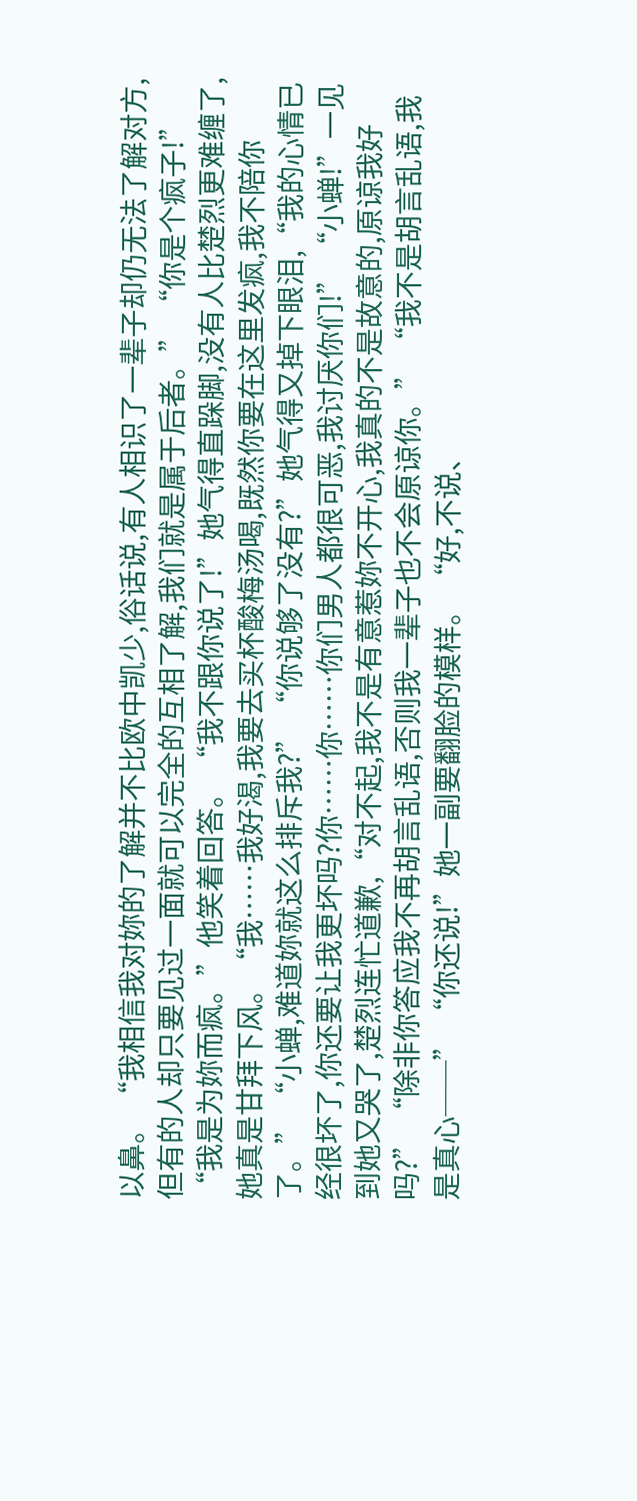以鼻。 “我相信我对妳的了解并不比欧中凯少,俗话说,有人相识了一辈子却仍无法了解对方,但有的人却只要见过一面就可以完全的互相了解,我们就是属于后者。” “你是个疯子!” “我是为妳而疯。”他笑着回答。 “我不跟你说了!”她气得直跺脚,没有人比楚烈更难缠了,她真是甘拜下风。“我……我好渴,我要去买杯酸梅汤喝,既然你要在这里发疯,我不陪你了。” “小蝉,难道妳就这么排斥我?” “你说够了没有?”她气得又掉下眼泪,“我的心情已经很坏了,你还要让我更坏吗?你……你……你们男人都很可恶,我讨厌你们!” “小蝉!”一见到她又哭了,楚烈连忙道歉,“对不起,我不是有意惹妳不开心,我真的不是故意的,原谅我好吗?” “除非你答应我不再胡言乱语,否则我一辈子也不会原谅你。” “我不是胡言乱语,我是真心──” “你还说!”她一副要翻脸的模样。 “好,不说、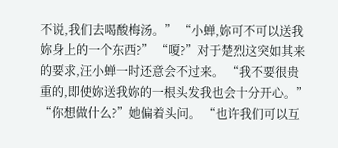不说,我们去喝酸梅汤。” “小蝉,妳可不可以送我妳身上的一个东西?” “嗄?”对于楚烈这突如其来的要求,汪小蝉一时还意会不过来。 “我不要很贵重的,即使妳送我妳的一根头发我也会十分开心。” “你想做什么?”她偏着头问。 “也许我们可以互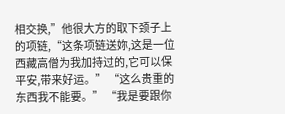相交换,”他很大方的取下颈子上的项链,“这条项链送妳,这是一位西藏高僧为我加持过的,它可以保平安,带来好运。” “这么贵重的东西我不能要。” “我是要跟你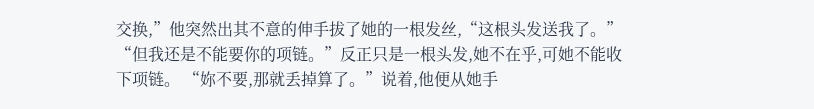交换,”他突然出其不意的伸手拔了她的一根发丝,“这根头发送我了。” “但我还是不能要你的项链。”反正只是一根头发,她不在乎,可她不能收下项链。 “妳不要,那就丢掉算了。”说着,他便从她手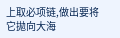上取必项链,做出要将它拋向大海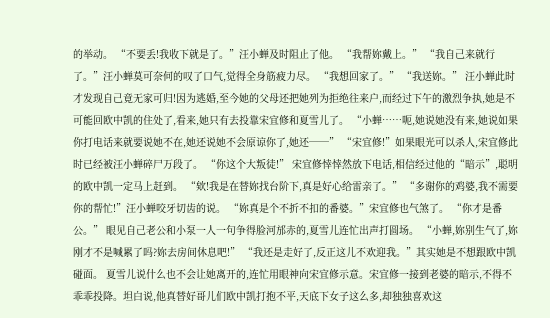的举动。 “不要丢!我收下就是了。”汪小蝉及时阻止了他。 “我帮妳戴上。” “我自己来就行了。”汪小蝉莫可奈何的叹了口气,觉得全身筋疲力尽。 “我想回家了。” “我送妳。” 汪小蝉此时才发现自己竟无家可归!因为逃婚,至今她的父母还把她列为拒绝往来户,而经过下午的激烈争执,她是不可能回欧中凯的住处了,看来,她只有去投靠宋宜修和夏雪儿了。 “小蝉……呃,她说她没有来,她说如果你打电话来就要说她不在,她还说她不会原谅你了,她还──” “宋宜修!”如果眼光可以杀人,宋宜修此时已经被汪小蝉碎尸万段了。 “你这个大叛徒!” 宋宜修悻悻然放下电话,相信经过他的“暗示”,聪明的欧中凯一定马上赶到。 “欸!我是在替妳找台阶下,真是好心给雷亲了。” “多谢你的鸡婆,我不需要你的帮忙!”汪小蝉咬牙切齿的说。 “妳真是个不折不扣的番婆。”宋宜修也气煞了。 “你才是番公。” 眼见自己老公和小泵一人一句争得脸河邡赤的,夏雪儿连忙出声打圆场。 “小蝉,妳别生气了,妳刚才不是喊累了吗?妳去房间休息吧!” “我还是走好了,反正这儿不欢迎我。”其实她是不想跟欧中凯碰面。 夏雪儿说什么也不会让她离开的,连忙用眼神向宋宜修示意。宋宜修一接到老婆的暗示,不得不乖乖投降。坦白说,他真替好哥儿们欧中凯打抱不平,天底下女子这么多,却独独喜欢这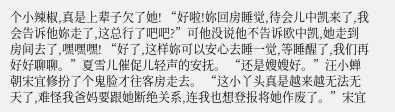个小辣椒,真是上辈子欠了她! “好啦!妳回房睡觉,待会儿中凯来了,我会告诉他妳走了,这总行了吧吧?”可他没说他不告诉欧中凯,她走到房间去了,嘿嘿嘿! “好了,这样妳可以安心去睡一觉,等睡醒了,我们再好好聊聊。”夏雪儿催促儿轻声的安抚。 “还是嫂嫂好。”汪小蝉朝宋宜修扮了个鬼脸才往客房走去。 “这小丫头真是越来越无法无天了,难怪我爸妈要跟她断绝关系,连我也想登报将她作废了。”宋宜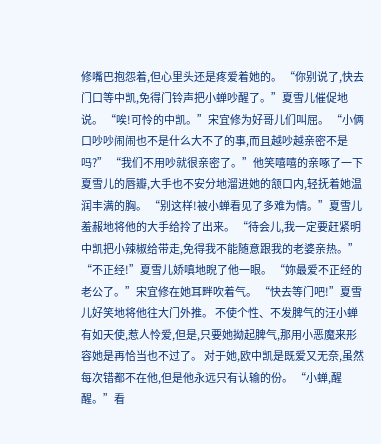修嘴巴抱怨着,但心里头还是疼爱着她的。 “你别说了,快去门口等中凯,免得门铃声把小蝉吵醒了。”夏雪儿催促地说。 “唉!可怜的中凯。”宋宜修为好哥儿们叫屈。 “小俩口吵吵闹闹也不是什么大不了的事,而且越吵越亲密不是吗?” “我们不用吵就很亲密了。”他笑嘻嘻的亲啄了一下夏雪儿的唇瓣,大手也不安分地溜进她的颔口内,轻抚着她温润丰满的胸。 “别这样!被小蝉看见了多难为情。”夏雪儿羞赧地将他的大手给拎了出来。 “待会儿,我一定要赶紧明中凯把小辣椒给带走,免得我不能随意跟我的老婆亲热。” “不正经!”夏雪儿娇嗔地睨了他一眼。 “妳最爱不正经的老公了。”宋宜修在她耳畔吹着气。 “快去等门吧!”夏雪儿好笑地将他往大门外推。 不使个性、不发脾气的汪小蝉有如天使,惹人怜爱,但是,只要她拗起脾气,那用小恶魔来形容她是再恰当也不过了。 对于她,欧中凯是既爱又无奈,虽然每次错都不在他,但是他永远只有认输的份。 “小蝉,醒醒。”看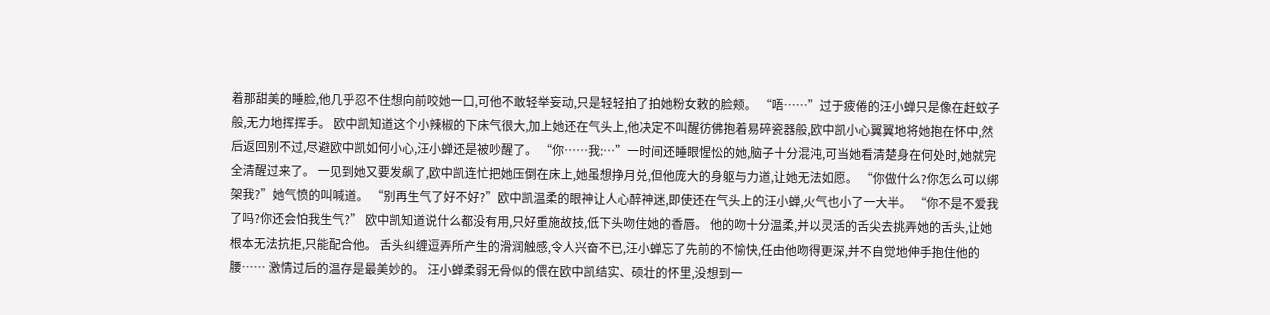着那甜美的睡脸,他几乎忍不住想向前咬她一口,可他不敢轻举妄动,只是轻轻拍了拍她粉女敕的脸颊。 “唔……”过于疲倦的汪小蝉只是像在赶蚊子般,无力地挥挥手。 欧中凯知道这个小辣椒的下床气很大,加上她还在气头上,他决定不叫醒彷佛抱着易碎瓷器般,欧中凯小心翼翼地将她抱在怀中,然后返回别不过,尽避欧中凯如何小心,汪小蝉还是被吵醒了。 “你……我:…”一时间还睡眼惺忪的她,脑子十分混沌,可当她看清楚身在何处时,她就完全清醒过来了。 一见到她又要发飙了,欧中凯连忙把她压倒在床上,她虽想挣月兑,但他庞大的身躯与力道,让她无法如愿。 “你做什么?你怎么可以绑架我?”她气愤的叫喊道。 “别再生气了好不好?”欧中凯温柔的眼神让人心醉神迷,即使还在气头上的汪小蝉,火气也小了一大半。 “你不是不爱我了吗?你还会怕我生气?” 欧中凯知道说什么都没有用,只好重施故技,低下头吻住她的香唇。 他的吻十分温柔,并以灵活的舌尖去挑弄她的舌头,让她根本无法抗拒,只能配合他。 舌头纠缠逗弄所产生的滑润触感,令人兴奋不已,汪小蝉忘了先前的不愉快,任由他吻得更深,并不自觉地伸手抱住他的腰…… 激情过后的温存是最美妙的。 汪小蝉柔弱无骨似的偎在欧中凯结实、硕壮的怀里,没想到一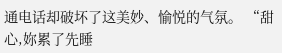通电话却破坏了这美妙、愉悦的气氛。 “甜心,妳累了先睡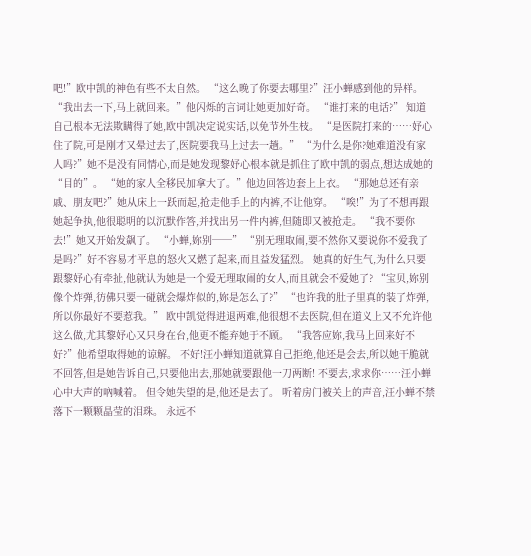吧!”欧中凯的神色有些不太自然。 “这么晚了你要去哪里?”汪小蝉感到他的异样。 “我出去一下,马上就回来。”他闪烁的言词让她更加好奇。 “谁打来的电话?” 知道自己根本无法欺瞒得了她,欧中凯决定说实话,以免节外生枝。 “是医院打来的……妤心住了院,可是刚才又晕过去了,医院要我马上过去一趟。” “为什么是你?她难道没有家人吗?”她不是没有同情心,而是她发现黎妤心根本就是抓住了欧中凯的弱点,想达成她的“目的”。 “她的家人全移民加拿大了。”他边回答边套上上衣。 “那她总还有亲戚、朋友吧?”她从床上一跃而起,抢走他手上的内裤,不让他穿。 “唉!”为了不想再跟她起争执,他很聪明的以沉默作答,并找出另一件内裤,但随即又被抢走。 “我不要你去!”她又开始发飙了。 “小蝉,妳别──” “别无理取闹,要不然你又要说你不爱我了是吗?”好不容易才平息的怒火又燃了起来,而且益发猛烈。 她真的好生气,为什么只要跟黎妤心有牵扯,他就认为她是一个爱无理取闹的女人,而且就会不爱她了? “宝贝,妳别像个炸弹,彷佛只要一碰就会爆炸似的,妳是怎么了?” “也许我的肚子里真的装了炸弹,所以你最好不要惹我。” 欧中凯觉得进退两难,他很想不去医院,但在道义上又不允许他这么做,尤其黎妤心又只身在台,他更不能弃她于不顾。 “我答应妳,我马上回来好不好?”他希望取得她的谅解。 不好!汪小蝉知道就算自己拒绝,他还是会去,所以她干脆就不回答,但是她告诉自己,只要他出去,那她就要跟他一刀两断! 不要去,求求你……汪小蝉心中大声的吶喊着。 但令她失望的是,他还是去了。 听着房门被关上的声音,汪小蝉不禁落下一颗颗晶莹的泪珠。 永远不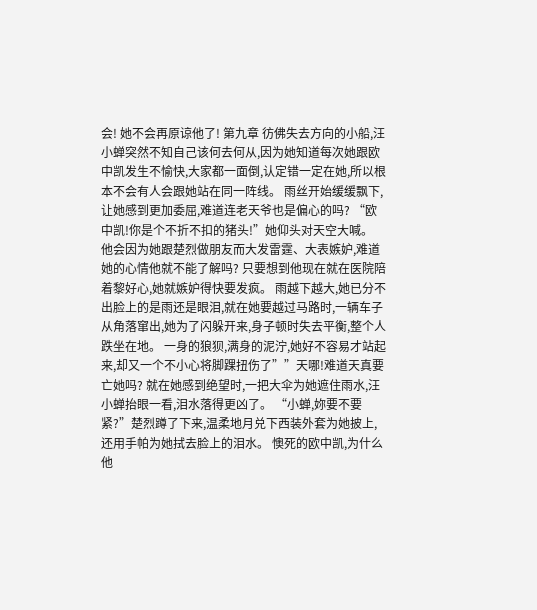会! 她不会再原谅他了! 第九章 彷佛失去方向的小船,汪小蝉突然不知自己该何去何从,因为她知道每次她跟欧中凯发生不愉快,大家都一面倒,认定错一定在她,所以根本不会有人会跟她站在同一阵线。 雨丝开始缓缓飘下,让她感到更加委屈,难道连老天爷也是偏心的吗? “欧中凯!你是个不折不扣的猪头!”她仰头对天空大喊。 他会因为她跟楚烈做朋友而大发雷霆、大表嫉妒,难道她的心情他就不能了解吗? 只要想到他现在就在医院陪着黎好心,她就嫉妒得快要发疯。 雨越下越大,她已分不出脸上的是雨还是眼泪,就在她要越过马路时,一辆车子从角落窜出,她为了闪躲开来,身子顿时失去平衡,整个人跌坐在地。 一身的狼狈,满身的泥泞,她好不容易才站起来,却又一个不小心将脚踝扭伤了””天哪!难道天真要亡她吗? 就在她感到绝望时,一把大伞为她遮住雨水,汪小蝉抬眼一看,泪水落得更凶了。 “小蝉,妳要不要紧?”楚烈蹲了下来,温柔地月兑下西装外套为她披上,还用手帕为她拭去脸上的泪水。 懊死的欧中凯,为什么他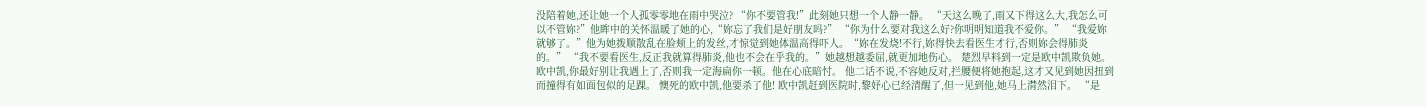没陪着她,还让她一个人孤零零地在雨中哭泣? “你不要管我!”此刻她只想一个人静一静。 “天这么晚了,雨又下得这么大,我怎么可以不管妳?”他眸中的关怀温暖了她的心,“妳忘了我们是好朋友吗?” “你为什么要对我这么好?你明明知道我不爱你。” “我爱妳就够了。”他为她拨顺散乱在脸颊上的发丝,才惊觉到她体温高得吓人。“妳在发烧!不行,妳得快去看医生才行,否则妳会得肺炎的。” “我不要看医生,反正我就算得肺炎,他也不会在乎我的。”她越想越委屈,就更加地伤心。 楚烈早料到一定是欧中凯欺负她。欧中凯,你最好别让我遇上了,否则我一定海扁你一顿。他在心底暗忖。 他二话不说,不容她反对,拦腰便将她抱起,这才又见到她因扭到而撞得有如面包似的足踝。 懊死的欧中凯,他要杀了他! 欧中凯赶到医院时,黎妤心已经清醒了,但一见到他,她马上潸然泪下。 “是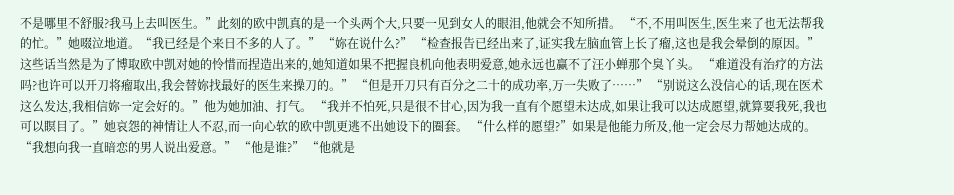不是哪里不舒服?我马上去叫医生。”此刻的欧中凯真的是一个头两个大,只要一见到女人的眼泪,他就会不知所措。 “不,不用叫医生,医生来了也无法帮我的忙。”她啜泣地道。“我已经是个来日不多的人了。” “妳在说什么?” “检查报告已经出来了,证实我左脑血管上长了瘤,这也是我会晕倒的原因。”这些话当然是为了博取欧中凯对她的怜惜而捏造出来的,她知道如果不把握良机向他表明爱意,她永远也赢不了汪小蝉那个臭丫头。 “难道没有治疗的方法吗?也许可以开刀将瘤取出,我会替妳找最好的医生来操刀的。” “但是开刀只有百分之二十的成功率,万一失败了……” “别说这么没信心的话,现在医术这么发达,我相信妳一定会好的。”他为她加油、打气。 “我并不怕死,只是很不甘心,因为我一直有个愿望未达成,如果让我可以达成愿望,就算要我死,我也可以瞑目了。”她哀怨的神情让人不忍,而一向心软的欧中凯更逃不出她设下的圈套。 “什么样的愿望?”如果是他能力所及,他一定会尽力帮她达成的。 “我想向我一直暗恋的男人说出爱意。” “他是谁?” “他就是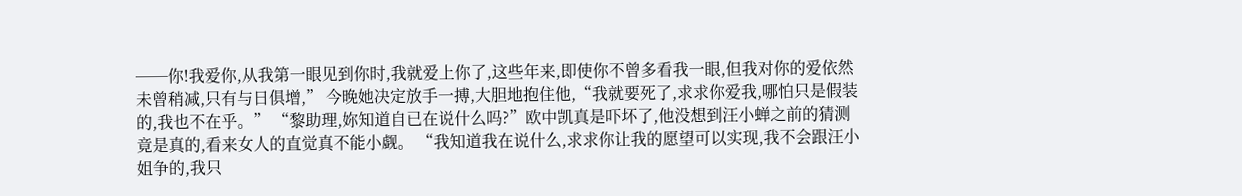──你!我爱你,从我第一眼见到你时,我就爱上你了,这些年来,即使你不曾多看我一眼,但我对你的爱依然未曾稍减,只有与日俱增,” 今晚她决定放手一搏,大胆地抱住他,“我就要死了,求求你爱我,哪怕只是假装的,我也不在乎。” “黎助理,妳知道自已在说什么吗?”欧中凯真是吓坏了,他没想到汪小蝉之前的猜测竟是真的,看来女人的直觉真不能小觑。 “我知道我在说什么,求求你让我的愿望可以实现,我不会跟汪小姐争的,我只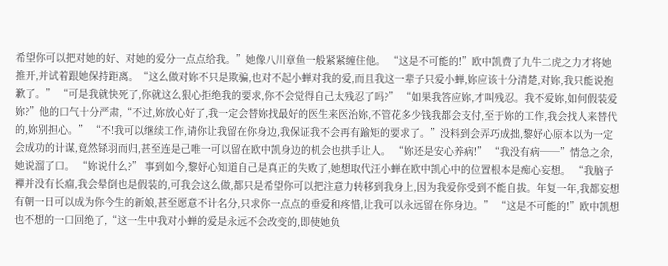希望你可以把对她的好、对她的爱分一点点给我。”她像八川章鱼一般紧紧缠住他。 “这是不可能的!”欧中凯费了九牛二虎之力才将她推开,并试着跟她保持距离。“这么做对妳不只是欺骗,也对不起小蝉对我的爱,而且我这一辈子只爱小蝉,妳应该十分清楚,对妳,我只能说抱歉了。” “可是我就快死了,你就这么狠心拒绝我的要求,你不会觉得自己太残忍了吗?” “如果我答应妳,才叫残忍。我不爱妳,如何假装爱妳?”他的口气十分严肃,“不过,妳放心好了,我一定会替妳找最好的医生来医治妳,不管花多少钱我都会支付,至于妳的工作,我会找人来替代的,妳别担心。” “不!我可以继续工作,请你让我留在你身边,我保证我不会再有踰矩的要求了。”没料到会弄巧成拙,黎妤心原本以为一定会成功的计谋,竟然铩羽而归,甚至连是己唯一可以留在欧中凯身边的机会也拱手让人。 “妳还是安心养病!” “我没有病──”情急之余,她说溜了口。 “妳说什么?” 事到如今,黎妤心知道自己是真正的失败了,她想取代汪小蝉在欧中凯心中的位置根本是痴心妄想。 “我脑子襌并没有长瘤,我会晕倒也是假装的,可我会这么做,都只是希望你可以把注意力转移到我身上,因为我爱你受到不能自拔。年复一年,我都妄想有朝一日可以成为你今生的新娘,甚至愿意不计名分,只求你一点点的垂爱和疼惜,让我可以永远留在你身边。” “这是不可能的!”欧中凯想也不想的一口回绝了,“这一生中我对小蝉的爱是永远不会改变的,即使她负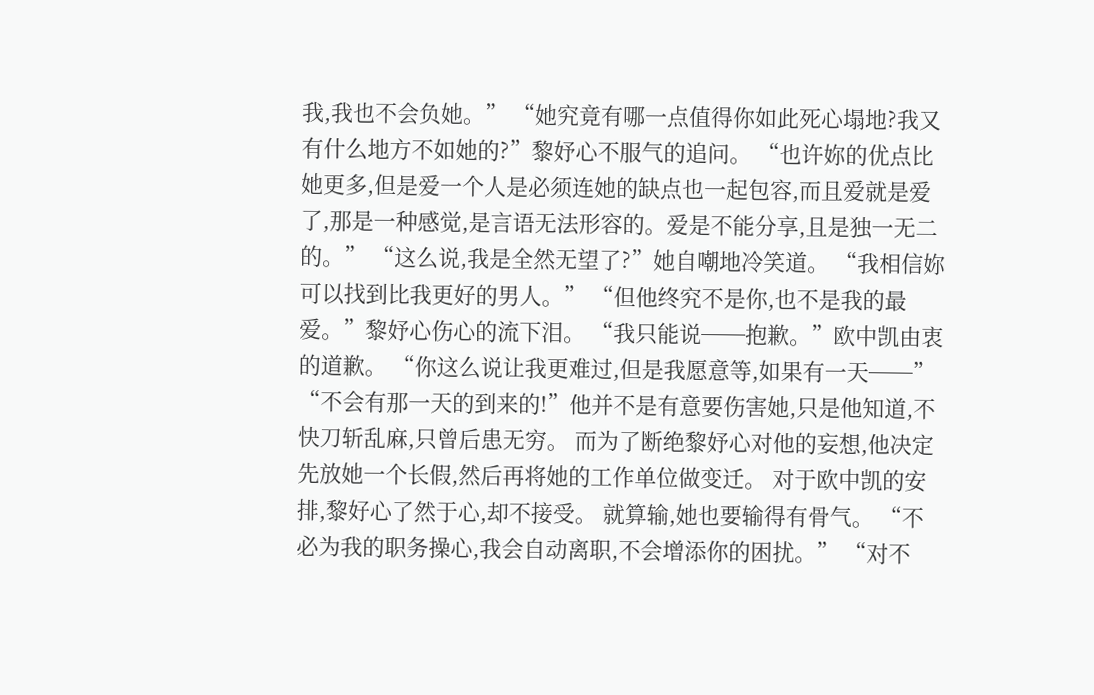我,我也不会负她。” “她究竟有哪一点值得你如此死心塌地?我又有什么地方不如她的?”黎妤心不服气的追问。 “也许妳的优点比她更多,但是爱一个人是必须连她的缺点也一起包容,而且爱就是爱了,那是一种感觉,是言语无法形容的。爱是不能分享,且是独一无二的。” “这么说,我是全然无望了?”她自嘲地冷笑道。 “我相信妳可以找到比我更好的男人。” “但他终究不是你,也不是我的最爱。”黎妤心伤心的流下泪。 “我只能说──抱歉。”欧中凯由衷的道歉。 “你这么说让我更难过,但是我愿意等,如果有一天──” “不会有那一天的到来的!”他并不是有意要伤害她,只是他知道,不快刀斩乱麻,只曾后患无穷。 而为了断绝黎妤心对他的妄想,他决定先放她一个长假,然后再将她的工作单位做变迁。 对于欧中凯的安排,黎好心了然于心,却不接受。 就算输,她也要输得有骨气。 “不必为我的职务操心,我会自动离职,不会增添你的困扰。” “对不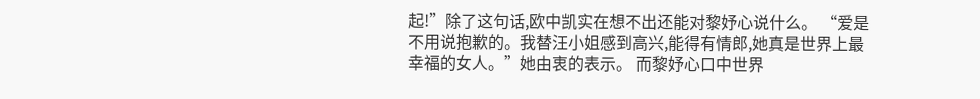起!”除了这句话,欧中凯实在想不出还能对黎妤心说什么。 “爱是不用说抱歉的。我替汪小姐感到高兴,能得有情郎,她真是世界上最幸福的女人。”她由衷的表示。 而黎妤心口中世界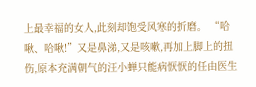上最幸福的女人,此刻却饱受风寒的折磨。 “哈啾、哈啾!”又是鼻涕,又是咳嗽,再加上脚上的扭伤,原本充满朝气的汪小蝉只能病恹恹的任由医生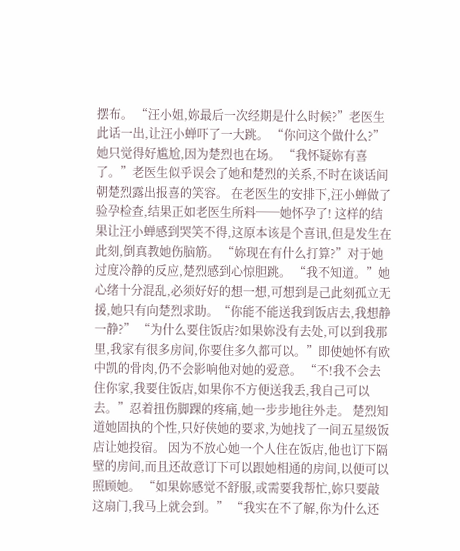摆布。 “汪小姐,妳最后一次经期是什么时候?”老医生此话一出,让汪小蝉吓了一大跳。 “你问这个做什么?”她只觉得好尴尬,因为楚烈也在场。 “我怀疑妳有喜了。”老医生似乎误会了她和楚烈的关系,不时在谈话间朝楚烈露出报喜的笑容。 在老医生的安排下,汪小蝉做了验孕检查,结果正如老医生所料──她怀孕了! 这样的结果让汪小蝉感到哭笑不得,这原本该是个喜讯,但是发生在此刻,倒真教她伤脑筋。 “妳现在有什么打算?”对于她过度冷静的反应,楚烈感到心惊胆跳。 “我不知道。”她心绪十分混乱,必须好好的想一想,可想到是己此刻孤立无援,她只有向楚烈求助。“你能不能送我到饭店去,我想静一静?” “为什么要住饭店?如果妳没有去处,可以到我那里,我家有很多房间,你要住多久都可以。”即使她怀有欧中凯的骨肉,仍不会影响他对她的爱意。 “不!我不会去住你家,我要住饭店,如果你不方便送我丢,我自己可以去。”忍着扭伤脚踝的疼痛,她一步步地往外走。 楚烈知道她固执的个性,只好侠她的要求,为她找了一间五星级饭店让她投宿。 因为不放心她一个人住在饭店,他也订下隔壁的房间,而且还故意订下可以跟她相通的房间,以便可以照顾她。 “如果妳感觉不舒服,或需要我帮忙,妳只要敲这扇门,我马上就会到。” “我实在不了解,你为什么还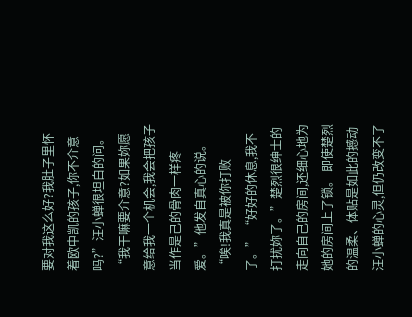要对我这么好?我肚子里怀着欧中凯的孩子,你不介意吗?”汪小蝉很坦白的问。 “我干嘛要介意?如果妳愿意给我一个机会,我会把孩子当作是己的骨肉一样疼爱。”他发自真心的说。 “唉!我真是被你打败了。” “好好的休息,我不打扰妳了。”楚烈很绅士的走向自己的房间,还细心地为她的房间上了锁。 即使楚烈的温柔、体贴是如此的撼动汪小蝉的心灵,但仍改变不了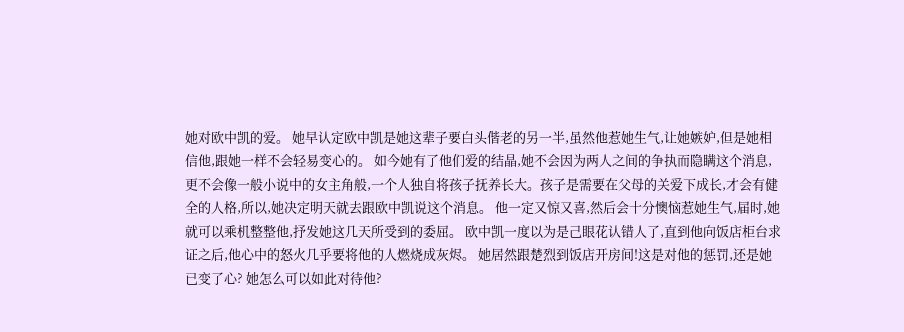她对欧中凯的爱。 她早认定欧中凯是她这辈子要白头偕老的另一半,虽然他惹她生气,让她嫉妒,但是她相信他,跟她一样不会轻易变心的。 如今她有了他们爱的结晶,她不会因为两人之间的争执而隐瞒这个消息,更不会像一般小说中的女主角般,一个人独自将孩子抚养长大。孩子是需要在父母的关爱下成长,才会有健全的人格,所以,她决定明天就去跟欧中凯说这个消息。 他一定又惊又喜,然后会十分懊恼惹她生气,届时,她就可以乘机整整他,抒发她这几天所受到的委屈。 欧中凯一度以为是己眼花认错人了,直到他向饭店柜台求证之后,他心中的怒火几乎要将他的人燃烧成灰烬。 她居然跟楚烈到饭店开房间!这是对他的惩罚,还是她已变了心? 她怎么可以如此对待他?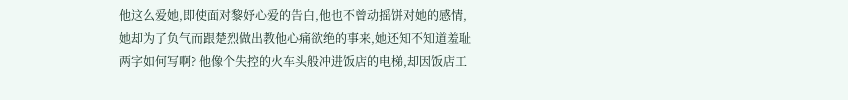他这么爱她,即使面对黎妤心爱的告白,他也不曾动摇饼对她的感情,她却为了负气而跟楚烈做出教他心痛欲绝的事来,她还知不知道羞耻两字如何写啊? 他像个失控的火车头般冲进饭店的电梯,却因饭店工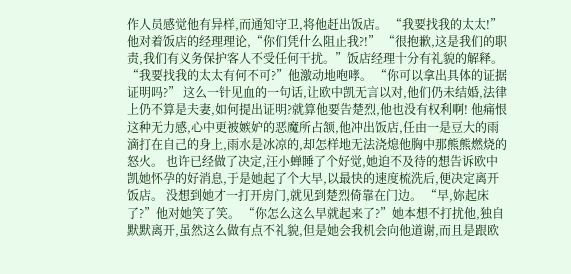作人员感觉他有异样,而通知守卫,将他赶出饭店。 “我要找我的太太!”他对着饭店的经理理论,“你们凭什么阻止我?!” “很抱歉,这是我们的职责,我们有义务保护客人不受任何干扰。”饭店经理十分有礼貌的解释。 “我要找我的太太有何不可?”他激动地咆哮。 “你可以拿出具体的证据证明吗?” 这么一针见血的一句话,让欧中凯无言以对,他们仍未结婚,法律上仍不算是夫妻,如何提出证明?就算他要告楚烈,他也没有权利啊! 他痛恨这种无力感,心中更被嫉妒的恶魔所占颔,他冲出饭店,任由一是豆大的雨滴打在自己的身上,雨水是冰凉的,却怎样地无法浇熄他胸中那熊熊燃烧的怒火。 也许已经做了决定,汪小蝉睡了个好觉,她迫不及待的想告诉欧中凯她怀孕的好消息,于是她起了个大早,以最快的速度梳洗后,便决定离开饭店。 没想到她才一打开房门,就见到楚烈倚靠在门边。 “早,妳起床了?”他对她笑了笑。 “你怎么这么早就起来了?”她本想不打扰他,独自默默离开,虽然这么做有点不礼貌,但是她会我机会向他道谢,而且是跟欧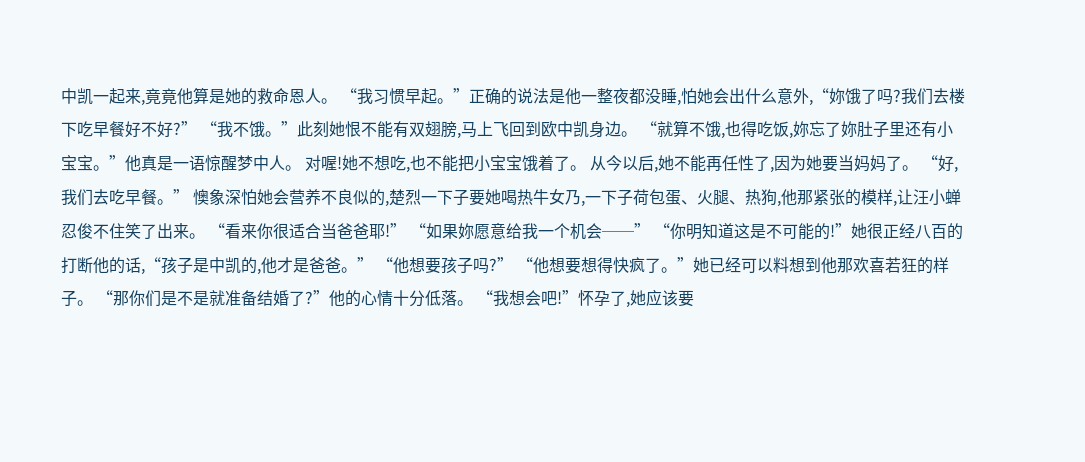中凯一起来,竟竟他算是她的救命恩人。 “我习惯早起。”正确的说法是他一整夜都没睡,怕她会出什么意外,“妳饿了吗?我们去楼下吃早餐好不好?” “我不饿。”此刻她恨不能有双翅膀,马上飞回到欧中凯身边。 “就算不饿,也得吃饭,妳忘了妳肚子里还有小宝宝。”他真是一语惊醒梦中人。 对喔!她不想吃,也不能把小宝宝饿着了。 从今以后,她不能再任性了,因为她要当妈妈了。 “好,我们去吃早餐。” 懊象深怕她会营养不良似的,楚烈一下子要她喝热牛女乃,一下子荷包蛋、火腿、热狗,他那紧张的模样,让汪小蝉忍俊不住笑了出来。 “看来你很适合当爸爸耶!” “如果妳愿意给我一个机会──” “你明知道这是不可能的!”她很正经八百的打断他的话,“孩子是中凯的,他才是爸爸。” “他想要孩子吗?” “他想要想得快疯了。”她已经可以料想到他那欢喜若狂的样子。 “那你们是不是就准备结婚了?”他的心情十分低落。 “我想会吧!”怀孕了,她应该要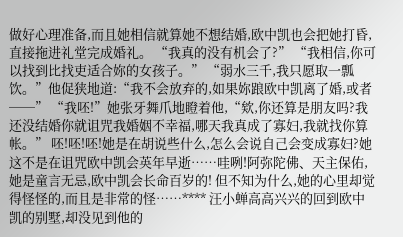做好心理准备,而且她相信就算她不想结婚,欧中凯也会把她打昏,直接拖进礼堂完成婚礼。 “我真的没有机会了?” “我相信,你可以找到比找吏适合妳的女孩子。” “弱水三千,我只愿取一瓢饮。”他促狭地道:“我不会放弃的,如果妳踉欧中凯离了婚,或者──” “我呸!”她张牙舞爪地瞪着他,“欸,你还算是朋友吗?我还没结婚你就诅咒我婚姻不幸福,哪天我真成了寡妇,我就找你算帐。” 呸!呸!呸!她是在胡说些什么,怎么会说自己会变成寡妇?她这不是在诅咒欧中凯会英年早逝……哇咧!阿弥陀佛、天主保佑,她是童言无忌,欧中凯会长命百岁的! 但不知为什么,她的心里却觉得怪怪的,而且是非常的怪……**** 汪小蝉高高兴兴的回到欧中凯的别墅,却没见到他的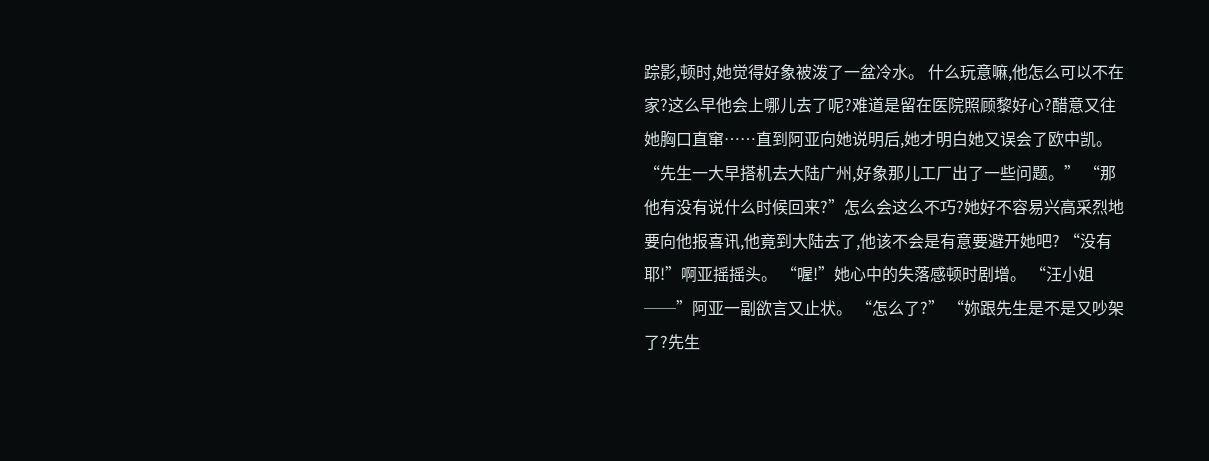踪影,顿时,她觉得好象被泼了一盆冷水。 什么玩意嘛,他怎么可以不在家?这么早他会上哪儿去了呢?难道是留在医院照顾黎好心?醋意又往她胸口直窜……直到阿亚向她说明后,她才明白她又误会了欧中凯。 “先生一大早搭机去大陆广州,好象那儿工厂出了一些问题。” “那他有没有说什么时候回来?”怎么会这么不巧?她好不容易兴高采烈地要向他报喜讯,他竟到大陆去了,他该不会是有意要避开她吧? “没有耶!”啊亚摇摇头。 “喔!”她心中的失落感顿时剧增。 “汪小姐──”阿亚一副欲言又止状。 “怎么了?” “妳跟先生是不是又吵架了?先生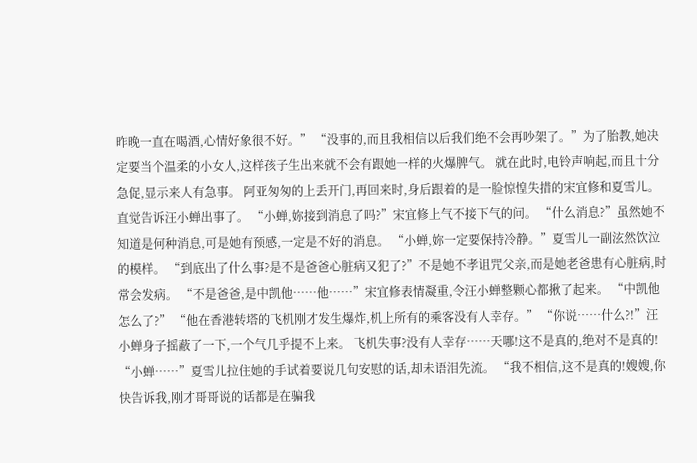昨晚一直在喝酒,心情好象很不好。” “没事的,而且我相信以后我们绝不会再吵架了。”为了胎教,她决定要当个温柔的小女人,这样孩子生出来就不会有跟她一样的火爆脾气。 就在此时,电铃声响起,而且十分急促,显示来人有急事。 阿亚匆匆的上丢开门,再回来时,身后跟着的是一脸惊惶失措的宋宜修和夏雪儿。 直觉告诉汪小蝉出事了。 “小蝉,妳接到消息了吗?”宋宜修上气不接下气的问。 “什么消息?”虽然她不知道是何种消息,可是她有预感,一定是不好的消息。 “小蝉,妳一定要保持冷静。”夏雪儿一副泫然饮泣的模样。 “到底出了什么事?是不是爸爸心脏病又犯了?”不是她不孝诅咒父亲,而是她老爸患有心脏病,时常会发病。 “不是爸爸,是中凯他……他……”宋宜修表情凝重,令汪小蝉整颗心都揪了起来。 “中凯他怎么了?” “他在香港转塔的飞机刚才发生爆炸,机上所有的乘客没有人幸存。” “你说……什么?!”汪小蝉身子摇蔽了一下,一个气几乎提不上来。 飞机失事?没有人幸存……天哪!这不是真的,绝对不是真的! “小蝉……”夏雪儿拉住她的手试着要说几句安慰的话,却未语泪先流。 “我不相信,这不是真的!嫂嫂,你快告诉我,刚才哥哥说的话都是在骗我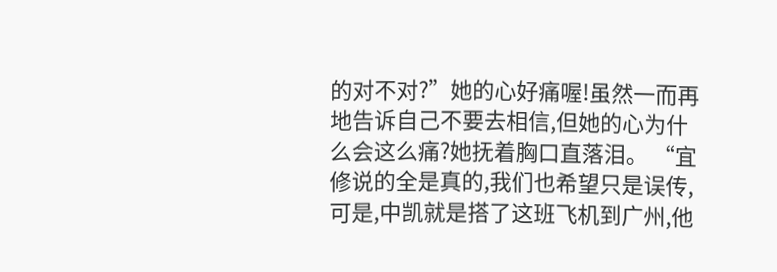的对不对?”她的心好痛喔!虽然一而再地告诉自己不要去相信,但她的心为什么会这么痛?她抚着胸口直落泪。 “宜修说的全是真的,我们也希望只是误传,可是,中凯就是搭了这班飞机到广州,他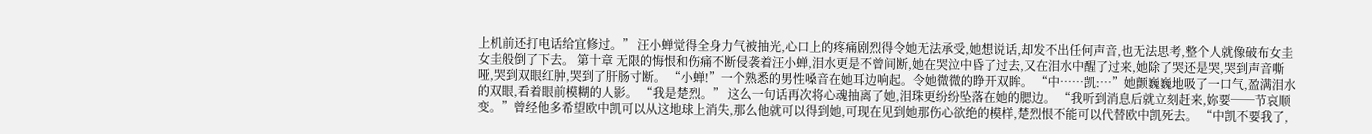上机前还打电话给宜修过。” 汪小蝉觉得全身力气被抽光,心口上的疼痛剧烈得令她无法承受,她想说话,却发不出任何声音,也无法思考,整个人就像破布女圭女圭般倒了下去。 第十章 无限的悔恨和伤痛不断侵袭着汪小蝉,泪水更是不曾间断,她在哭泣中昏了过去,又在泪水中醒了过来,她除了哭还是哭,哭到声音嘶哑,哭到双眼红肿,哭到了肝肠寸断。 “小蝉!”一个熟悉的男性嗓音在她耳边响起。令她微微的睁开双眸。 “中……凯:…”她颤巍巍地吸了一口气,盈满泪水的双眼,看着眼前模糊的人影。 “我是楚烈。” 这么一句话再次将心魂抽离了她,泪珠更纷纷坠落在她的腮边。 “我听到消息后就立刻赶来,妳要──节哀顺变。”曾经他多希望欧中凯可以从这地球上消失,那么他就可以得到她,可现在见到她那伤心欲绝的模样,楚烈恨不能可以代替欧中凯死去。 “中凯不要我了,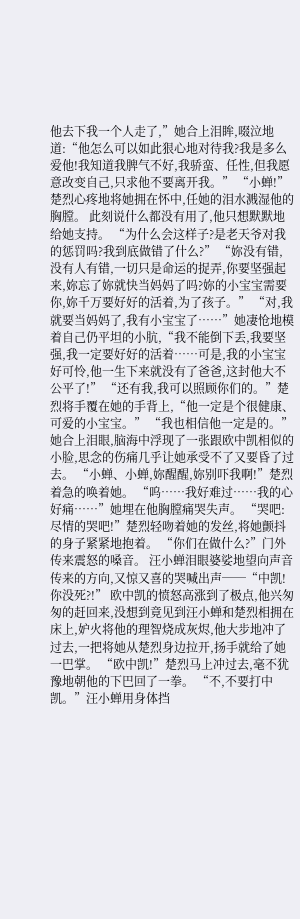他去下我一个人走了,”她合上泪眸,啜泣地道:“他怎么可以如此狠心地对待我?我是多么爱他!我知道我脾气不好,我骄蛮、任性,但我愿意改变自己,只求他不要离开我。” “小蝉!”楚烈心疼地将她拥在怀中,任她的泪水溅湿他的胸膛。 此刻说什么都没有用了,他只想默默地给她支持。 “为什么会这样子?是老天爷对我的惩罚吗?我到底做错了什么?” “妳没有错,没有人有错,一切只是命运的捉弄,你要坚强起来,妳忘了妳就快当妈妈了吗?妳的小宝宝需要你,妳千万要好好的活着,为了孩子。” “对,我就要当妈妈了,我有小宝宝了……”她凄怆地模着自己仍平坦的小肮,“我不能倒下丢,我要坚强,我一定要好好的活着……可是,我的小宝宝好可怜,他一生下来就没有了爸爸,这封他大不公平了!” “还有我,我可以照顾你们的。”楚烈将手覆在她的手背上,“他一定是个很健康、可爱的小宝宝。” “我也相信他一定是的。”她合上泪眼,脑海中浮现了一张跟欧中凯相似的小脸,思念的伤痛几乎让她承受不了又要昏了过去。 “小蝉、小蝉,妳醒醒,妳别吓我啊!”楚烈着急的唤着她。 “呜……我好难过……我的心好痛……”她埋在他胸膛痛哭失声。 “哭吧:尽情的哭吧!”楚烈轻吻着她的发丝,将她颤抖的身子紧紧地抱着。 “你们在做什么?”门外传来震怒的嗓音。 汪小蝉泪眼婆娑地望向声音传来的方向,又惊又喜的哭喊出声──“中凯!你没死?!” 欧中凯的愤怒高涨到了极点,他兴匆匆的赶回来,没想到竟见到汪小蝉和楚烈相拥在床上,妒火将他的理智烧成灰烬,他大步地冲了过去,一把将她从楚烈身边拉开,扬手就给了她一巴掌。 “欧中凯!”楚烈马上冲过去,毫不犹豫地朝他的下巴回了一拳。 “不,不要打中凯。”汪小蝉用身体挡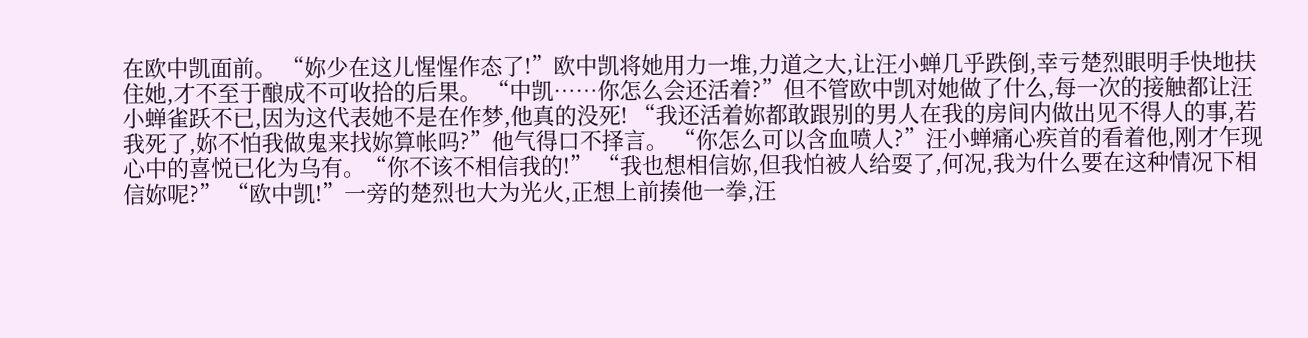在欧中凯面前。 “妳少在这儿惺惺作态了!”欧中凯将她用力一堆,力道之大,让汪小蝉几乎跌倒,幸亏楚烈眼明手快地扶住她,才不至于酿成不可收拾的后果。 “中凯……你怎么会还活着?”但不管欧中凯对她做了什么,每一次的接触都让汪小蝉雀跃不已,因为这代表她不是在作梦,他真的没死! “我还活着妳都敢跟别的男人在我的房间内做出见不得人的事,若我死了,妳不怕我做鬼来找妳算帐吗?”他气得口不择言。 “你怎么可以含血喷人?”汪小蝉痛心疾首的看着他,刚才乍现心中的喜悦已化为乌有。“你不该不相信我的!” “我也想相信妳,但我怕被人给耍了,何况,我为什么要在这种情况下相信妳呢?” “欧中凯!”一旁的楚烈也大为光火,正想上前揍他一拳,汪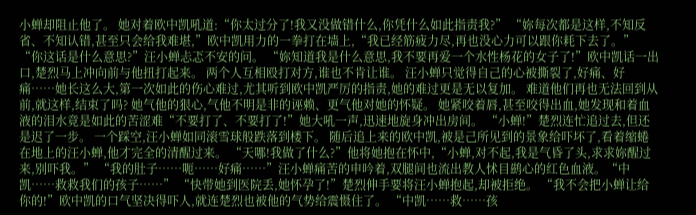小蝉却阻止他了。 她对着欧中凯吼道:“你太过分了!我又没做错什么,你凭什么如此指责我?” “妳每次都是这样,不知反省、不知认错,甚至只会给我难堪,”欧中凯用力的一拳打在墙上,“我已经筋疲力尽,再也没心力可以跟你耗下去了。” “你这话是什么意思?”汪小蝉忐忑不安的问。 “妳知道我是什么意思,我不要再爱一个水性杨花的女子了!”欧中凯话一出口,楚烈马上冲向前与他扭打起来。 两个人互相殴打对方,谁也不肯让谁。 汪小蝉只觉得自己的心被撕裂了,好痛、好痛……她长这么大,第一次如此的伤心难过,尤其听到欧中凯严厉的指责,她的难过更是无以复加。 难道他们再也无法回到从前,就这样,结束了吗? 她气他的狠心,气他不明是非的诬赖、更气他对她的怀疑。 她紧咬着唇,甚至咬得出血,她发现和着血液的泪水竟是如此的苦涩难“不要打了、不要打了!”她大吼一声,迅速地旋身冲出房间。 “小蝉!”楚烈连忙追过去,但还是迟了一步。 一个踩空,汪小蝉如同滚雪球般跌落到楼下。 随后追上来的欧中凯,被是己所见到的景象给吓坏了,看着缩蜷在地上的汪小蝉,他才完全的清醒过来。 “天哪!我做了什么?”他将她抱在怀中,“小蝉,对不起,我是气昏了头,求求妳醒过来,别吓我。” “我的肚子……呃……好痛……”汪小蝉痛苦的申吟着,双腿间也流出教人怵目鹚心的红色血液。“中凯……救救我们的孩子……” “快带她到医院丢,她怀孕了!”楚烈伸手要将汪小蝉抱起,却被拒绝。 “我不会把小蝉让给你的!”欧中凯的口气坚决得吓人,就连楚烈也被他的气势给震慑住了。 “中凯……救……孩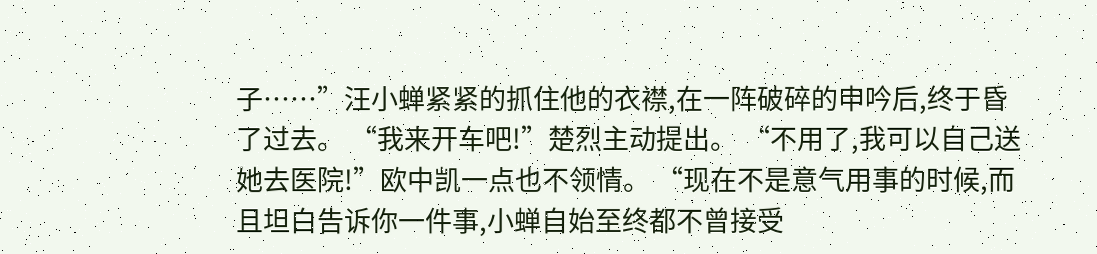子……”汪小蝉紧紧的抓住他的衣襟,在一阵破碎的申吟后,终于昏了过去。 “我来开车吧!”楚烈主动提出。 “不用了,我可以自己送她去医院!”欧中凯一点也不领情。 “现在不是意气用事的时候,而且坦白告诉你一件事,小蝉自始至终都不曾接受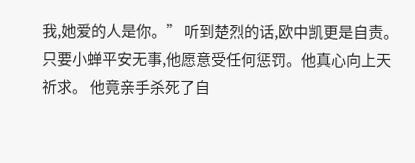我,她爱的人是你。” 听到楚烈的话,欧中凯更是自责。 只要小蝉平安无事,他愿意受任何惩罚。他真心向上天祈求。 他竟亲手杀死了自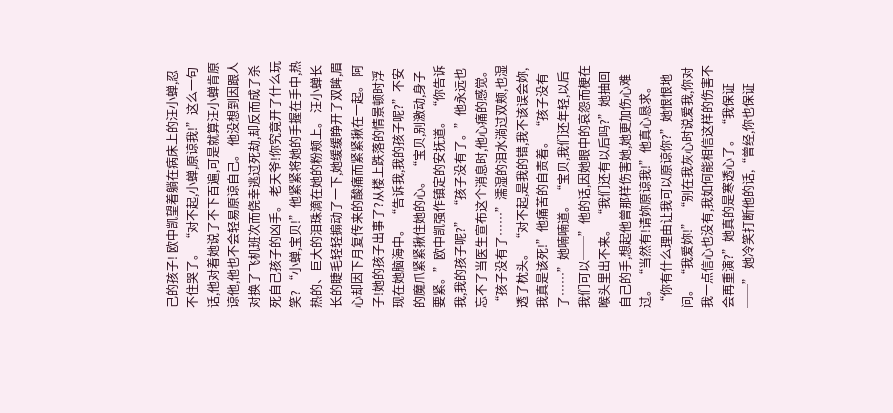己的孩子! 欧中凯望着躺在病床上的汪小蝉,忍不住哭了。 “对不起,小蝉,原谅我!”这么一句话,他对着她说了不下百遍,可是就算汪小蝉肯原谅他,他也不会轻易原谅自己。 他没想到因跟人对换了飞机班次而侥幸逃过死劫,却反而成了杀死自己孩子的凶手。 老天爷!你究竟开了什么玩笑? “小蝉,宝贝!”他紧紧将她的手握在手中,热热的、巨大的泪珠滴在她的粉颊上。 汪小蝉长长的睫毛轻轻搧动了一下,她缓缓睁开了双眸,眉心却因下月复传来的酸痛而紧紧揪在一起。 阿子!她的孩子出事了?从楼上跌落的情景顿时浮现在她脑海中。 “告诉我,我的孩子呢?”不安的魔爪紧紧揪住她的心。 “宝贝,别激动,身子要紧。”欧中凯强作镇定的安抚道。 “你告诉我,我的孩子呢?” “孩子没有了。”他永远也忘不了当医生宣布这个消息时,他心痛的感觉。 “孩子没有了……”濡湿的泪水淌过双颊,也湿透了枕头。 “对不起,是我的错,我不该误会妳,我真是该死!”他痛苦的自责着。 “孩子没有了……”她喃喃道。 “宝贝,我们还年轻,以后我们可以──”他的话,因她眼中的哀怨而梗在喉头里出不来。 “我们还有以后吗?”她抽回自己的手,想起他曾那样伤害她,她更加伤心难过。 “当然有!请妳原谅我!”他真心恳求。 “你有什么理由让我可以原谅你?”她恨恨地问。 “我爱妳!” “别在我灰心时说爱我,你对我一点信心也没有,我如何能相信这样的伤害不会再重演?”她真的是寒透心了。 “我保证──” 她冷笑打断他的话,“曾经,你也保证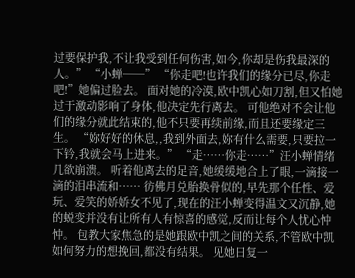过要保护我,不让我受到任何伤害,如今,你却是伤我最深的人。” “小蝉──” “你走吧!也许我们的缘分已尽,你走吧!”她偏过脸去。 面对她的冷漠,欧中凯心如刀割,但又怕她过于激动影响了身体,他决定先行离去。 可他绝对不会让他们的缘分就此结束的,他不只要再续前缘,而且还要缘定三生。 “妳好好的休息,,我到外面去,妳有什么需要,只要拉一下钤,我就会马上进来。” “走……你走……”汪小蝉情绪几欲崩溃。 听着他离去的足音,她缓缓地合上了眼,一滴接一滴的泪串流和…… 彷佛月兑胎换骨似的,早先那个任性、爱玩、爱笑的娇娇女不见了,现在的汪小蝉变得温文又沉静,她的蜕变并没有让所有人有惊喜的感觉,反而让每个人忧心忡忡。 包教大家焦急的是她跟欧中凯之间的关系,不管欧中凯如何努力的想挽回,都没有结果。 见她日复一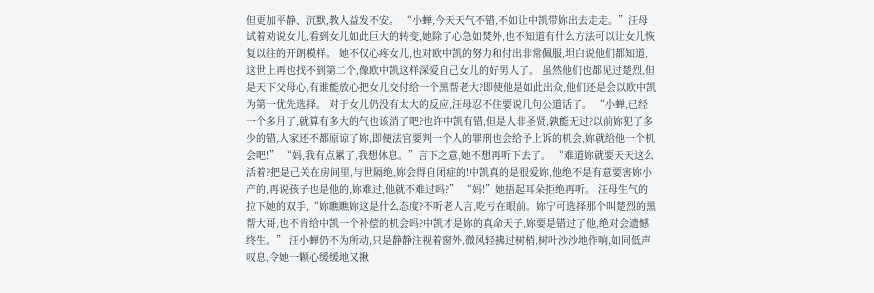但更加平静、沉默,教人益发不安。 “小蝉,今天天气不错,不如让中凯带妳出去走走。”汪母试着劝说女儿,看到女儿如此巨大的转变,她除了心急如焚外,也不知道有什么方法可以让女儿恢复以往的开朗模样。 她不仅心疼女儿,也对欧中凯的努力和付出非常佩服,坦白说他们都知道,这世上再也找不到第二个,像欧中凯这样深爱自己女儿的好男人了。 虽然他们也都见过楚烈,但是天下父母心,有谁能放心把女儿交付给一个黑帮老大?即使他是如此出众,他们还是会以欧中凯为第一优先选择。 对于女儿仍没有太大的反应,汪母忍不住要说几句公道话了。 “小蝉,已经一个多月了,就算有多大的气也该消了吧?也许中凯有错,但是人非圣贤,孰能无过?以前妳犯了多少的错,人家还不都原谅了妳,即便法官要判一个人的罪刑也会给予上诉的机会,妳就给他一个机会吧!” “妈,我有点累了,我想休息。”言下之意,她不想再听下去了。 “难道妳就要天天这么活着?把是己关在房间里,与世隔绝,妳会得自闭症的!中凯真的是很爱妳,他绝不是有意要害妳小产的,再说孩子也是他的,妳难过,他就不难过吗?” “妈!”她捂起耳朵拒绝再听。 汪母生气的拉下她的双手,“妳瞧瞧妳这是什么态度?不听老人言,吃亏在眼前。妳宁可选择那个叫楚烈的黑帮大哥,也不肯给中凯一个补偿的机会吗?中凯才是妳的真命天子,妳要是错过了他,绝对会遗憾终生。” 汪小蝉仍不为所动,只是静静注视着窗外,微风轻拂过树梢,树叶沙沙地作响,如同低声叹息,令她一颗心缓缓地又揪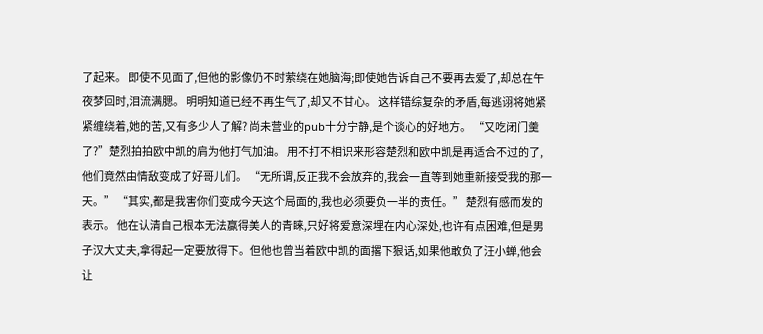了起来。 即使不见面了,但他的影像仍不时萦绕在她脑海;即使她告诉自己不要再去爱了,却总在午夜梦回时,泪流满腮。 明明知道已经不再生气了,却又不甘心。 这样错综复杂的矛盾,每逃诩将她紧紧缠绕着,她的苦,又有多少人了解? 尚未营业的pub十分宁静,是个谈心的好地方。 “又吃闭门羹了?”楚烈拍拍欧中凯的肩为他打气加油。 用不打不相识来形容楚烈和欧中凯是再适合不过的了,他们竟然由情敌变成了好哥儿们。 “无所谓,反正我不会放弃的,我会一直等到她重新接受我的那一天。” “其实,都是我害你们变成今天这个局面的,我也必须要负一半的责任。” 楚烈有感而发的表示。 他在认清自己根本无法赢得美人的青睐,只好将爱意深埋在内心深处,也许有点困难,但是男子汉大丈夫,拿得起一定要放得下。但他也曾当着欧中凯的面撂下狠话,如果他敢负了汪小蝉,他会让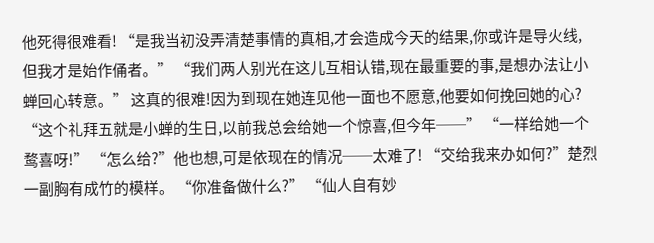他死得很难看! “是我当初没弄清楚事情的真相,才会造成今天的结果,你或许是导火线,但我才是始作俑者。” “我们两人别光在这儿互相认错,现在最重要的事,是想办法让小蝉回心转意。” 这真的很难!因为到现在她连见他一面也不愿意,他要如何挽回她的心? “这个礼拜五就是小蝉的生日,以前我总会给她一个惊喜,但今年──” “一样给她一个鹜喜呀!” “怎么给?”他也想,可是依现在的情况──太难了! “交给我来办如何?”楚烈一副胸有成竹的模样。 “你准备做什么?” “仙人自有妙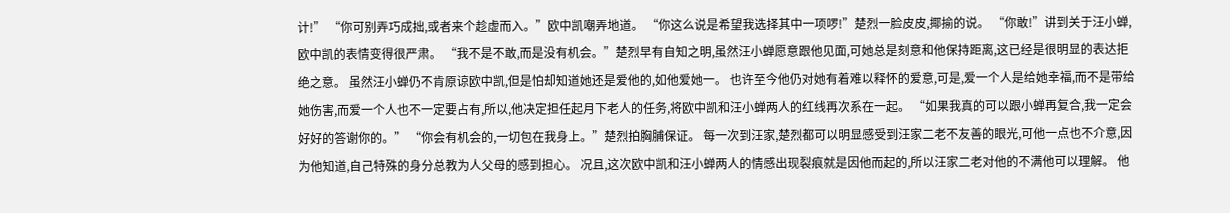计!” “你可别弄巧成拙,或者来个趁虚而入。”欧中凯嘲弄地道。 “你这么说是希望我选择其中一项啰!”楚烈一脸皮皮,揶揄的说。 “你敢!”讲到关于汪小蝉,欧中凯的表情变得很严肃。 “我不是不敢,而是没有机会。”楚烈早有自知之明,虽然汪小蝉愿意跟他见面,可她总是刻意和他保持距离,这已经是很明显的表达拒绝之意。 虽然汪小蝉仍不肯原谅欧中凯,但是怕却知道她还是爱他的,如他爱她一。 也许至今他仍对她有着难以释怀的爱意,可是,爱一个人是给她幸福,而不是带给她伤害,而爱一个人也不一定要占有,所以,他决定担任起月下老人的任务,将欧中凯和汪小蝉两人的红线再次系在一起。 “如果我真的可以跟小蝉再复合,我一定会好好的答谢你的。” “你会有机会的,一切包在我身上。”楚烈拍胸脯保证。 每一次到汪家,楚烈都可以明显感受到汪家二老不友善的眼光,可他一点也不介意,因为他知道,自己特殊的身分总教为人父母的感到担心。 况且,这次欧中凯和汪小蝉两人的情感出现裂痕就是因他而起的,所以汪家二老对他的不满他可以理解。 他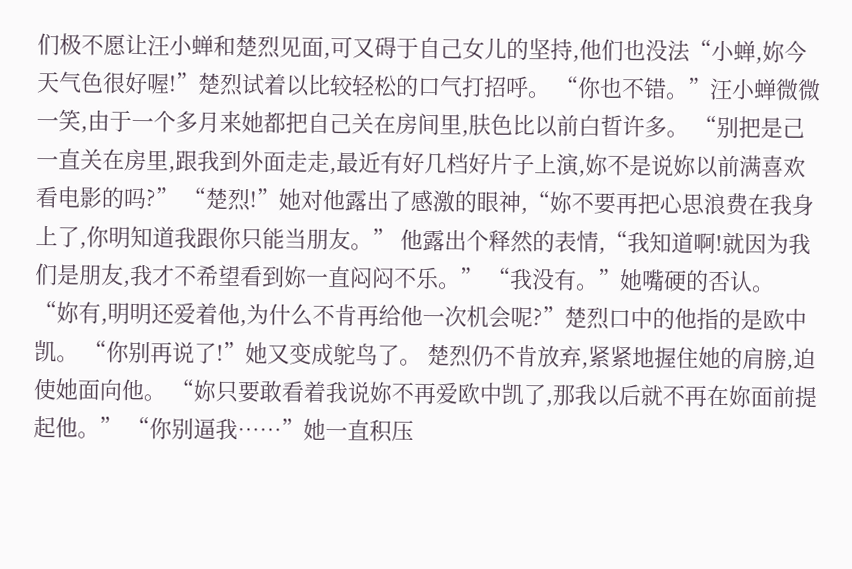们极不愿让汪小蝉和楚烈见面,可又碍于自己女儿的坚持,他们也没法“小蝉,妳今天气色很好喔!”楚烈试着以比较轻松的口气打招呼。 “你也不错。”汪小蝉微微一笑,由于一个多月来她都把自己关在房间里,肤色比以前白晢许多。 “别把是己一直关在房里,跟我到外面走走,最近有好几档好片子上演,妳不是说妳以前满喜欢看电影的吗?” “楚烈!”她对他露出了感激的眼神,“妳不要再把心思浪费在我身上了,你明知道我跟你只能当朋友。” 他露出个释然的表情,“我知道啊!就因为我们是朋友,我才不希望看到妳一直闷闷不乐。” “我没有。”她嘴硬的否认。 “妳有,明明还爱着他,为什么不肯再给他一次机会呢?”楚烈口中的他指的是欧中凯。 “你别再说了!”她又变成鸵鸟了。 楚烈仍不肯放弃,紧紧地握住她的肩膀,迫使她面向他。 “妳只要敢看着我说妳不再爱欧中凯了,那我以后就不再在妳面前提起他。” “你别逼我……”她一直积压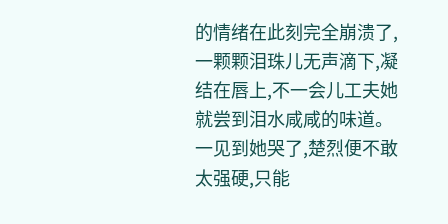的情绪在此刻完全崩溃了,一颗颗泪珠儿无声滴下,凝结在唇上,不一会儿工夫她就尝到泪水咸咸的味道。 一见到她哭了,楚烈便不敢太强硬,只能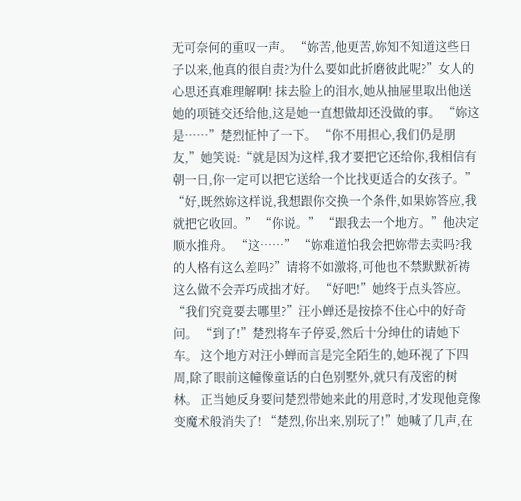无可奈何的重叹一声。 “妳苦,他更苦,妳知不知道这些日子以来,他真的很自责?为什么要如此折磨彼此呢?”女人的心思还真难理解啊! 抹去脸上的泪水,她从抽屉里取出他送她的项链交还给他,这是她一直想做却还没做的事。 “妳这是……”楚烈怔忡了一下。 “你不用担心,我们仍是朋友,”她笑说:“就是因为这样,我才要把它还给你,我相信有朝一日,你一定可以把它送给一个比找更适合的女孩子。” “好,既然妳这样说,我想跟你交换一个条件,如果妳答应,我就把它收回。” “你说。” “跟我去一个地方。”他决定顺水推舟。 “这……” “妳难道怕我会把妳带去卖吗?我的人格有这么差吗?”请将不如激将,可他也不禁默默祈祷这么做不会弄巧成拙才好。 “好吧!”她终于点头答应。 “我们究竟要去哪里?”汪小蝉还是按捺不住心中的好奇问。 “到了!”楚烈将车子停妥,然后十分绅仕的请她下车。 这个地方对汪小蝉而言是完全陌生的,她环视了下四周,除了眼前这幢像童话的白色别墅外,就只有茂密的树林。 正当她反身要问楚烈带她来此的用意时,才发现他竟像变魔术般消失了! “楚烈,你出来,别玩了!”她喊了几声,在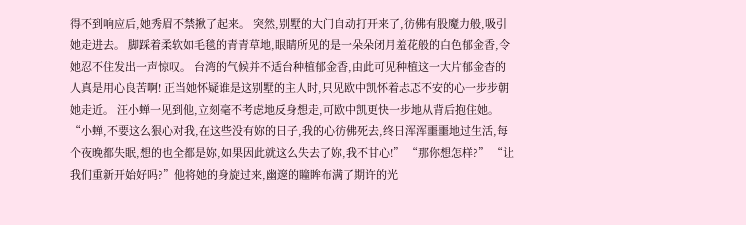得不到响应后,她秀眉不禁揪了起来。 突然,别墅的大门自动打开来了,彷佛有股魔力般,吸引她走进去。 脚踩着柔软如毛毯的青青草地,眼睛所见的是一朵朵闭月羞花般的白色郁金香,令她忍不住发出一声惊叹。 台湾的气候并不适台种植郁金香,由此可见种植这一大片郁金杳的人真是用心良苦啊! 正当她怀疑谁是这别墅的主人时,只见欧中凯怀着忐忑不安的心一步步朝她走近。 汪小蝉一见到他,立刻毫不考虑地反身想走,可欧中凯更快一步地从背后抱住她。 “小蝉,不要这么狠心对我,在这些没有妳的日子,我的心彷佛死去,终日浑浑噩噩地过生活,每个夜晚都失眠,想的也全都是妳,如果因此就这么失去了妳,我不甘心!” “那你想怎样?” “让我们重新开始好吗?”他将她的身旋过来,幽邃的瞳眸布满了期许的光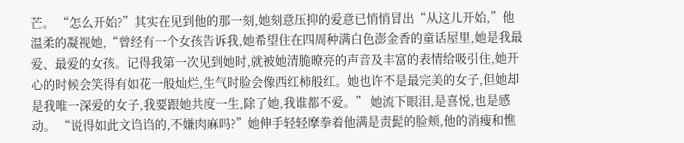芒。 “怎么开始?”其实在见到他的那一刻,她刻意压抑的爱意已悄悄冒出“从这儿开始,”他温柔的凝视她,“曾经有一个女孩告诉我,她希望住在四周种满白色澎金香的童话屋里,她是我最爱、最爱的女孩。记得我第一次见到她时,就被她清脆暸亮的声音及丰富的表情给吸引住,她开心的时候会笑得有如花一般灿烂,生气时脸会像西红柿般红。她也许不是最完美的女子,但她却是我唯一深爱的女子,我要跟她共度一生,除了她,我谁都不爱。” 她流下眼泪,是喜悦,也是感动。 “说得如此文诌诌的,不嫌肉麻吗?”她伸手轻轻摩拳着他满是责髭的脸颊,他的消瘦和憔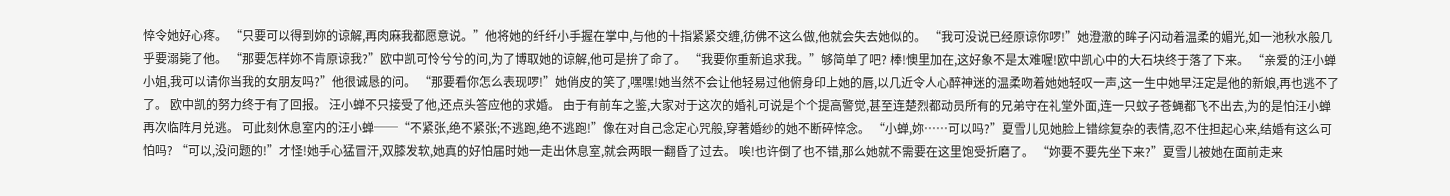悴令她好心疼。 “只要可以得到妳的谅解,再肉麻我都愿意说。”他将她的纤纤小手握在掌中,与他的十指紧紧交缠,彷佛不这么做,他就会失去她似的。 “我可没说已经原谅你啰!”她澄澈的眸子闪动着温柔的媚光,如一池秋水般几乎要溺毙了他。 “那要怎样妳不肯原谅我?”欧中凯可怜兮兮的问,为了博取她的谅解,他可是拚了命了。 “我要你重新追求我。”够简单了吧? 棒!懊里加在,这好象不是太难喔!欧中凯心中的大石块终于落了下来。 “亲爱的汪小蝉小姐,我可以请你当我的女朋友吗?”他很诚恳的问。 “那要看你怎么表现啰!”她俏皮的笑了,嘿嘿!她当然不会让他轻易过他俯身印上她的唇,以几近令人心醉神迷的温柔吻着她她轻叹一声,这一生中她早汪定是他的新娘,再也逃不了了。 欧中凯的努力终于有了回报。 汪小蝉不只接受了他,还点头答应他的求婚。 由于有前车之鉴,大家对于这次的婚礼可说是个个提高警觉,甚至连楚烈都动员所有的兄弟守在礼堂外面,连一只蚊子苍蝇都飞不出去,为的是怕汪小蝉再次临阵月兑逃。 可此刻休息室内的汪小蝉──“不紧张,绝不紧张;不逃跑,绝不逃跑!”像在对自己念定心咒般,穿著婚纱的她不断碎悴念。 “小蝉,妳……可以吗?”夏雪儿见她脸上错综复杂的表情,忍不住担起心来,结婚有这么可怕吗? “可以,没问题的!”才怪!她手心猛冒汗,双膝发软,她真的好怕届时她一走出休息室,就会两眼一翻昏了过去。 唉!也许倒了也不错,那么她就不需要在这里饱受折磨了。 “妳要不要先坐下来?”夏雪儿被她在面前走来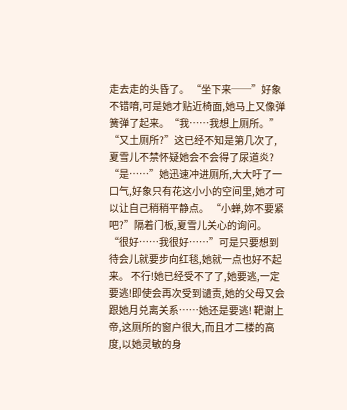走去走的头昏了。 “坐下来──”好象不错唷,可是她才贴近椅面,她马上又像弹簧弹了起来。“我……我想上厕所。” “又土厕所?”这已经不知是第几次了,夏雪儿不禁怀疑她会不会得了尿道炎? “是……”她迅速冲进厕所,大大吁了一口气,好象只有花这小小的空间里,她才可以让自己稍稍平静点。 “小蝉,妳不要紧吧?”隔着门板,夏雪儿关心的询问。 “很好……我很好……”可是只要想到待会儿就要步向红毯,她就一点也好不起来。 不行!她已经受不了了,她要逃,一定要逃!即使会再次受到谴责,她的父母又会跟她月兑离关系……她还是要逃! 靶谢上帝,这厕所的窗户很大,而且才二楼的高度,以她灵敏的身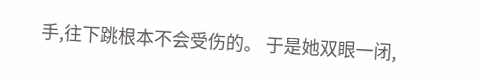手,往下跳根本不会受伤的。 于是她双眼一闭,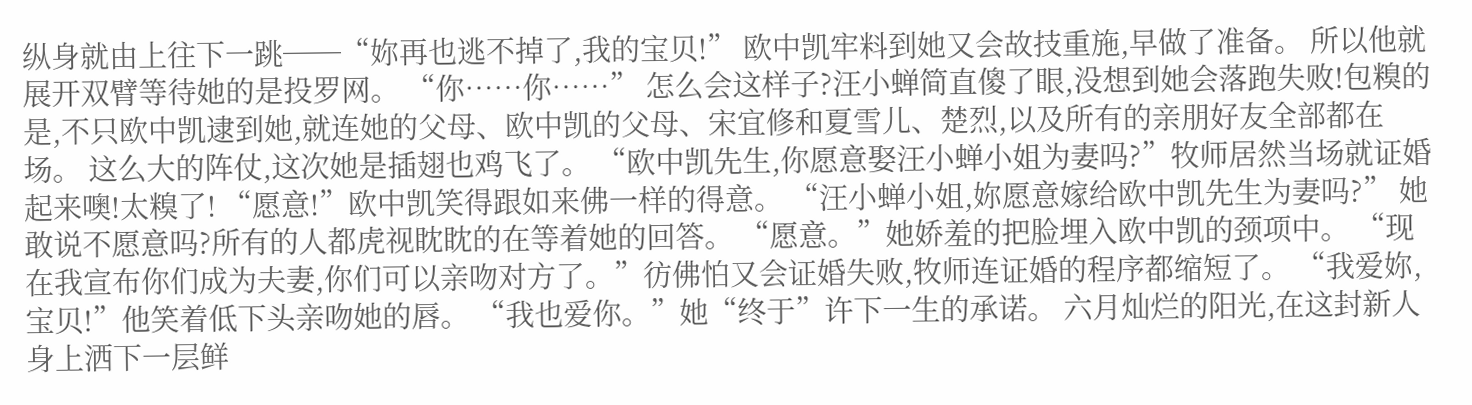纵身就由上往下一跳──“妳再也逃不掉了,我的宝贝!” 欧中凯牢料到她又会故技重施,早做了准备。 所以他就展开双臂等待她的是投罗网。 “你……你……” 怎么会这样子?汪小蝉简直傻了眼,没想到她会落跑失败!包糗的是,不只欧中凯逮到她,就连她的父母、欧中凯的父母、宋宜修和夏雪儿、楚烈,以及所有的亲朋好友全部都在场。 这么大的阵仗,这次她是插翅也鸡飞了。 “欧中凯先生,你愿意娶汪小蝉小姐为妻吗?”牧师居然当场就证婚起来噢!太糗了! “愿意!”欧中凯笑得跟如来佛一样的得意。 “汪小蝉小姐,妳愿意嫁给欧中凯先生为妻吗?” 她敢说不愿意吗?所有的人都虎视眈眈的在等着她的回答。 “愿意。”她娇羞的把脸埋入欧中凯的颈项中。 “现在我宣布你们成为夫妻,你们可以亲吻对方了。”彷佛怕又会证婚失败,牧师连证婚的程序都缩短了。 “我爱妳,宝贝!”他笑着低下头亲吻她的唇。 “我也爱你。”她“终于”许下一生的承诺。 六月灿烂的阳光,在这封新人身上洒下一层鲜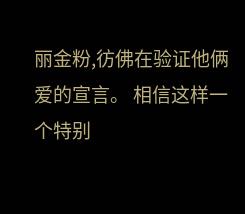丽金粉,彷佛在验证他俩爱的宣言。 相信这样一个特别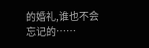的婚礼,谁也不会忘记的……